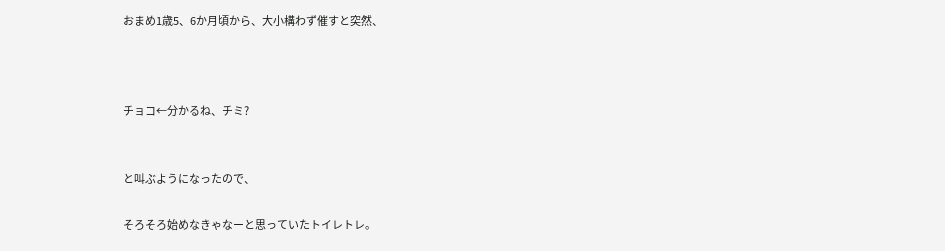おまめ1歳5、6か月頃から、大小構わず催すと突然、



チョコ←分かるね、チミ?


と叫ぶようになったので、

そろそろ始めなきゃなーと思っていたトイレトレ。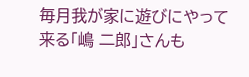毎月我が家に遊びにやって来る「嶋 二郎」さんも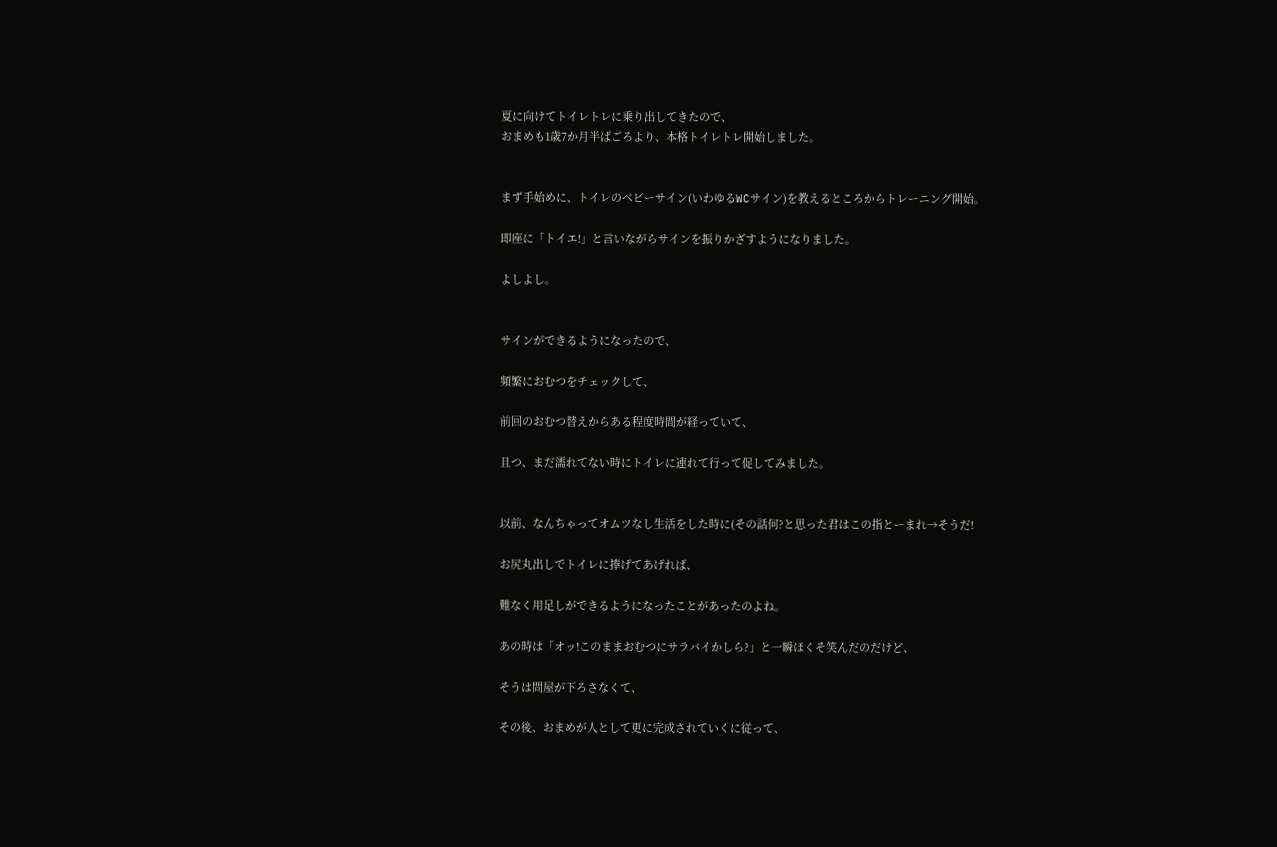夏に向けてトイレトレに乗り出してきたので、
おまめも1歳7か月半ばごろより、本格トイレトレ開始しました。


まず手始めに、トイレのベビーサイン(いわゆるWCサイン)を教えるところからトレーニング開始。

即座に「トイエ!」と言いながらサインを振りかざすようになりました。

よしよし。


サインができるようになったので、

頻繁におむつをチェックして、

前回のおむつ替えからある程度時間が経っていて、

且つ、まだ濡れてない時にトイレに連れて行って促してみました。


以前、なんちゃってオムツなし生活をした時に(その話何?と思った君はこの指とーまれ→そうだ!

お尻丸出しでトイレに捧げてあげれば、

難なく用足しができるようになったことがあったのよね。

あの時は「オッ!このままおむつにサラバイかしら?」と一瞬ほくそ笑んだのだけど、

そうは問屋が下ろさなくて、

その後、おまめが人として更に完成されていくに従って、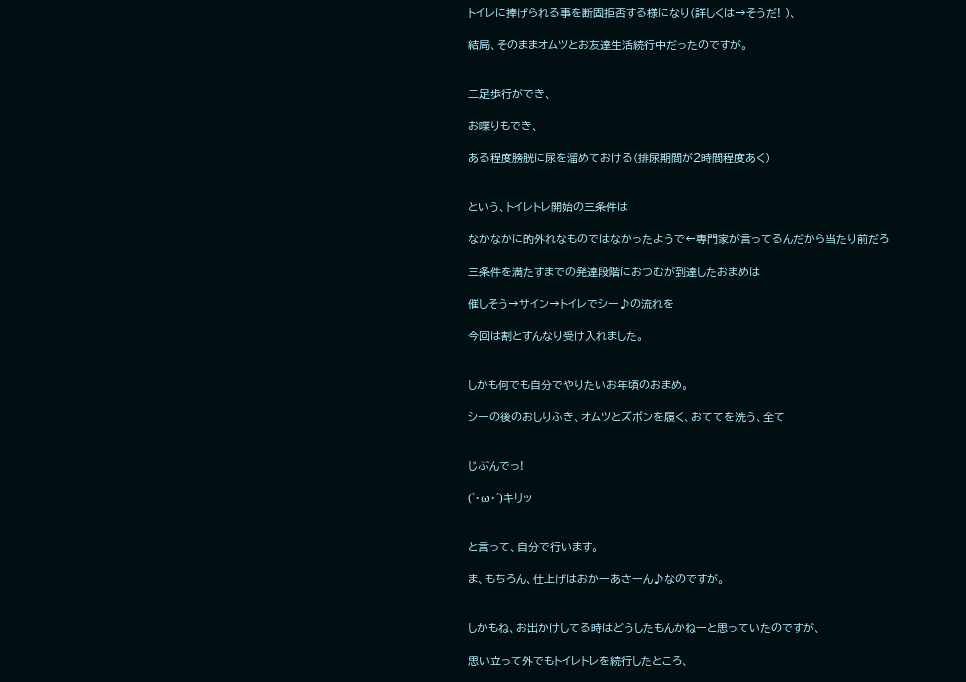トイレに捧げられる事を断固拒否する様になり(詳しくは→そうだ! )、

結局、そのままオムツとお友達生活続行中だったのですが。


二足歩行ができ、

お喋りもでき、

ある程度膀胱に尿を溜めておける(排尿期間が2時間程度あく)


という、トイレトレ開始の三条件は

なかなかに的外れなものではなかったようで←専門家が言ってるんだから当たり前だろ

三条件を満たすまでの発達段階におつむが到達したおまめは

催しそう→サイン→トイレでシー♪の流れを

今回は割とすんなり受け入れました。


しかも何でも自分でやりたいお年頃のおまめ。

シーの後のおしりふき、オムツとズボンを履く、おててを洗う、全て


じぶんでっ!

(`・ω・´)キリッ


と言って、自分で行います。

ま、もちろん、仕上げはおかーあさーん♪なのですが。


しかもね、お出かけしてる時はどうしたもんかねーと思っていたのですが、

思い立って外でもトイレトレを続行したところ、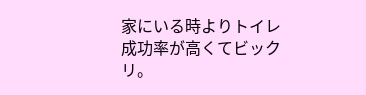家にいる時よりトイレ成功率が高くてビックリ。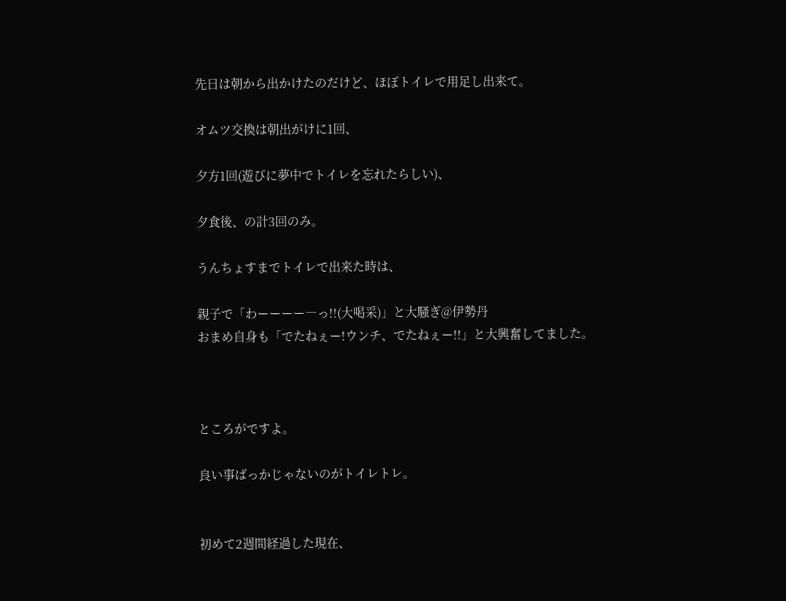先日は朝から出かけたのだけど、ほぼトイレで用足し出来て。

オムツ交換は朝出がけに1回、

夕方1回(遊びに夢中でトイレを忘れたらしい)、

夕食後、の計3回のみ。

うんちょすまでトイレで出来た時は、

親子で「わーーーー―っ!!(大喝采)」と大騒ぎ@伊勢丹
おまめ自身も「でたねぇー!ウンチ、でたねぇー!!」と大興奮してました。



ところがですよ。

良い事ばっかじゃないのがトイレトレ。


初めて2週間経過した現在、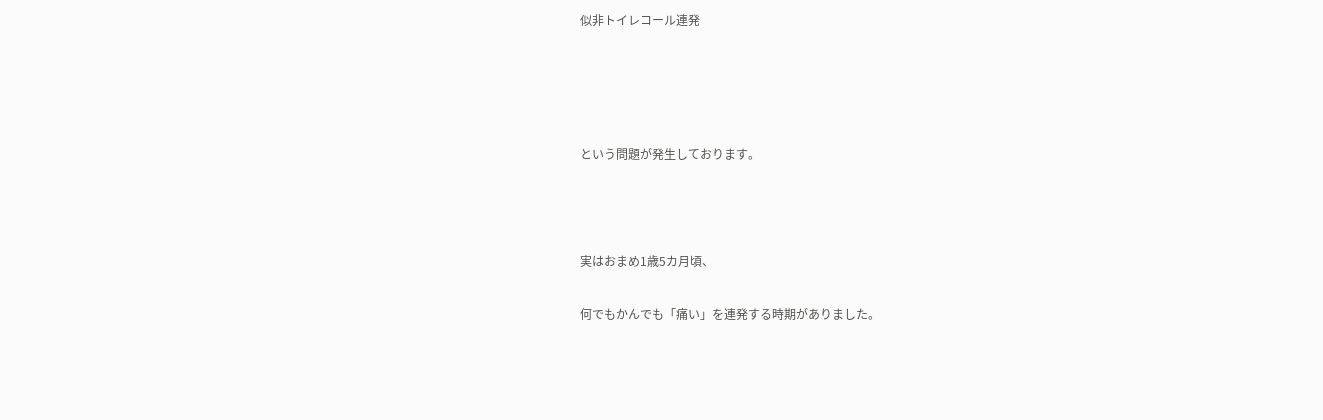似非トイレコール連発




という問題が発生しております。



実はおまめ1歳5カ月頃、

何でもかんでも「痛い」を連発する時期がありました。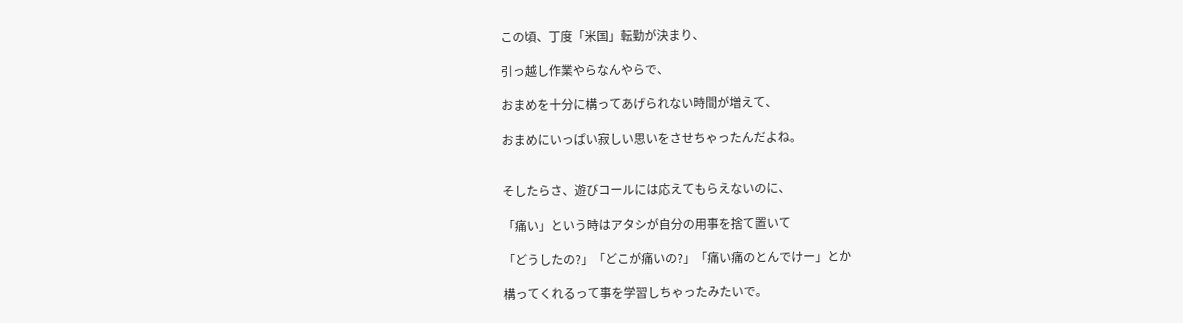この頃、丁度「米国」転勤が決まり、

引っ越し作業やらなんやらで、

おまめを十分に構ってあげられない時間が増えて、

おまめにいっぱい寂しい思いをさせちゃったんだよね。


そしたらさ、遊びコールには応えてもらえないのに、

「痛い」という時はアタシが自分の用事を捨て置いて

「どうしたの?」「どこが痛いの?」「痛い痛のとんでけー」とか

構ってくれるって事を学習しちゃったみたいで。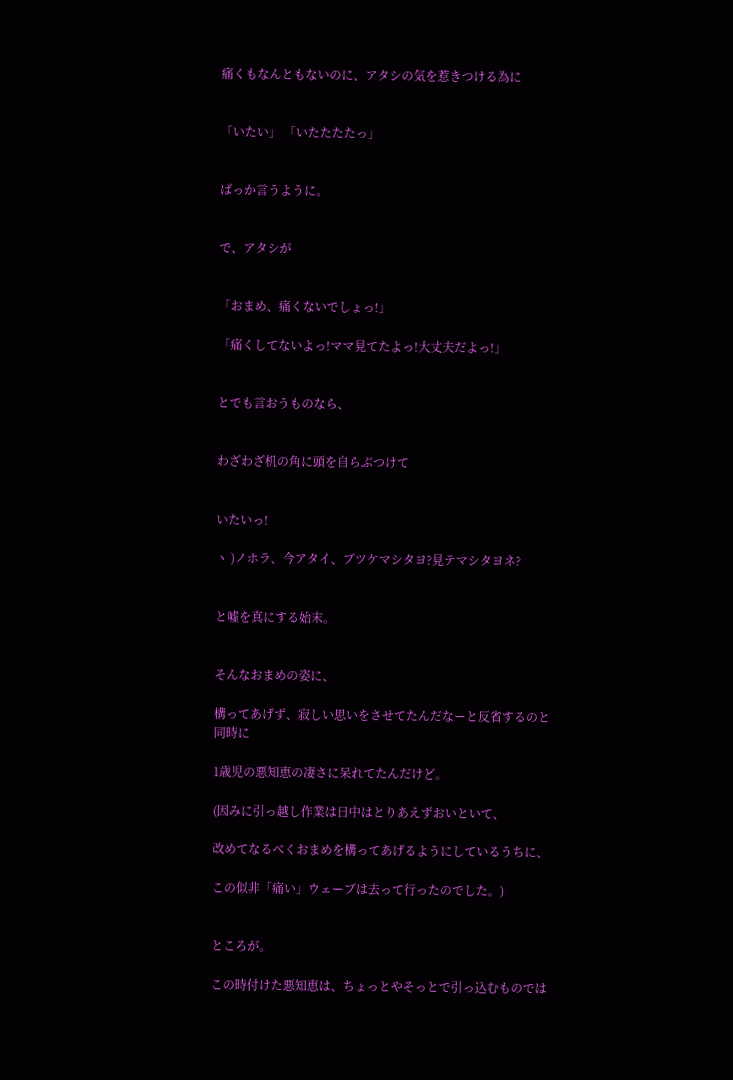痛くもなんともないのに、アタシの気を惹きつける為に


「いたい」 「いたたたたっ」


ばっか言うように。


で、アタシが


「おまめ、痛くないでしょっ!」

「痛くしてないよっ!ママ見てたよっ!大丈夫だよっ!」


とでも言おうものなら、


わざわざ机の角に頭を自らぶつけて


いたいっ!

ヽ )ノホラ、今アタイ、ブツケマシタヨ?見テマシタヨネ?


と嘘を真にする始末。


そんなおまめの姿に、

構ってあげず、寂しい思いをさせてたんだなーと反省するのと同時に

1歳児の悪知恵の凄さに呆れてたんだけど。

(因みに引っ越し作業は日中はとりあえずおいといて、

改めてなるべくおまめを構ってあげるようにしているうちに、

この似非「痛い」ウェーブは去って行ったのでした。)


ところが。

この時付けた悪知恵は、ちょっとやそっとで引っ込むものでは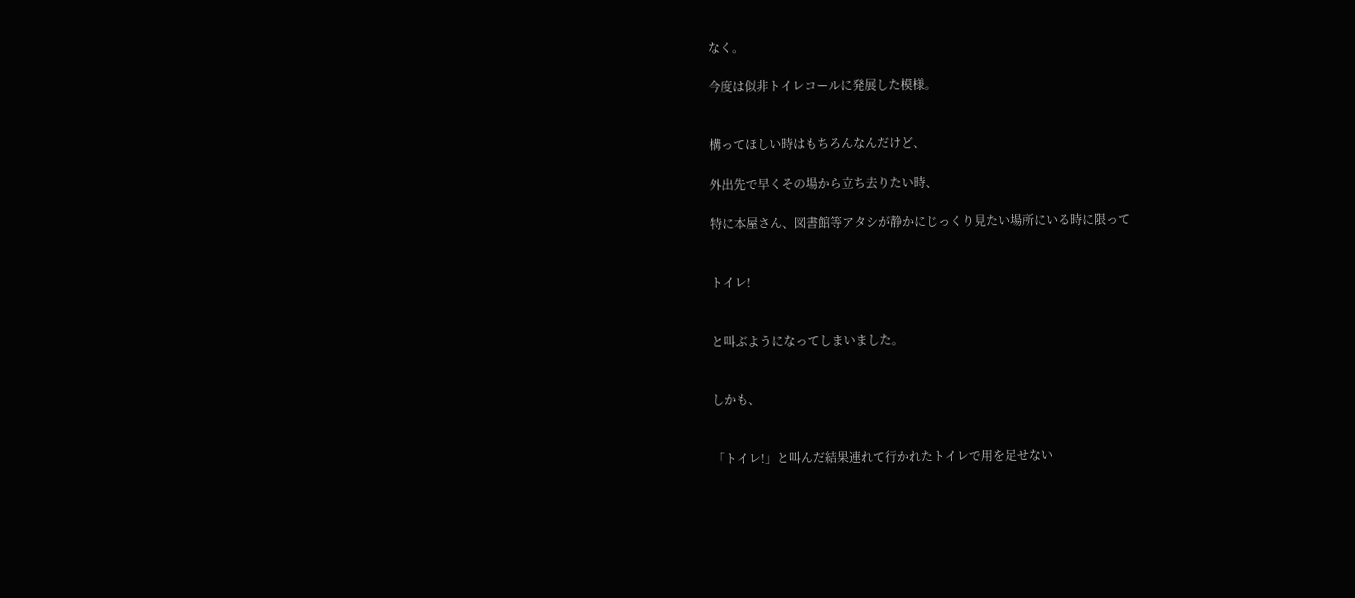なく。

今度は似非トイレコールに発展した模様。


構ってほしい時はもちろんなんだけど、

外出先で早くその場から立ち去りたい時、

特に本屋さん、図書館等アタシが静かにじっくり見たい場所にいる時に限って


トイレ!


と叫ぶようになってしまいました。


しかも、


「トイレ!」と叫んだ結果連れて行かれたトイレで用を足せない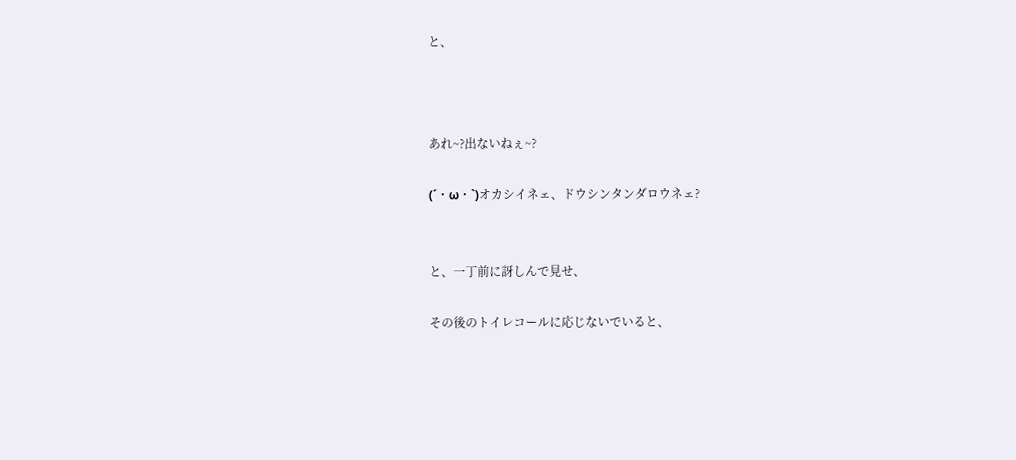と、



あれ~?出ないねぇ~?

(´・ω・`)オカシイネェ、ドウシンタンダロウネェ?


と、一丁前に訝しんで見せ、

その後のトイレコールに応じないでいると、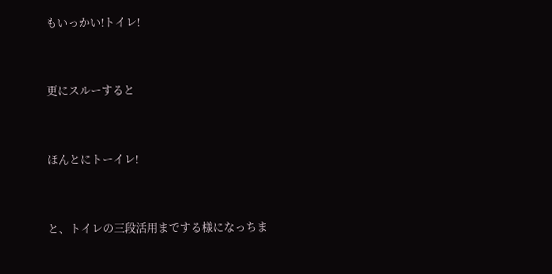もいっかい!トイレ!



更にスルーすると



ほんとにトーイレ!



と、トイレの三段活用までする様になっちま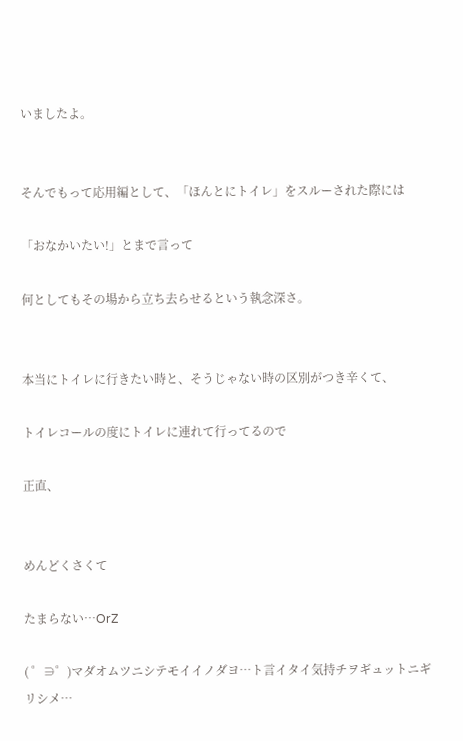いましたよ。


そんでもって応用編として、「ほんとにトイレ」をスルーされた際には

「おなかいたい!」とまで言って

何としてもその場から立ち去らせるという執念深さ。


本当にトイレに行きたい時と、そうじゃない時の区別がつき辛くて、

トイレコールの度にトイレに連れて行ってるので

正直、


めんどくさくて

たまらない…OrZ

( ゜∋゜)マダオムツニシテモイイノダヨ…ト言イタイ気持チヲギュットニギリシメ…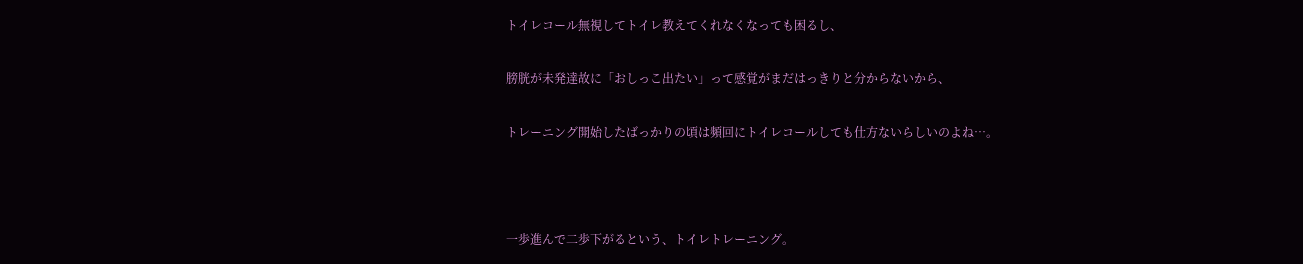トイレコール無視してトイレ教えてくれなくなっても困るし、

膀胱が未発達故に「おしっこ出たい」って感覚がまだはっきりと分からないから、

トレーニング開始したばっかりの頃は頻回にトイレコールしても仕方ないらしいのよね…。



一歩進んで二歩下がるという、トイレトレーニング。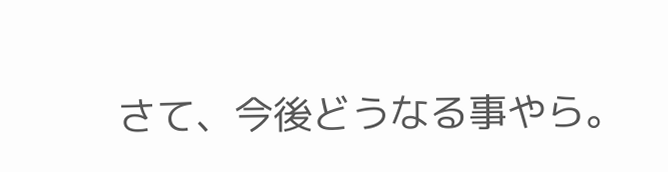さて、今後どうなる事やら。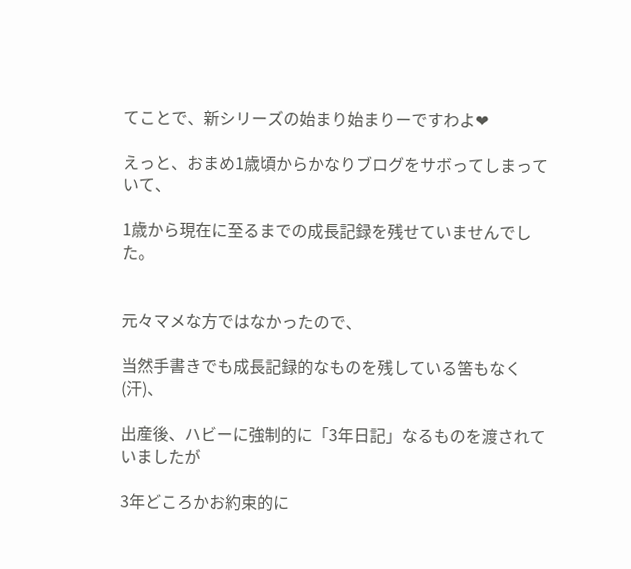てことで、新シリーズの始まり始まりーですわよ❤

えっと、おまめ1歳頃からかなりブログをサボってしまっていて、

1歳から現在に至るまでの成長記録を残せていませんでした。


元々マメな方ではなかったので、

当然手書きでも成長記録的なものを残している筈もなく(汗)、

出産後、ハビーに強制的に「3年日記」なるものを渡されていましたが

3年どころかお約束的に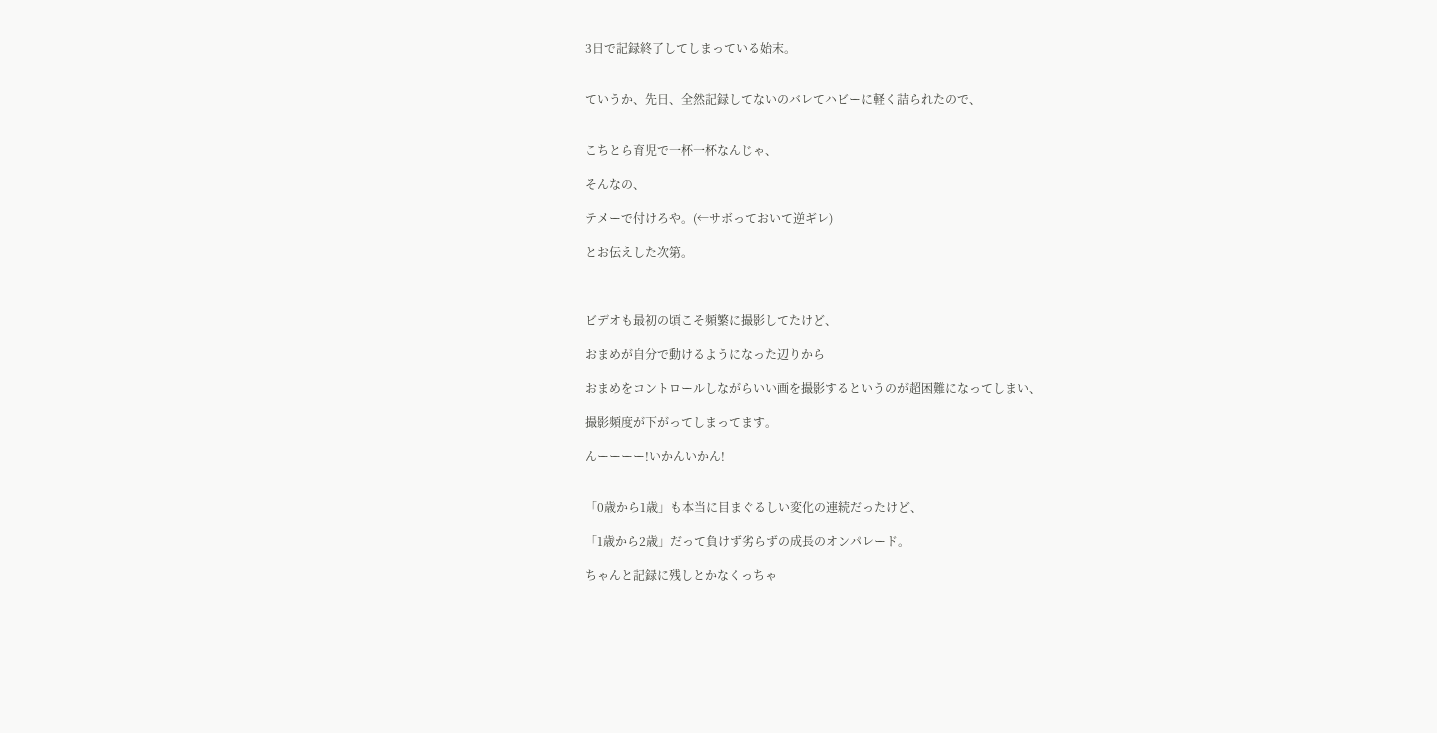3日で記録終了してしまっている始末。


ていうか、先日、全然記録してないのバレてハビーに軽く詰られたので、


こちとら育児で一杯一杯なんじゃ、

そんなの、

テメーで付けろや。(←サボっておいて逆ギレ)

とお伝えした次第。



ビデオも最初の頃こそ頻繁に撮影してたけど、

おまめが自分で動けるようになった辺りから

おまめをコントロールしながらいい画を撮影するというのが超困難になってしまい、

撮影頻度が下がってしまってます。

んーーーー!いかんいかん!


「0歳から1歳」も本当に目まぐるしい変化の連続だったけど、

「1歳から2歳」だって負けず劣らずの成長のオンパレード。

ちゃんと記録に残しとかなくっちゃ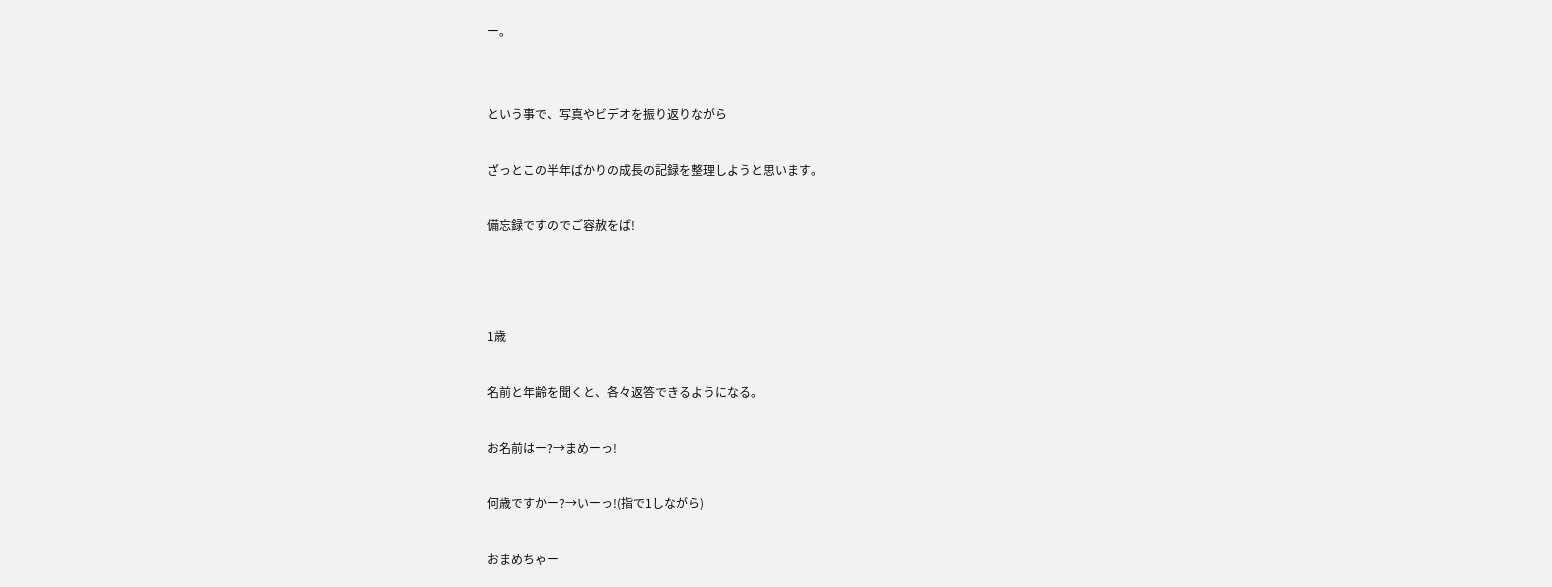ー。


という事で、写真やビデオを振り返りながら

ざっとこの半年ばかりの成長の記録を整理しようと思います。

備忘録ですのでご容赦をば!



1歳

名前と年齢を聞くと、各々返答できるようになる。

お名前はー?→まめーっ!

何歳ですかー?→いーっ!(指で1しながら)

おまめちゃー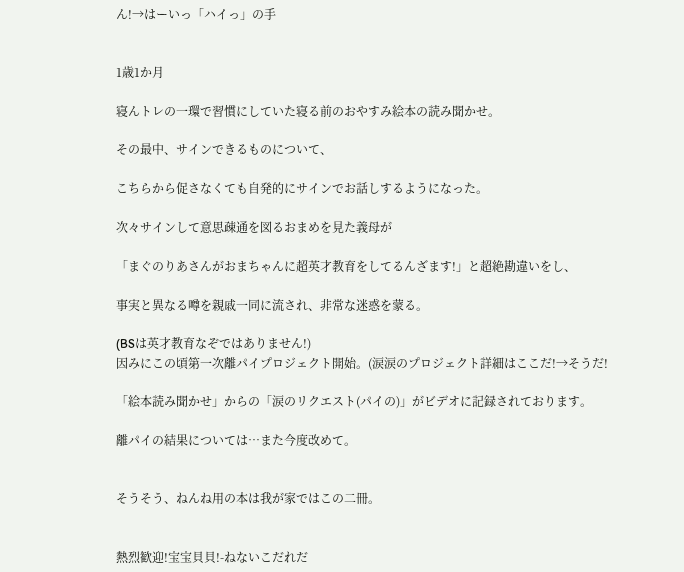ん!→はーいっ「ハイっ」の手


1歳1か月

寝んトレの一環で習慣にしていた寝る前のおやすみ絵本の読み聞かせ。

その最中、サインできるものについて、

こちらから促さなくても自発的にサインでお話しするようになった。

次々サインして意思疎通を図るおまめを見た義母が

「まぐのりあさんがおまちゃんに超英才教育をしてるんざます!」と超絶勘違いをし、

事実と異なる噂を親戚一同に流され、非常な迷惑を蒙る。

(BSは英才教育なぞではありません!)
因みにこの頃第一次離パイプロジェクト開始。(涙涙のプロジェクト詳細はここだ!→そうだ!

「絵本読み聞かせ」からの「涙のリクエスト(パイの)」がビデオに記録されております。

離パイの結果については…また今度改めて。


そうそう、ねんね用の本は我が家ではこの二冊。


熱烈歓迎!宝宝貝貝!-ねないこだれだ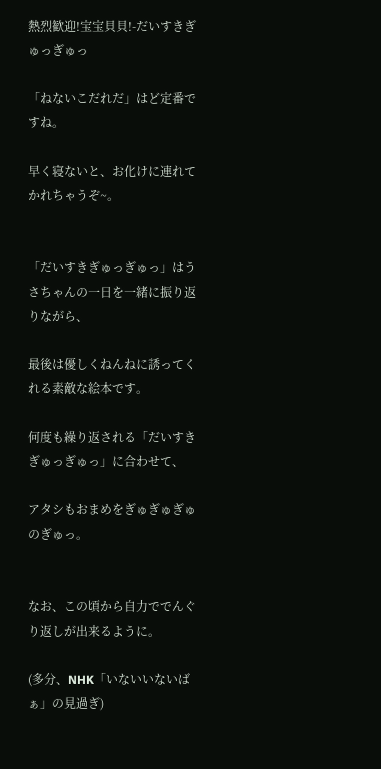熱烈歓迎!宝宝貝貝!-だいすきぎゅっぎゅっ

「ねないこだれだ」はど定番ですね。

早く寝ないと、お化けに連れてかれちゃうぞ~。


「だいすきぎゅっぎゅっ」はうさちゃんの一日を一緒に振り返りながら、

最後は優しくねんねに誘ってくれる素敵な絵本です。

何度も繰り返される「だいすきぎゅっぎゅっ」に合わせて、

アタシもおまめをぎゅぎゅぎゅのぎゅっ。


なお、この頃から自力ででんぐり返しが出来るように。

(多分、NHK「いないいないばぁ」の見過ぎ)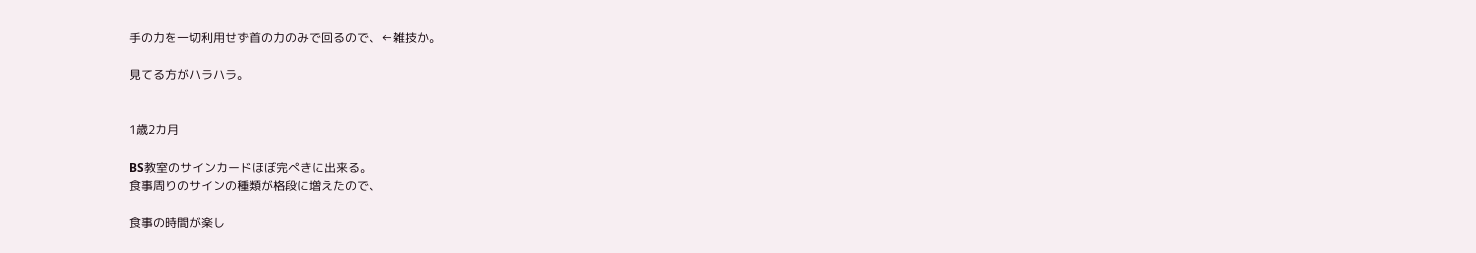手の力を一切利用せず首の力のみで回るので、←雑技か。

見てる方がハラハラ。


1歳2カ月

BS教室のサインカードほぼ完ぺきに出来る。
食事周りのサインの種類が格段に増えたので、

食事の時間が楽し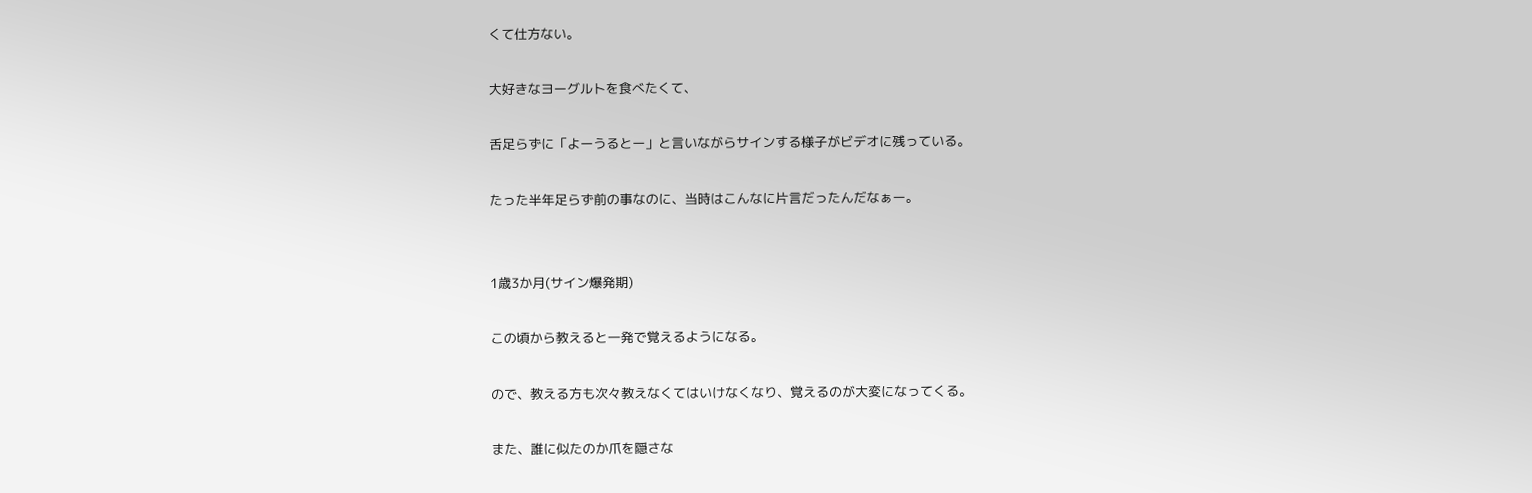くて仕方ない。

大好きなヨーグルトを食べたくて、

舌足らずに「よーうるとー」と言いながらサインする様子がビデオに残っている。

たった半年足らず前の事なのに、当時はこんなに片言だったんだなぁー。


1歳3か月(サイン爆発期)

この頃から教えると一発で覚えるようになる。

ので、教える方も次々教えなくてはいけなくなり、覚えるのが大変になってくる。

また、誰に似たのか爪を隠さな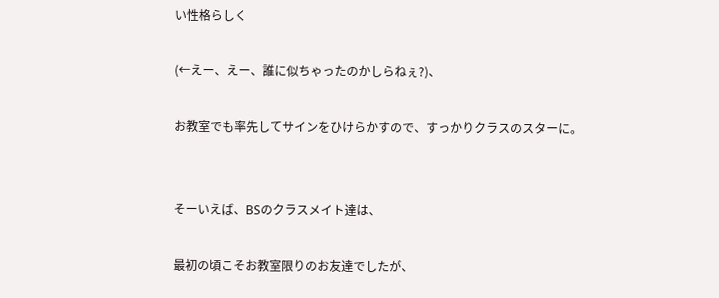い性格らしく

(←えー、えー、誰に似ちゃったのかしらねぇ?)、

お教室でも率先してサインをひけらかすので、すっかりクラスのスターに。


そーいえば、BSのクラスメイト達は、

最初の頃こそお教室限りのお友達でしたが、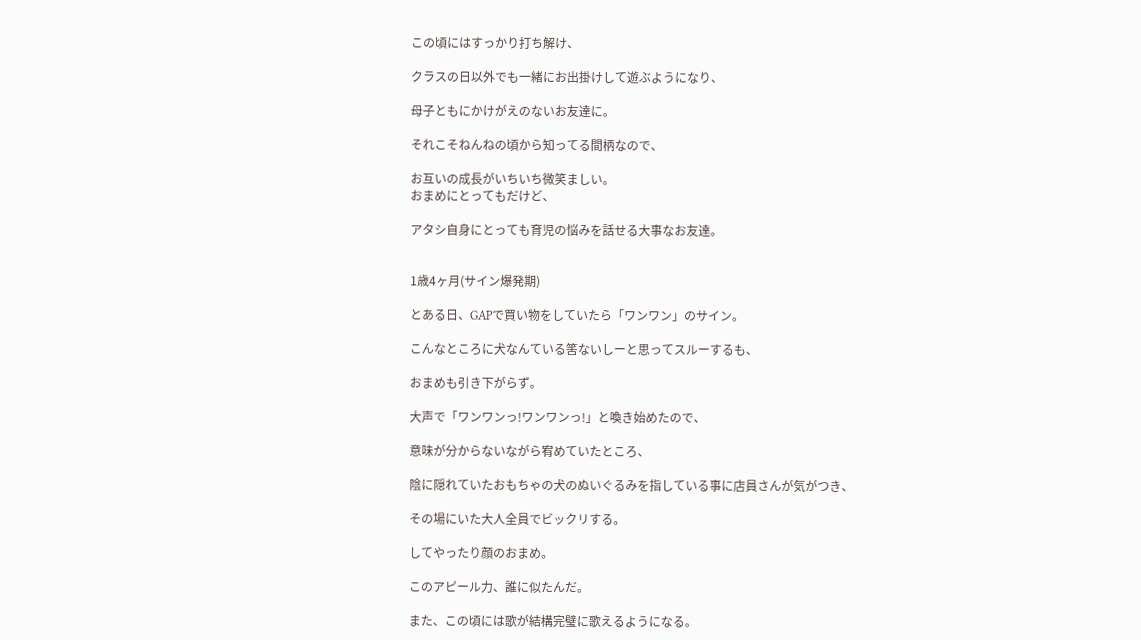この頃にはすっかり打ち解け、

クラスの日以外でも一緒にお出掛けして遊ぶようになり、

母子ともにかけがえのないお友達に。

それこそねんねの頃から知ってる間柄なので、

お互いの成長がいちいち微笑ましい。
おまめにとってもだけど、

アタシ自身にとっても育児の悩みを話せる大事なお友達。


1歳4ヶ月(サイン爆発期)

とある日、GAPで買い物をしていたら「ワンワン」のサイン。

こんなところに犬なんている筈ないしーと思ってスルーするも、

おまめも引き下がらず。

大声で「ワンワンっ!ワンワンっ!」と喚き始めたので、

意味が分からないながら宥めていたところ、

陰に隠れていたおもちゃの犬のぬいぐるみを指している事に店員さんが気がつき、

その場にいた大人全員でビックリする。

してやったり顔のおまめ。

このアピール力、誰に似たんだ。

また、この頃には歌が結構完璧に歌えるようになる。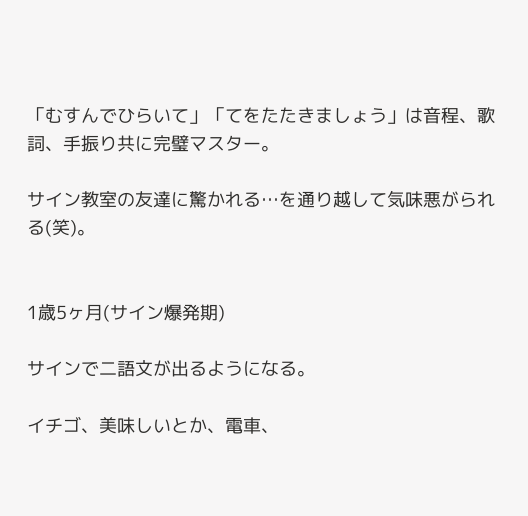「むすんでひらいて」「てをたたきましょう」は音程、歌詞、手振り共に完璧マスター。

サイン教室の友達に驚かれる…を通り越して気味悪がられる(笑)。


1歳5ヶ月(サイン爆発期)

サインで二語文が出るようになる。

イチゴ、美味しいとか、電車、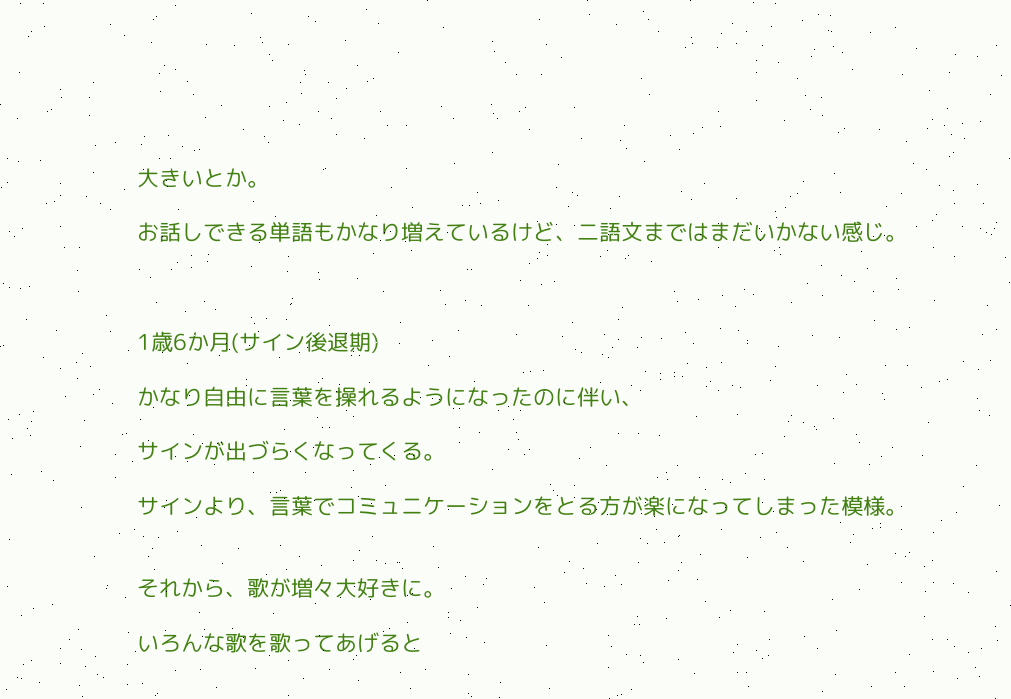大きいとか。

お話しできる単語もかなり増えているけど、二語文まではまだいかない感じ。



1歳6か月(サイン後退期)

かなり自由に言葉を操れるようになったのに伴い、

サインが出づらくなってくる。

サインより、言葉でコミュニケーションをとる方が楽になってしまった模様。


それから、歌が増々大好きに。

いろんな歌を歌ってあげると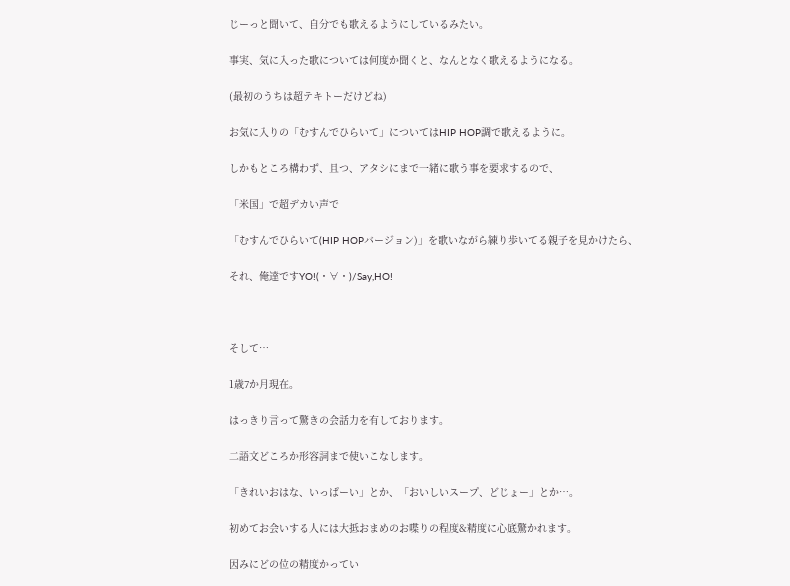じーっと聞いて、自分でも歌えるようにしているみたい。

事実、気に入った歌については何度か聞くと、なんとなく歌えるようになる。

(最初のうちは超テキトーだけどね)

お気に入りの「むすんでひらいて」についてはHIP HOP調で歌えるように。

しかもところ構わず、且つ、アタシにまで一緒に歌う事を要求するので、

「米国」で超デカい声で

「むすんでひらいて(HIP HOPバージョン)」を歌いながら練り歩いてる親子を見かけたら、

それ、俺達ですYO!(・∀・)/Say,HO!



そして…

1歳7か月現在。

はっきり言って驚きの会話力を有しております。

二語文どころか形容詞まで使いこなします。

「きれいおはな、いっぱーい」とか、「おいしいスープ、どじょー」とか…。

初めてお会いする人には大抵おまめのお喋りの程度&精度に心底驚かれます。

因みにどの位の精度かってい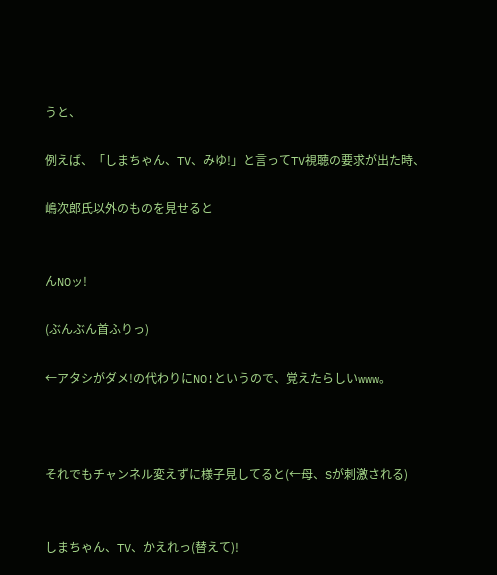うと、

例えば、「しまちゃん、TV、みゆ!」と言ってTV視聴の要求が出た時、

嶋次郎氏以外のものを見せると


んNOッ!

(ぶんぶん首ふりっ)

←アタシがダメ!の代わりにNO!というので、覚えたらしいwww。



それでもチャンネル変えずに様子見してると(←母、Sが刺激される)


しまちゃん、TV、かえれっ(替えて)!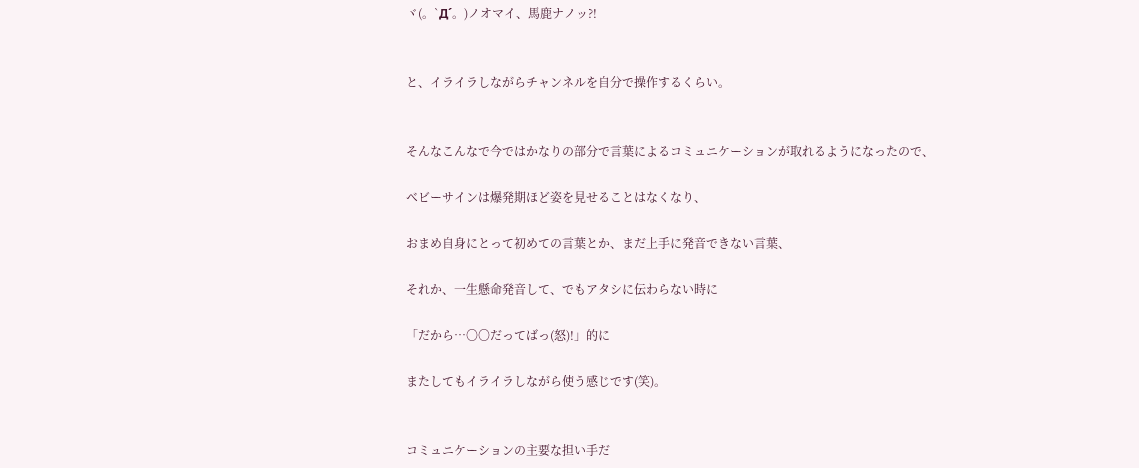ヾ(。`Д´。)ノオマイ、馬鹿ナノッ?!


と、イライラしながらチャンネルを自分で操作するくらい。


そんなこんなで今ではかなりの部分で言葉によるコミュニケーションが取れるようになったので、

ベビーサインは爆発期ほど姿を見せることはなくなり、

おまめ自身にとって初めての言葉とか、まだ上手に発音できない言葉、

それか、一生懸命発音して、でもアタシに伝わらない時に

「だから…〇〇だってばっ(怒)!」的に

またしてもイライラしながら使う感じです(笑)。


コミュニケーションの主要な担い手だ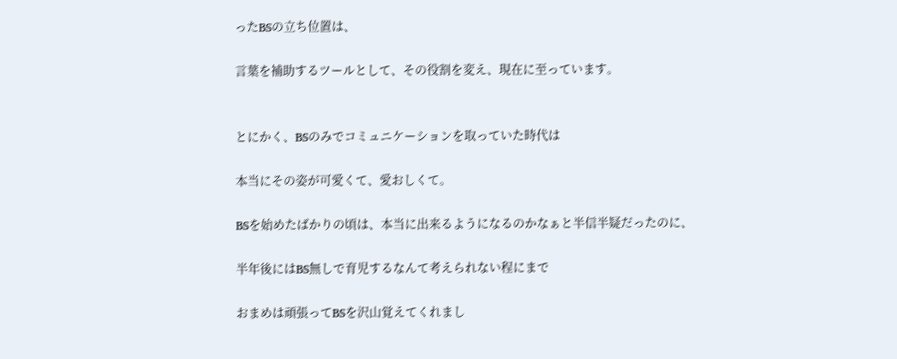ったBSの立ち位置は、

言葉を補助するツールとして、その役割を変え、現在に至っています。


とにかく、BSのみでコミュニケーションを取っていた時代は

本当にその姿が可愛くて、愛おしくて。

BSを始めたばかりの頃は、本当に出来るようになるのかなぁと半信半疑だったのに、

半年後にはBS無しで育児するなんて考えられない程にまで

おまめは頑張ってBSを沢山覚えてくれまし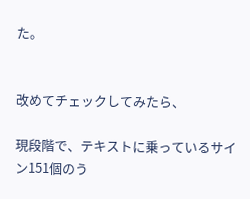た。


改めてチェックしてみたら、

現段階で、テキストに乗っているサイン151個のう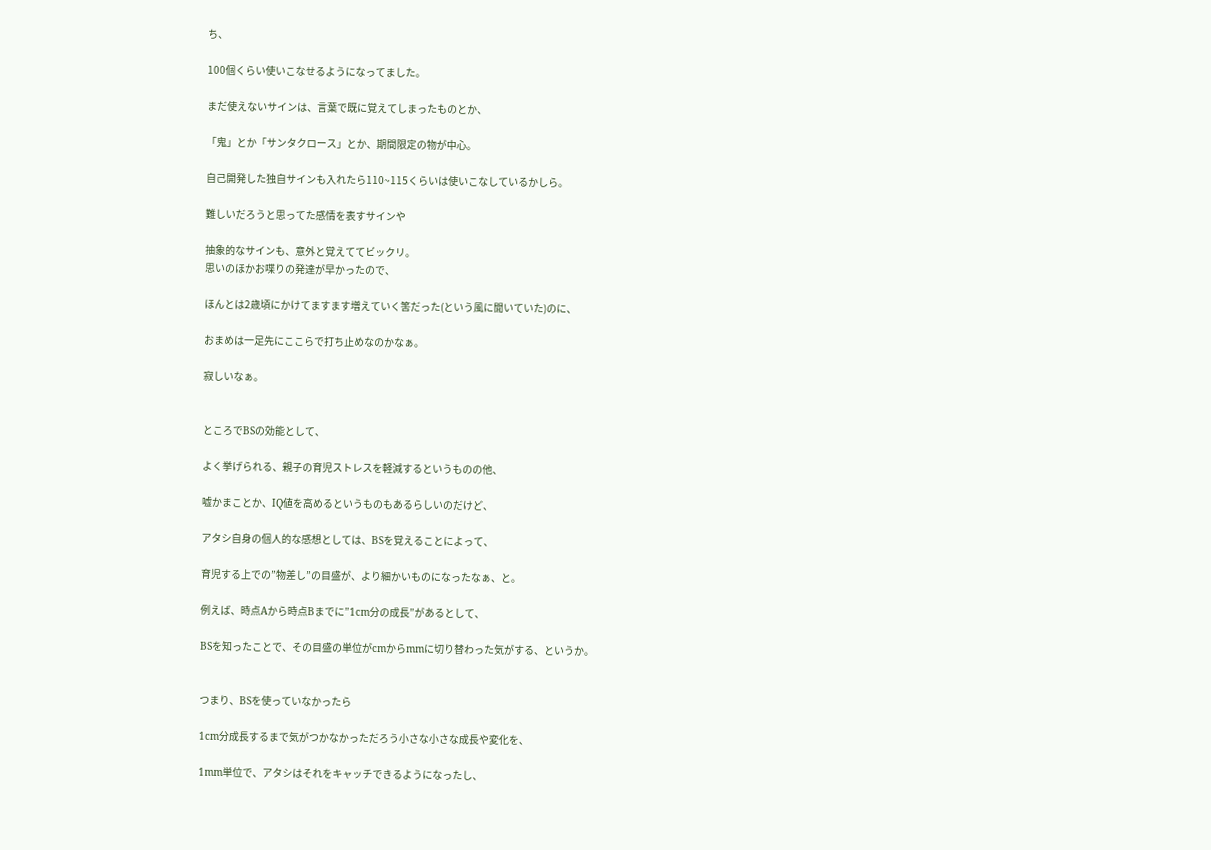ち、

100個くらい使いこなせるようになってました。

まだ使えないサインは、言葉で既に覚えてしまったものとか、

「鬼」とか「サンタクロース」とか、期間限定の物が中心。

自己開発した独自サインも入れたら110~115くらいは使いこなしているかしら。

難しいだろうと思ってた感情を表すサインや

抽象的なサインも、意外と覚えててビックリ。
思いのほかお喋りの発達が早かったので、

ほんとは2歳頃にかけてますます増えていく筈だった(という風に聞いていた)のに、

おまめは一足先にここらで打ち止めなのかなぁ。

寂しいなぁ。


ところでBSの効能として、

よく挙げられる、親子の育児ストレスを軽減するというものの他、

嘘かまことか、IQ値を高めるというものもあるらしいのだけど、

アタシ自身の個人的な感想としては、BSを覚えることによって、

育児する上での”物差し”の目盛が、より細かいものになったなぁ、と。

例えば、時点Aから時点Bまでに”1cm分の成長”があるとして、

BSを知ったことで、その目盛の単位がcmからmmに切り替わった気がする、というか。


つまり、BSを使っていなかったら

1cm分成長するまで気がつかなかっただろう小さな小さな成長や変化を、

1mm単位で、アタシはそれをキャッチできるようになったし、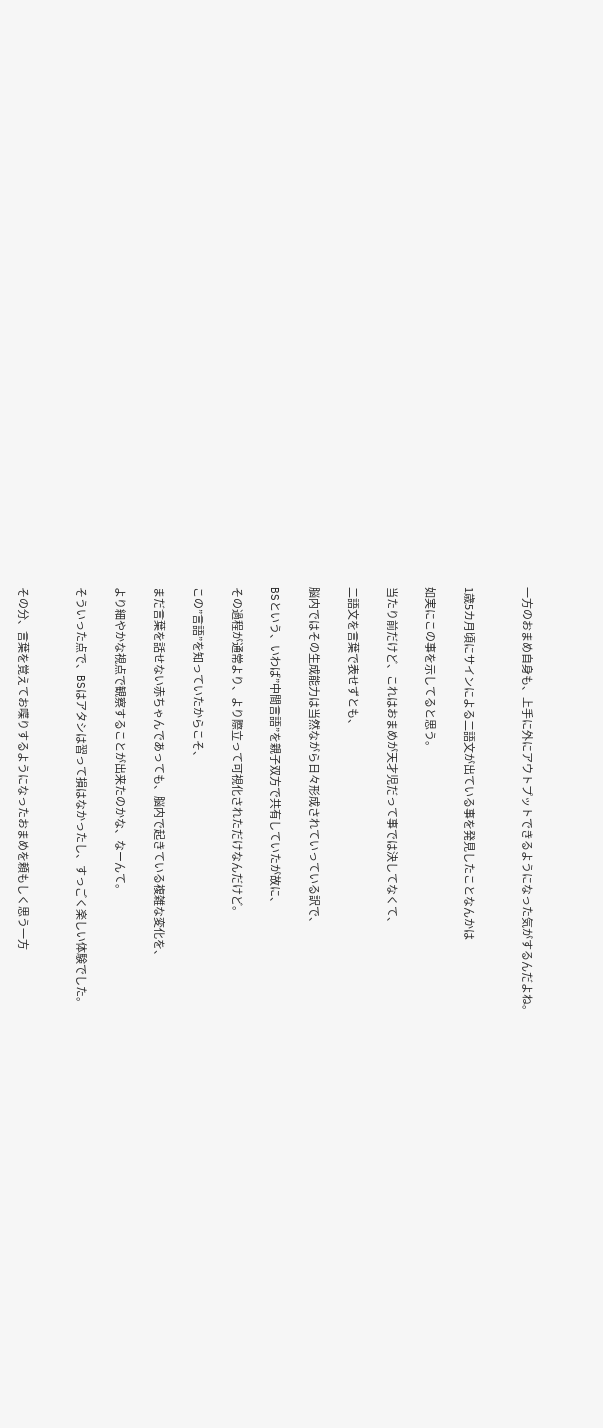一方のおまめ自身も、上手に外にアウトプットできるようになった気がするんだよね。


1歳5カ月頃にサインによる二語文が出ている事を発見したことなんかは

如実にこの事を示してると思う。

当たり前だけど、これはおまめが天才児だって事では決してなくて、

二語文を言葉で表せずとも、

脳内ではその生成能力は当然ながら日々形成されていっている訳で、

BSという、いわば”中間言語”を親子双方で共有していたが故に、

その過程が通常より、より際立って可視化されただけなんだけど。

この”言語”を知っていたからこそ、

まだ言葉を話せない赤ちゃんであっても、脳内で起きている複雑な変化を、

より細やかな視点で観察することが出来たのかな、なーんて。

そういった点で、BSはアタシは習って損はなかったし、すっごく楽しい体験でした。


その分、言葉を覚えてお喋りするようになったおまめを頼もしく思う一方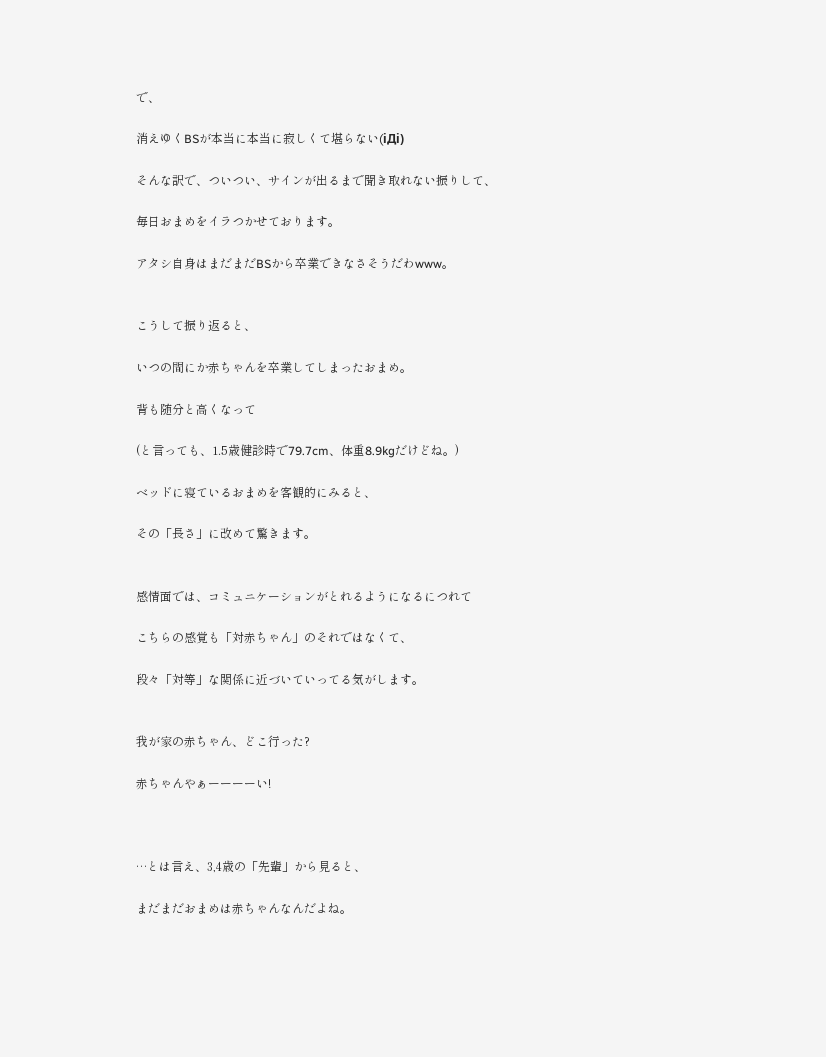で、

消えゆくBSが本当に本当に寂しくて堪らない(iДi)

そんな訳で、ついつい、サインが出るまで聞き取れない振りして、

毎日おまめをイラつかせております。

アタシ自身はまだまだBSから卒業できなさそうだわwww。


こうして振り返ると、

いつの間にか赤ちゃんを卒業してしまったおまめ。

背も随分と高くなって

(と言っても、1.5歳健診時で79.7cm、体重8.9kgだけどね。)

ベッドに寝ているおまめを客観的にみると、

その「長さ」に改めて驚きます。


感情面では、コミュニケーションがとれるようになるにつれて

こちらの感覚も「対赤ちゃん」のそれではなくて、

段々「対等」な関係に近づいていってる気がします。


我が家の赤ちゃん、どこ行った?

赤ちゃんやぁーーーーい!



…とは言え、3,4歳の「先輩」から見ると、

まだまだおまめは赤ちゃんなんだよね。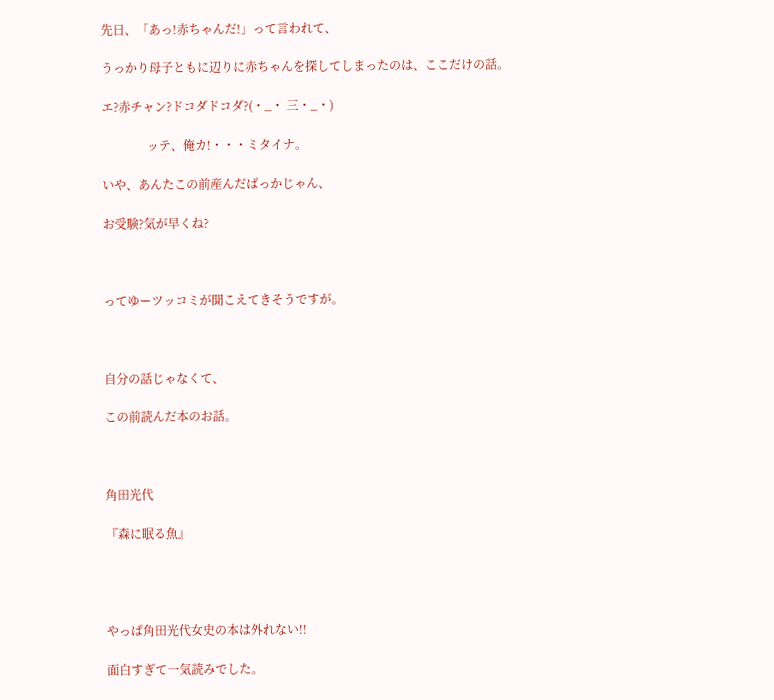先日、「あっ!赤ちゃんだ!」って言われて、

うっかり母子ともに辺りに赤ちゃんを探してしまったのは、ここだけの話。

エ?赤チャン?ドコダドコダ?(・_・ 三・_・)

               ッテ、俺カ!・・・ミタイナ。

いや、あんたこの前産んだばっかじゃん、

お受験?気が早くね?



ってゆーツッコミが聞こえてきそうですが。



自分の話じゃなくて、

この前読んだ本のお話。



角田光代

『森に眠る魚』




やっぱ角田光代女史の本は外れない!!

面白すぎて一気読みでした。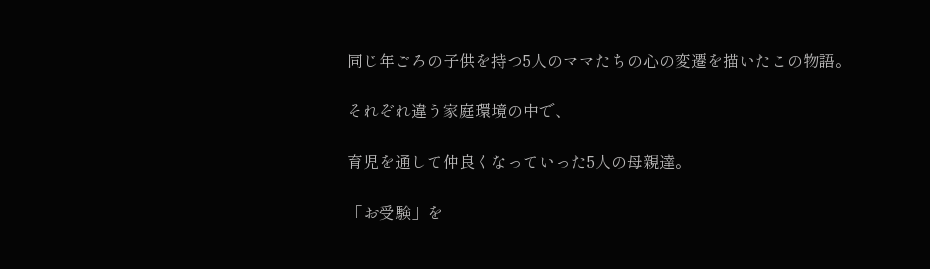同じ年ごろの子供を持つ5人のママたちの心の変遷を描いたこの物語。

それぞれ違う家庭環境の中で、

育児を通して仲良くなっていった5人の母親達。

「お受験」を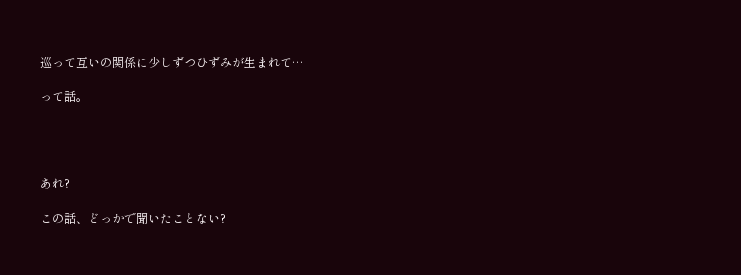巡って互いの関係に少しずつひずみが生まれて…

って話。




あれ?

この話、どっかで聞いたことない?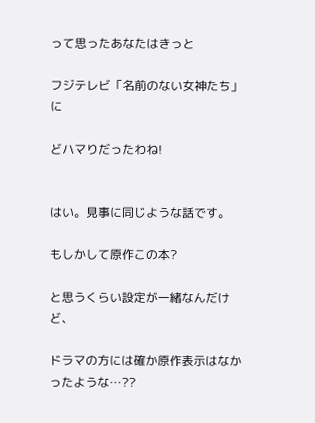って思ったあなたはきっと

フジテレビ「名前のない女神たち」に

どハマりだったわね!


はい。見事に同じような話です。

もしかして原作この本?

と思うくらい設定が一緒なんだけど、

ドラマの方には確か原作表示はなかったような…??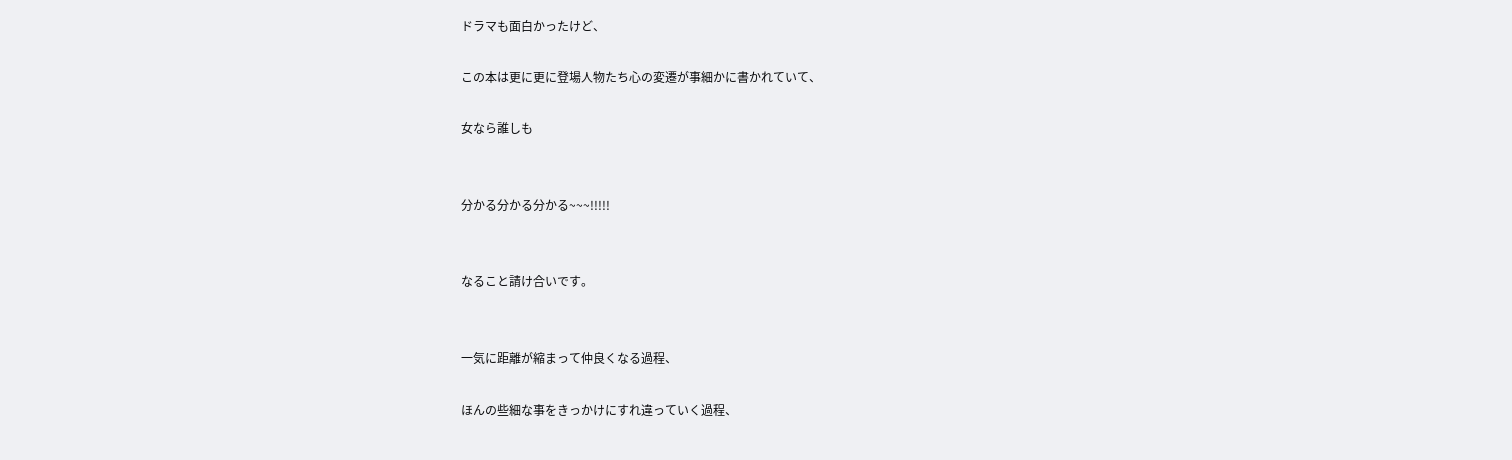ドラマも面白かったけど、

この本は更に更に登場人物たち心の変遷が事細かに書かれていて、

女なら誰しも


分かる分かる分かる~~~!!!!!


なること請け合いです。


一気に距離が縮まって仲良くなる過程、

ほんの些細な事をきっかけにすれ違っていく過程、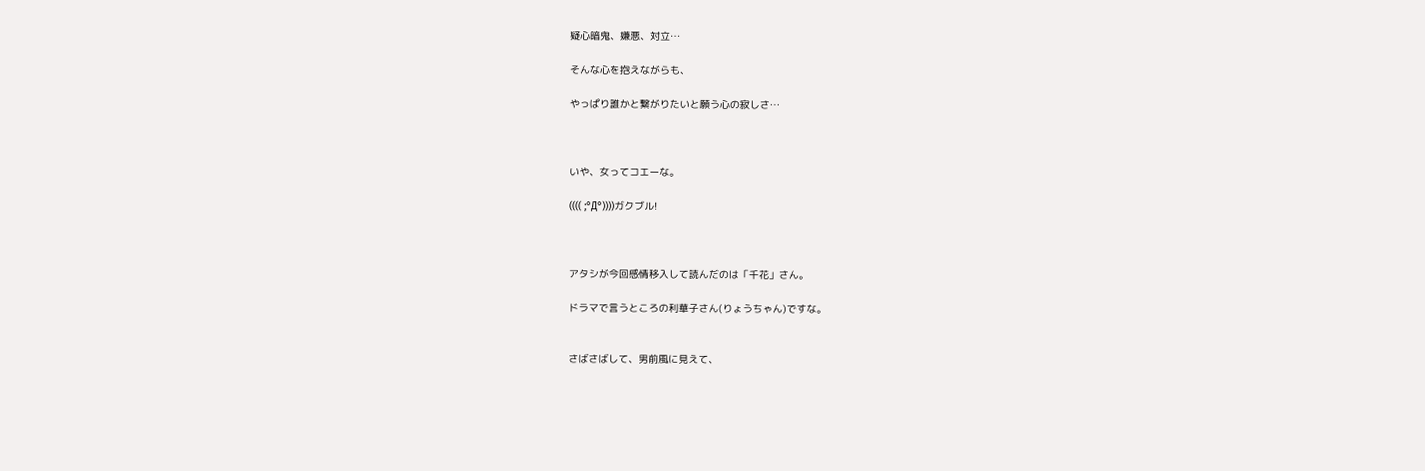疑心暗鬼、嫌悪、対立…

そんな心を抱えながらも、

やっぱり誰かと繋がりたいと願う心の寂しさ…



いや、女ってコエーな。

(((( ;°Д°))))ガクブル!



アタシが今回感情移入して読んだのは「千花」さん。

ドラマで言うところの利華子さん(りょうちゃん)ですな。


さばさばして、男前風に見えて、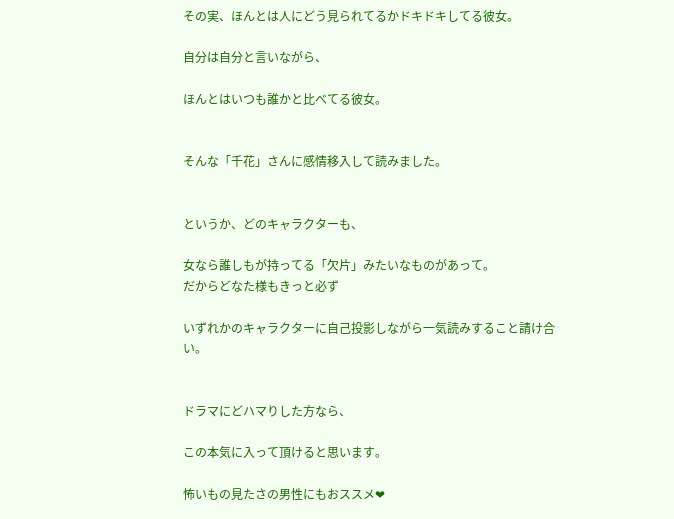その実、ほんとは人にどう見られてるかドキドキしてる彼女。

自分は自分と言いながら、

ほんとはいつも誰かと比べてる彼女。


そんな「千花」さんに感情移入して読みました。


というか、どのキャラクターも、

女なら誰しもが持ってる「欠片」みたいなものがあって。
だからどなた様もきっと必ず

いずれかのキャラクターに自己投影しながら一気読みすること請け合い。


ドラマにどハマりした方なら、

この本気に入って頂けると思います。

怖いもの見たさの男性にもおススメ❤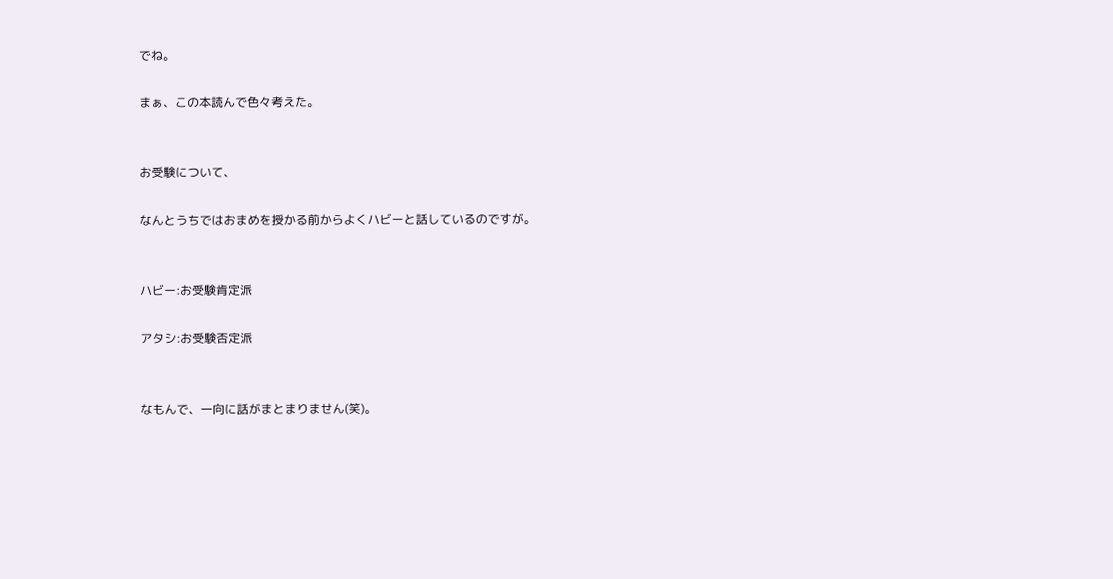でね。

まぁ、この本読んで色々考えた。


お受験について、

なんとうちではおまめを授かる前からよくハビーと話しているのですが。


ハビー:お受験肯定派

アタシ:お受験否定派


なもんで、一向に話がまとまりません(笑)。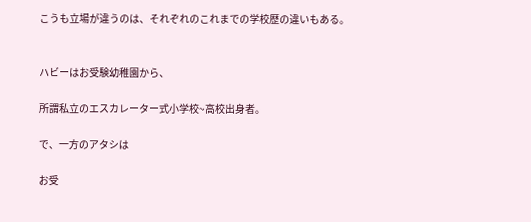こうも立場が違うのは、それぞれのこれまでの学校歴の違いもある。


ハビーはお受験幼稚園から、

所謂私立のエスカレーター式小学校~高校出身者。

で、一方のアタシは

お受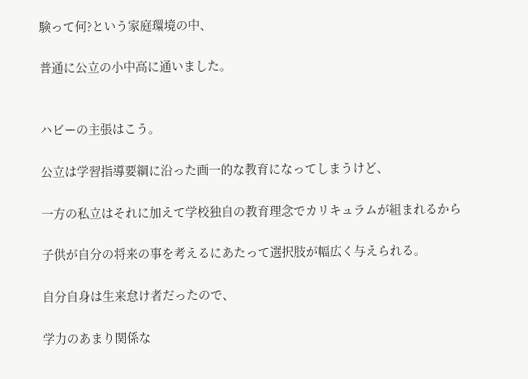験って何?という家庭環境の中、

普通に公立の小中高に通いました。


ハビーの主張はこう。

公立は学習指導要綱に沿った画一的な教育になってしまうけど、

一方の私立はそれに加えて学校独自の教育理念でカリキュラムが組まれるから

子供が自分の将来の事を考えるにあたって選択肢が幅広く与えられる。

自分自身は生来怠け者だったので、

学力のあまり関係な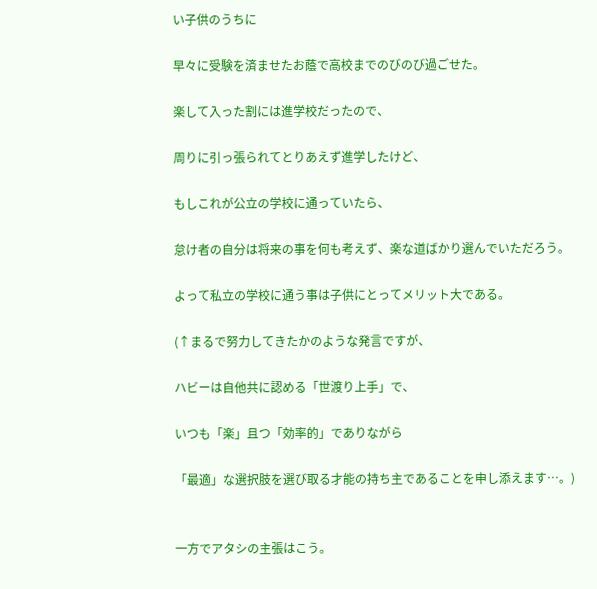い子供のうちに

早々に受験を済ませたお蔭で高校までのびのび過ごせた。

楽して入った割には進学校だったので、

周りに引っ張られてとりあえず進学したけど、

もしこれが公立の学校に通っていたら、

怠け者の自分は将来の事を何も考えず、楽な道ばかり選んでいただろう。

よって私立の学校に通う事は子供にとってメリット大である。

(↑まるで努力してきたかのような発言ですが、

ハビーは自他共に認める「世渡り上手」で、

いつも「楽」且つ「効率的」でありながら

「最適」な選択肢を選び取る才能の持ち主であることを申し添えます…。)


一方でアタシの主張はこう。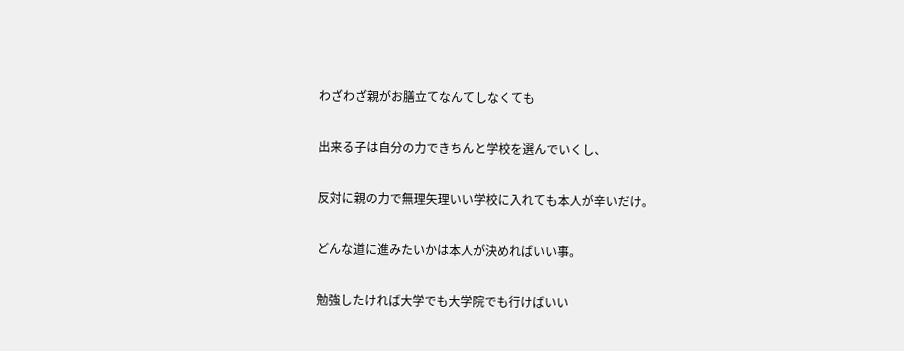わざわざ親がお膳立てなんてしなくても

出来る子は自分の力できちんと学校を選んでいくし、

反対に親の力で無理矢理いい学校に入れても本人が辛いだけ。

どんな道に進みたいかは本人が決めればいい事。

勉強したければ大学でも大学院でも行けばいい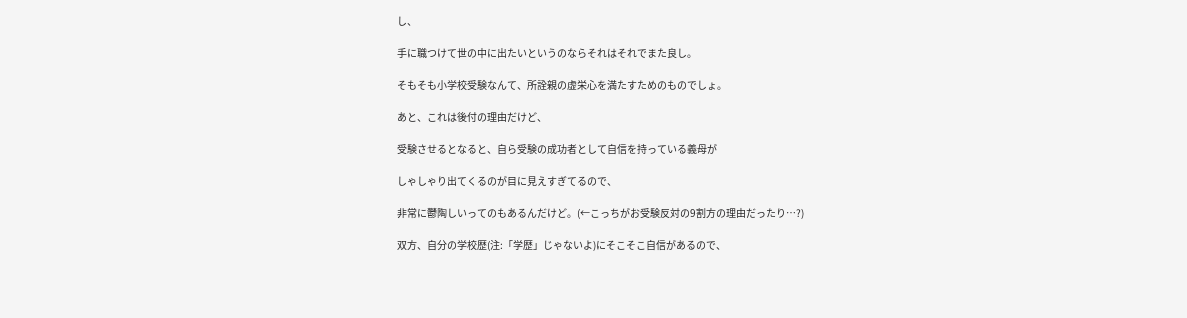し、

手に職つけて世の中に出たいというのならそれはそれでまた良し。

そもそも小学校受験なんて、所詮親の虚栄心を満たすためのものでしょ。

あと、これは後付の理由だけど、

受験させるとなると、自ら受験の成功者として自信を持っている義母が

しゃしゃり出てくるのが目に見えすぎてるので、

非常に鬱陶しいってのもあるんだけど。(←こっちがお受験反対の9割方の理由だったり…?)

双方、自分の学校歴(注:「学歴」じゃないよ)にそこそこ自信があるので、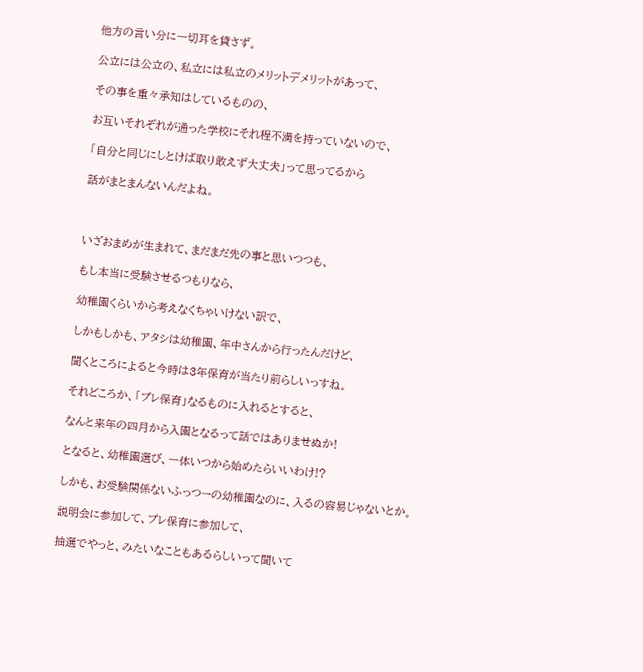他方の言い分に一切耳を貸さず。

公立には公立の、私立には私立のメリットデメリットがあって、

その事を重々承知はしているものの、

お互いそれぞれが通った学校にそれ程不満を持っていないので、

「自分と同じにしとけば取り敢えず大丈夫」って思ってるから

話がまとまんないんだよね。



いざおまめが生まれて、まだまだ先の事と思いつつも、

もし本当に受験させるつもりなら、

幼稚園くらいから考えなくちゃいけない訳で、

しかもしかも、アタシは幼稚園、年中さんから行ったんだけど、

聞くところによると今時は3年保育が当たり前らしいっすね。

それどころか、「プレ保育」なるものに入れるとすると、

なんと来年の四月から入園となるって話ではありませぬか!

となると、幼稚園選び、一体いつから始めたらいいわけ!?

しかも、お受験関係ないふっつーの幼稚園なのに、入るの容易じゃないとか。

説明会に参加して、プレ保育に参加して、

抽選でやっと、みたいなこともあるらしいって聞いて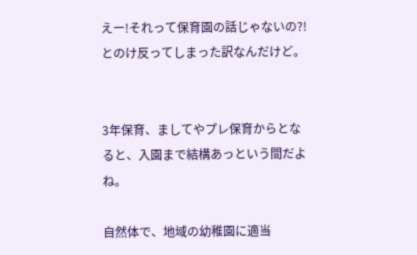えー!それって保育園の話じゃないの?!とのけ反ってしまった訳なんだけど。


3年保育、ましてやプレ保育からとなると、入園まで結構あっという間だよね。

自然体で、地域の幼稚園に適当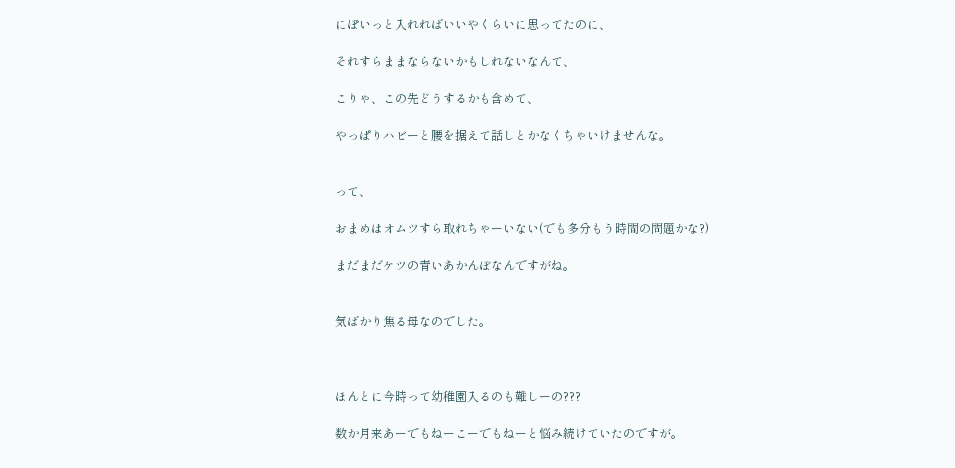にぽいっと入れればいいやくらいに思ってたのに、

それすらままならないかもしれないなんて、

こりゃ、この先どうするかも含めて、

やっぱりハビーと腰を据えて話しとかなくちゃいけませんな。


って、

おまめはオムツすら取れちゃーいない(でも多分もう時間の問題かな?)

まだまだケツの青いあかんぼなんですがね。


気ばかり焦る母なのでした。



ほんとに今時って幼稚園入るのも難しーの???

数か月来あーでもねーこーでもねーと悩み続けていたのですが。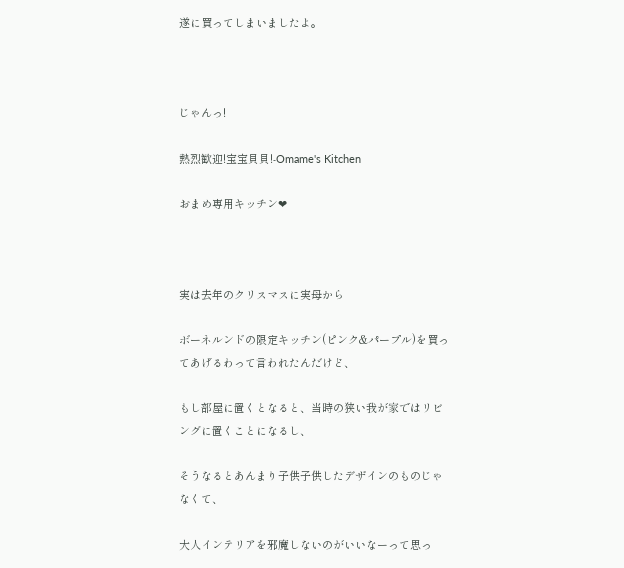遂に買ってしまいましたよ。



じゃんっ!

熱烈歓迎!宝宝貝貝!-Omame's Kitchen

おまめ専用キッチン❤



実は去年のクリスマスに実母から

ボーネルンドの限定キッチン(ピンク&パープル)を買ってあげるわって言われたんだけど、

もし部屋に置くとなると、当時の狭い我が家ではリビングに置くことになるし、

そうなるとあんまり子供子供したデザインのものじゃなくて、

大人インテリアを邪魔しないのがいいなーって思っ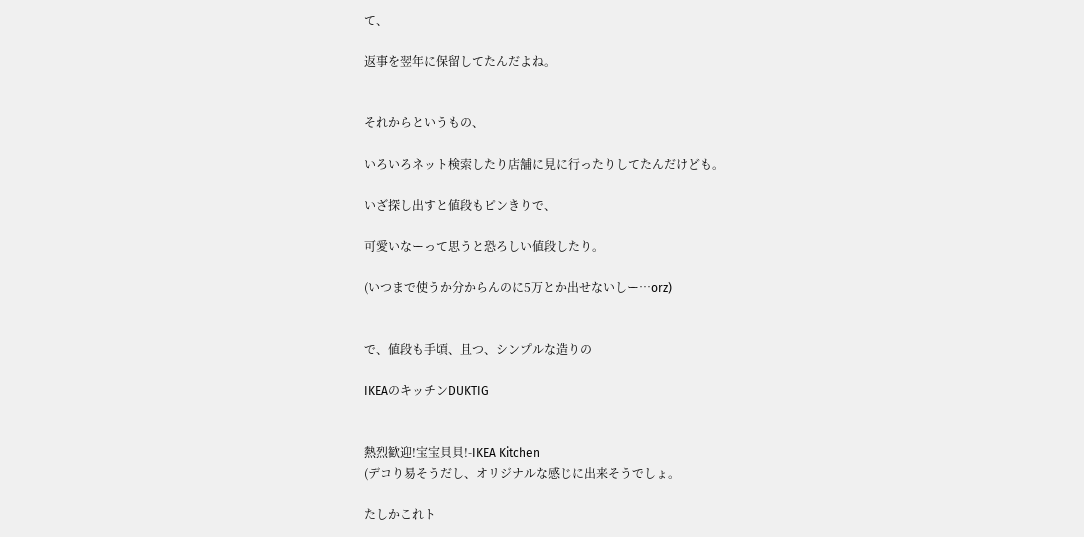て、

返事を翌年に保留してたんだよね。


それからというもの、

いろいろネット検索したり店舗に見に行ったりしてたんだけども。

いざ探し出すと値段もピンきりで、

可愛いなーって思うと恐ろしい値段したり。

(いつまで使うか分からんのに5万とか出せないしー…orz)


で、値段も手頃、且つ、シンプルな造りの

IKEAのキッチンDUKTIG


熱烈歓迎!宝宝貝貝!-IKEA Kitchen
(デコり易そうだし、オリジナルな感じに出来そうでしょ。

たしかこれト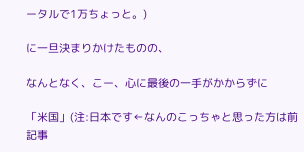ータルで1万ちょっと。)

に一旦決まりかけたものの、

なんとなく、こー、心に最後の一手がかからずに

「米国」(注:日本です←なんのこっちゃと思った方は前記事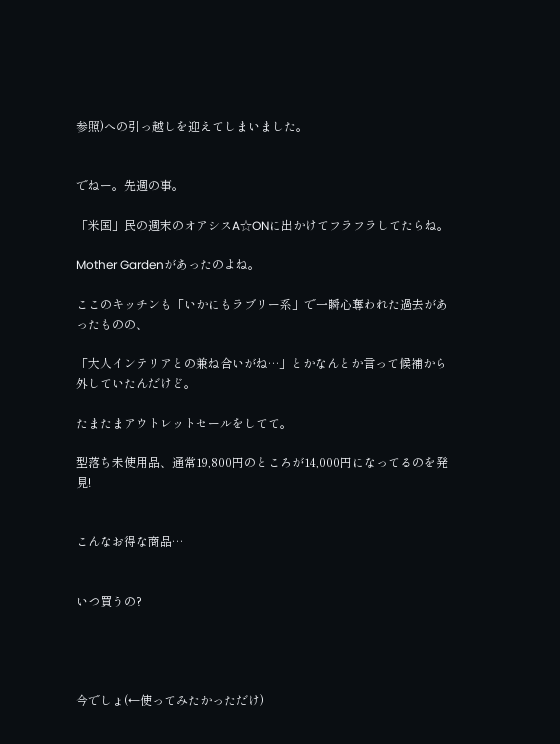参照)への引っ越しを迎えてしまいました。


でねー。先週の事。

「米国」民の週末のオアシスA☆ONに出かけてフラフラしてたらね。

Mother Gardenがあったのよね。

ここのキッチンも「いかにもラブリー系」で一瞬心奪われた過去があったものの、

「大人インテリアとの兼ね合いがね…」とかなんとか言って候補から外していたんだけど。

たまたまアウトレットセールをしてて。

型落ち未使用品、通常19,800円のところが14,000円になってるのを発見!


こんなお得な商品…


いつ買うの?




今でしょ(←使ってみたかっただけ)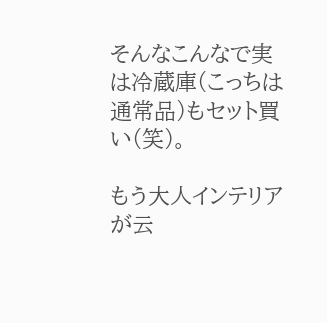そんなこんなで実は冷蔵庫(こっちは通常品)もセット買い(笑)。

もう大人インテリアが云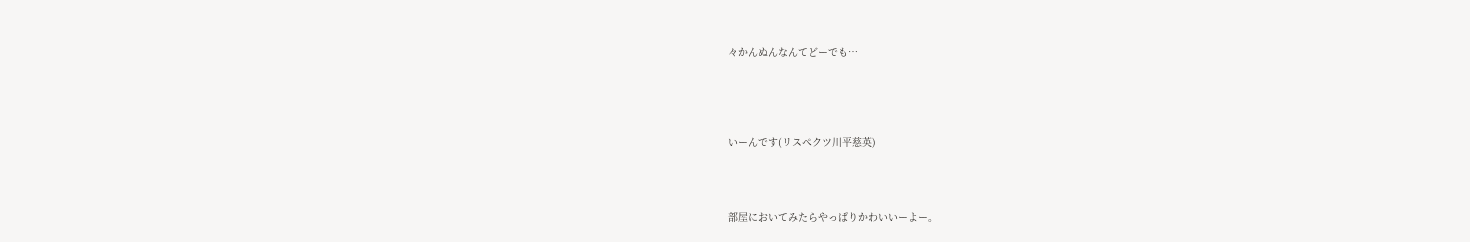々かんぬんなんてどーでも…





いーんです(リスペクツ川平慈英)




部屋においてみたらやっぱりかわいいーよー。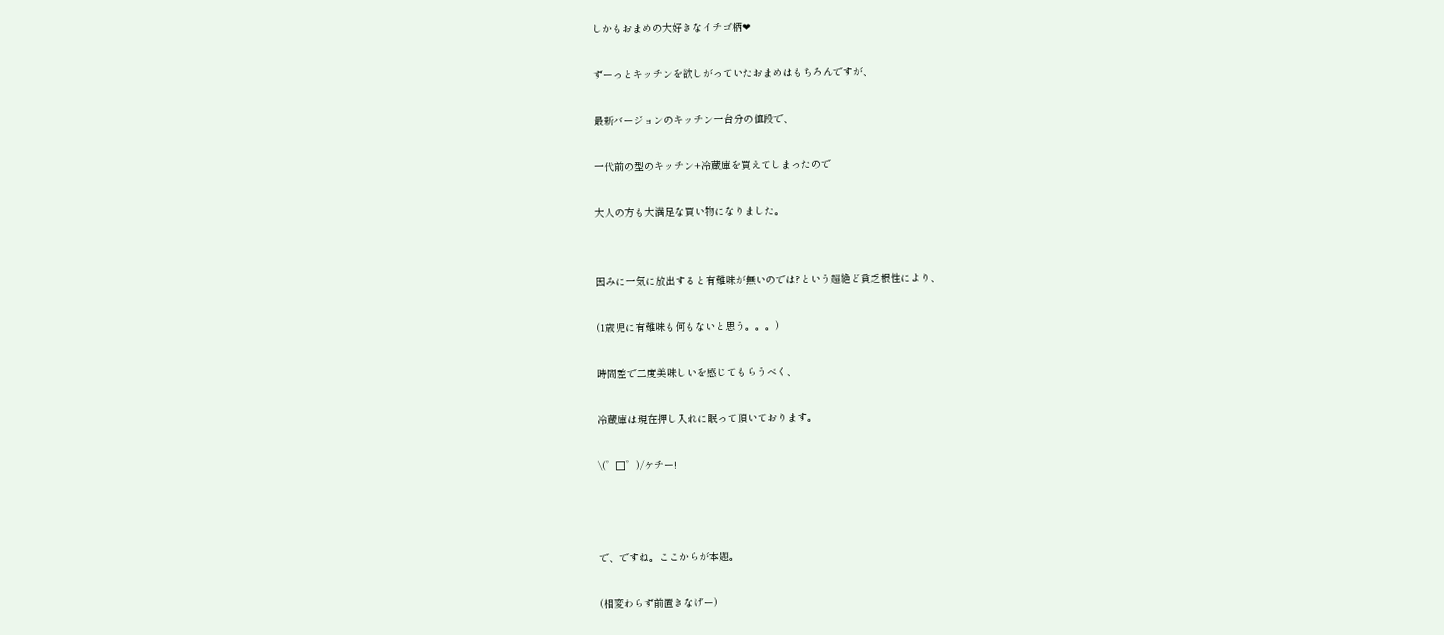しかもおまめの大好きなイチゴ柄❤

ずーっとキッチンを欲しがっていたおまめはもちろんですが、

最新バージョンのキッチン一台分の値段で、

一代前の型のキッチン+冷蔵庫を買えてしまったので

大人の方も大満足な買い物になりました。


因みに一気に放出すると有難味が無いのでは?という超絶ど貧乏根性により、

(1歳児に有難味も何もないと思う。。。)

時間差で二度美味しいを感じてもらうべく、

冷蔵庫は現在押し入れに眠って頂いております。

\(゜□゜)/ケチー!



で、ですね。ここからが本題。

(相変わらず前置きなげー)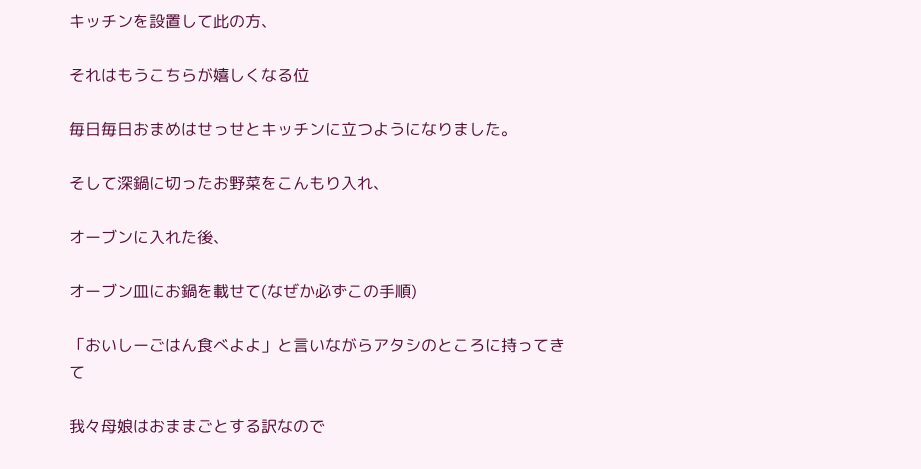キッチンを設置して此の方、

それはもうこちらが嬉しくなる位

毎日毎日おまめはせっせとキッチンに立つようになりました。

そして深鍋に切ったお野菜をこんもり入れ、

オーブンに入れた後、

オーブン皿にお鍋を載せて(なぜか必ずこの手順)

「おいしーごはん食べよよ」と言いながらアタシのところに持ってきて

我々母娘はおままごとする訳なので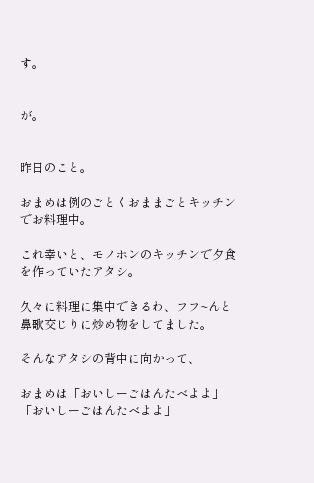す。


が。


昨日のこと。

おまめは例のごとくおままごとキッチンでお料理中。

これ幸いと、モノホンのキッチンで夕食を作っていたアタシ。

久々に料理に集中できるわ、フフ~んと鼻歌交じりに炒め物をしてました。

そんなアタシの背中に向かって、

おまめは「おいしーごはんたべよよ」「おいしーごはんたべよよ」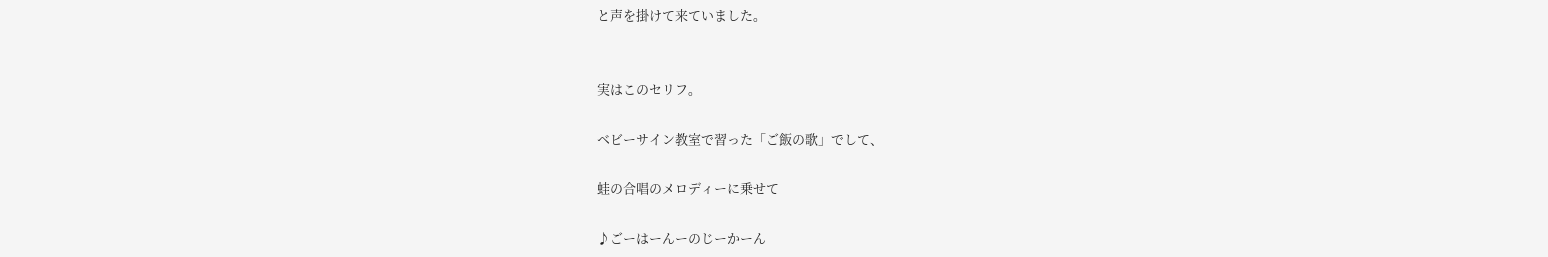と声を掛けて来ていました。


実はこのセリフ。

ベビーサイン教室で習った「ご飯の歌」でして、

蛙の合唱のメロディーに乗せて

♪ごーはーんーのじーかーん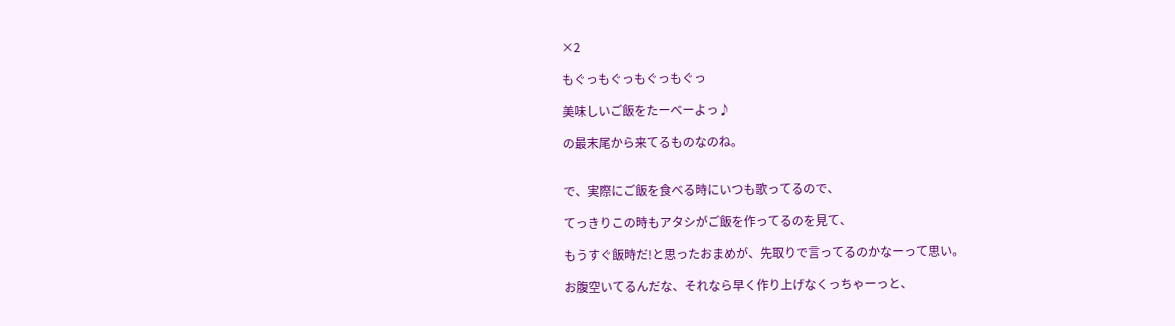×2

もぐっもぐっもぐっもぐっ

美味しいご飯をたーべーよっ♪

の最末尾から来てるものなのね。


で、実際にご飯を食べる時にいつも歌ってるので、

てっきりこの時もアタシがご飯を作ってるのを見て、

もうすぐ飯時だ!と思ったおまめが、先取りで言ってるのかなーって思い。

お腹空いてるんだな、それなら早く作り上げなくっちゃーっと、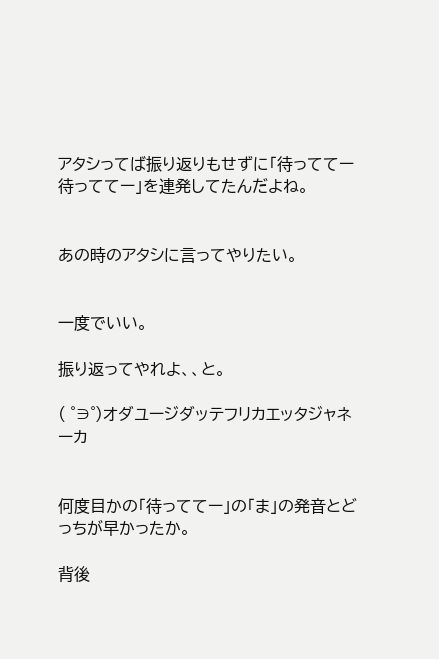アタシってば振り返りもせずに「待っててー待っててー」を連発してたんだよね。


あの時のアタシに言ってやりたい。


一度でいい。

振り返ってやれよ、、と。

( ゜∋゜)オダユージダッテフリカエッタジャネーカ


何度目かの「待っててー」の「ま」の発音とどっちが早かったか。

背後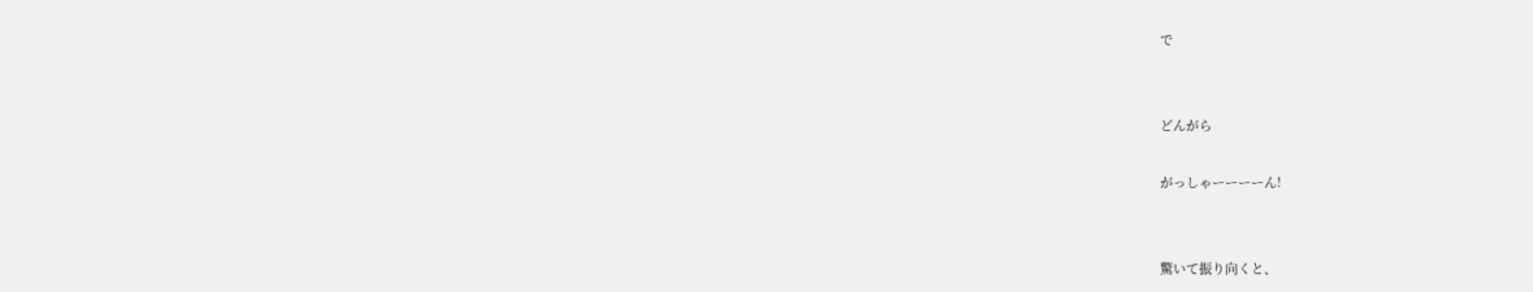で


どんがら

がっしゃーーーーん!


驚いて振り向くと、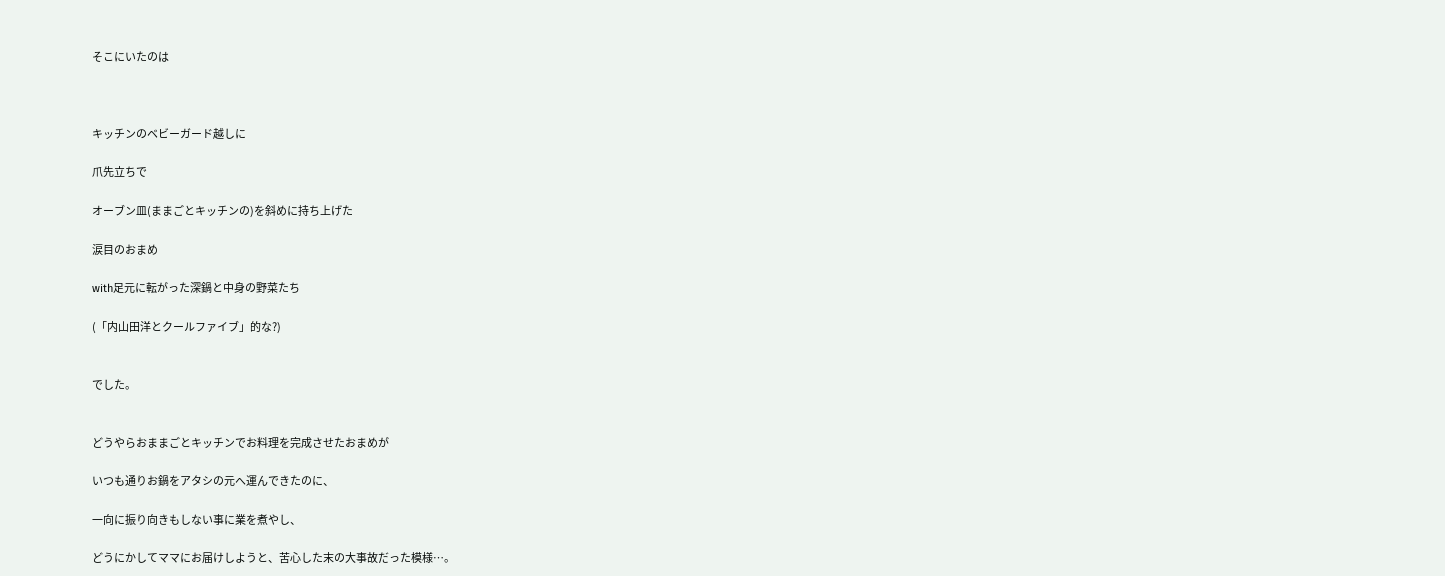そこにいたのは



キッチンのベビーガード越しに

爪先立ちで

オーブン皿(ままごとキッチンの)を斜めに持ち上げた

涙目のおまめ

with足元に転がった深鍋と中身の野菜たち

(「内山田洋とクールファイブ」的な?)


でした。


どうやらおままごとキッチンでお料理を完成させたおまめが

いつも通りお鍋をアタシの元へ運んできたのに、

一向に振り向きもしない事に業を煮やし、

どうにかしてママにお届けしようと、苦心した末の大事故だった模様…。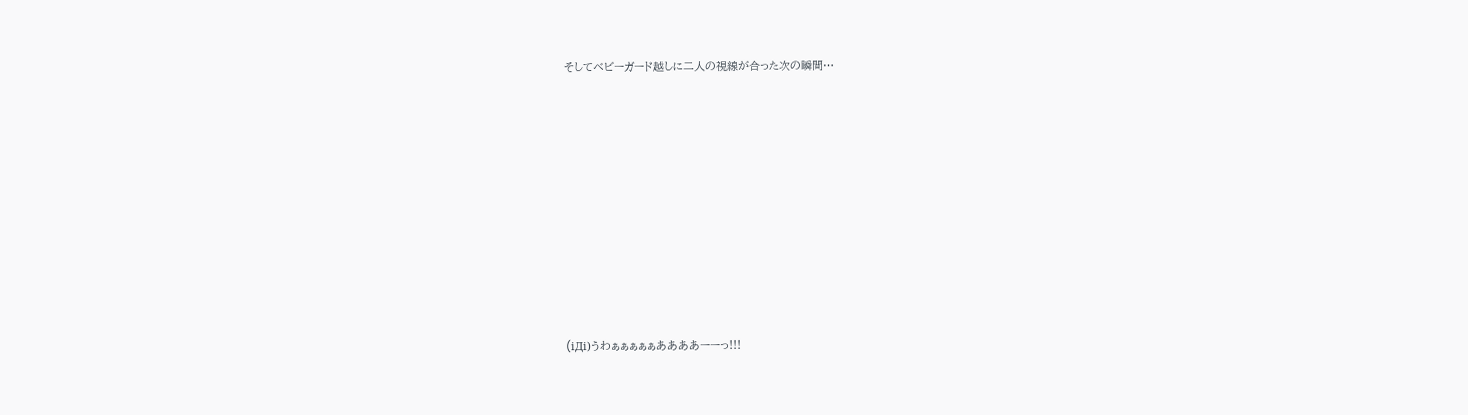そしてベビーガード越しに二人の視線が合った次の瞬間…












(iДi)うわぁぁぁぁぁああああーーっ!!!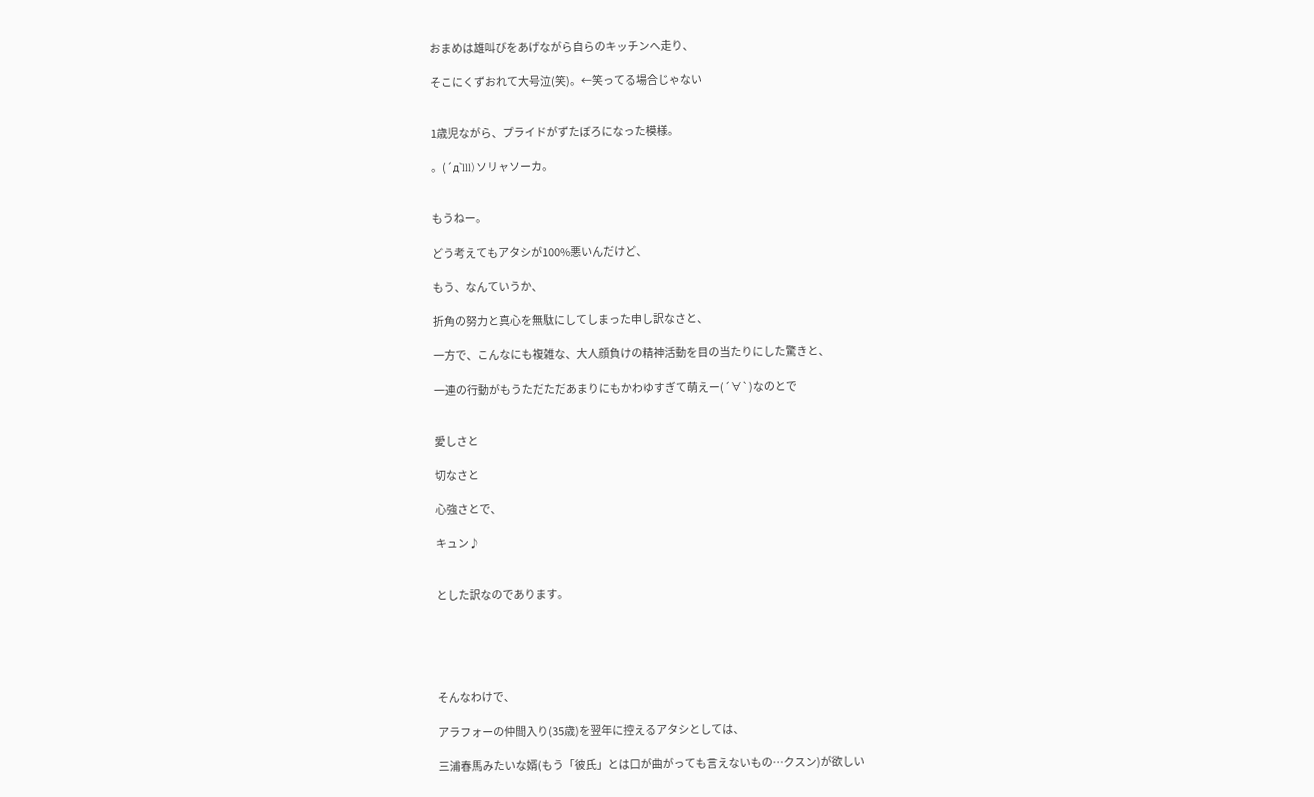おまめは雄叫びをあげながら自らのキッチンへ走り、

そこにくずおれて大号泣(笑)。←笑ってる場合じゃない


1歳児ながら、プライドがずたぼろになった模様。

。(´д`lll) ソリャソーカ。


もうねー。

どう考えてもアタシが100%悪いんだけど、

もう、なんていうか、

折角の努力と真心を無駄にしてしまった申し訳なさと、

一方で、こんなにも複雑な、大人顔負けの精神活動を目の当たりにした驚きと、

一連の行動がもうただただあまりにもかわゆすぎて萌えー(´∀`)なのとで


愛しさと

切なさと

心強さとで、

キュン♪


とした訳なのであります。





そんなわけで、

アラフォーの仲間入り(35歳)を翌年に控えるアタシとしては、

三浦春馬みたいな婿(もう「彼氏」とは口が曲がっても言えないもの…クスン)が欲しい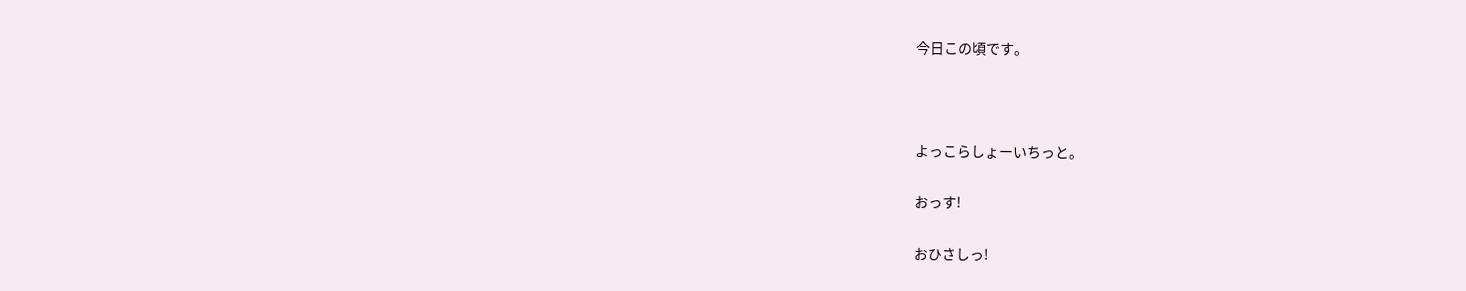今日この頃です。



よっこらしょーいちっと。

おっす!

おひさしっ!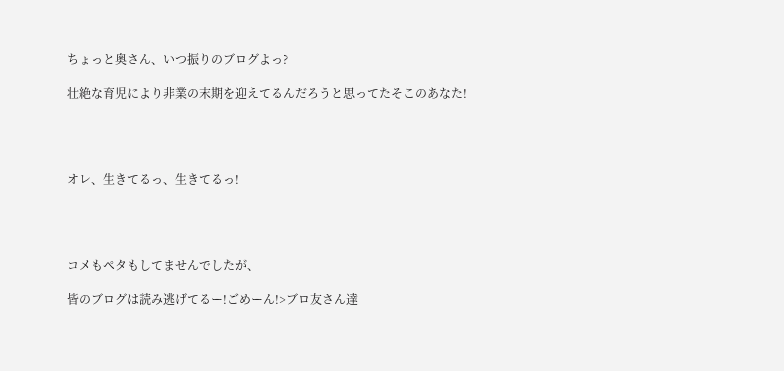ちょっと奥さん、いつ振りのブログよっ?

壮絶な育児により非業の末期を迎えてるんだろうと思ってたそこのあなた!




オレ、生きてるっ、生きてるっ!




コメもペタもしてませんでしたが、

皆のブログは読み逃げてるー!ごめーん!>ブロ友さん達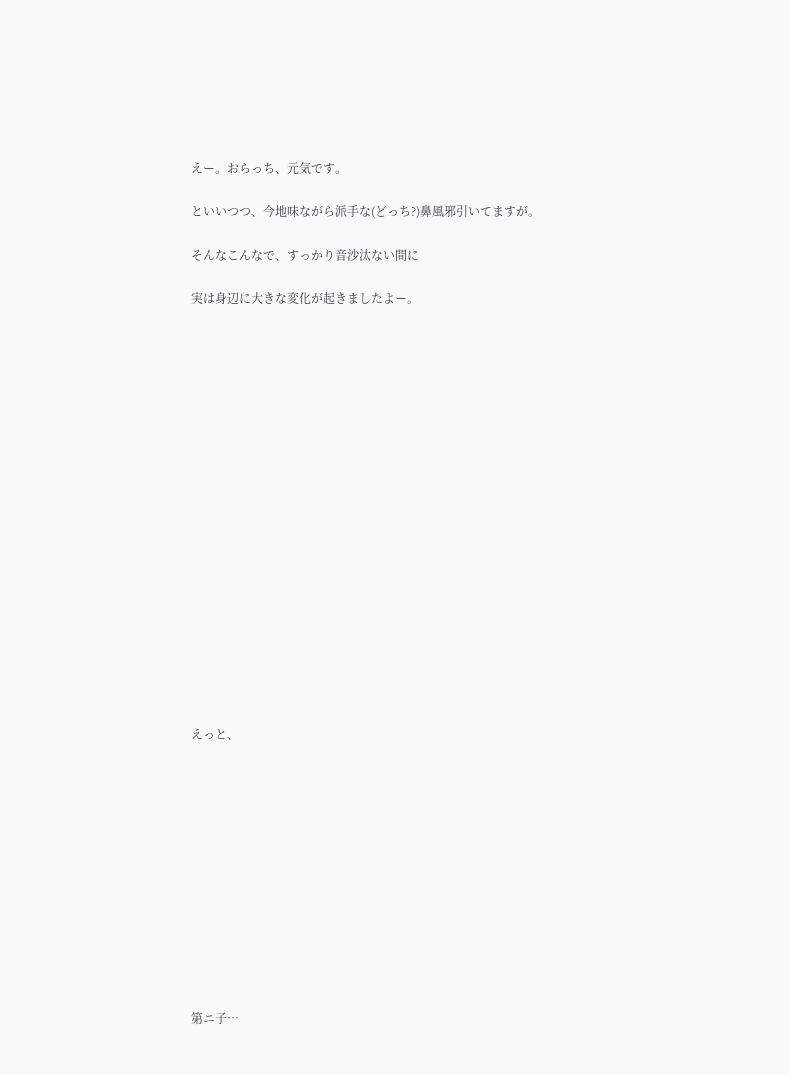えー。おらっち、元気です。

といいつつ、今地味ながら派手な(どっち?)鼻風邪引いてますが。

そんなこんなで、すっかり音沙汰ない間に

実は身辺に大きな変化が起きましたよー。



















えっと、












第ニ子…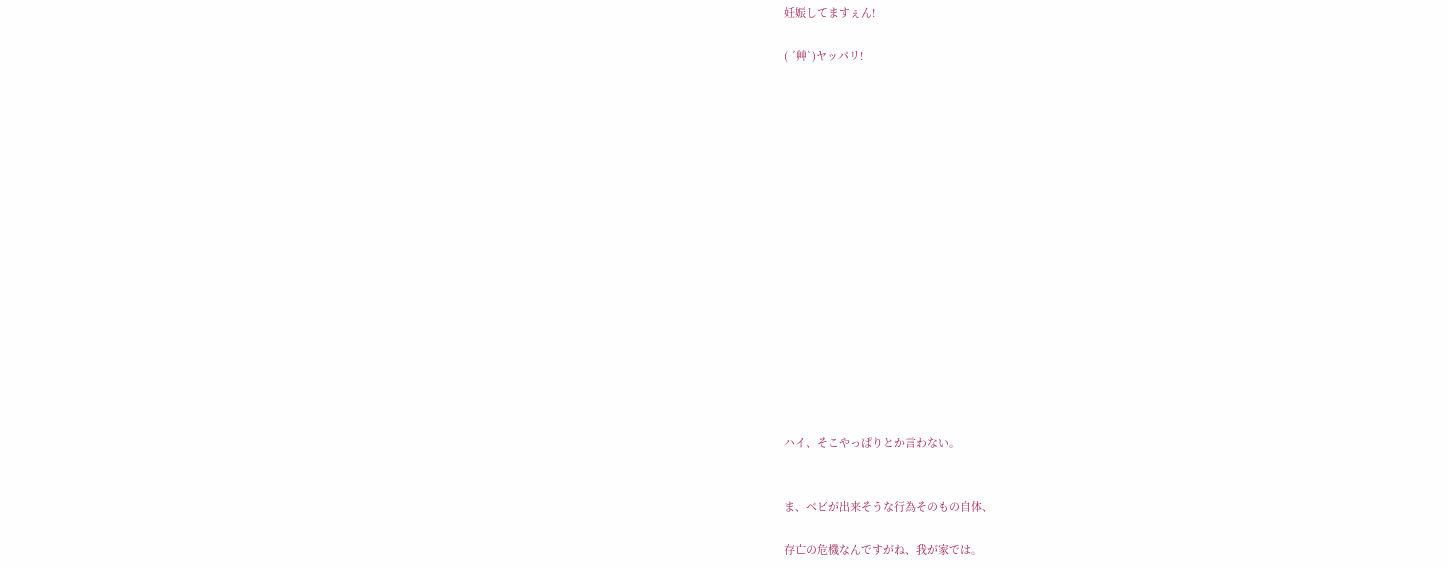妊娠してますぇん!

( ´艸`)ヤッパリ!

















ハイ、そこやっぱりとか言わない。


ま、ベビが出来そうな行為そのもの自体、

存亡の危機なんですがね、我が家では。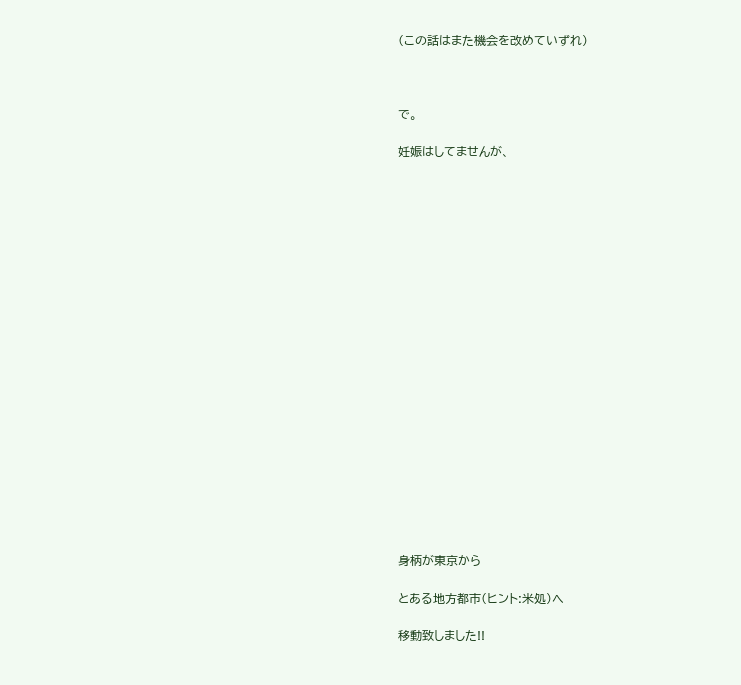(この話はまた機会を改めていずれ)



で。

妊娠はしてませんが、





















身柄が東京から

とある地方都市(ヒント:米処)へ

移動致しました!!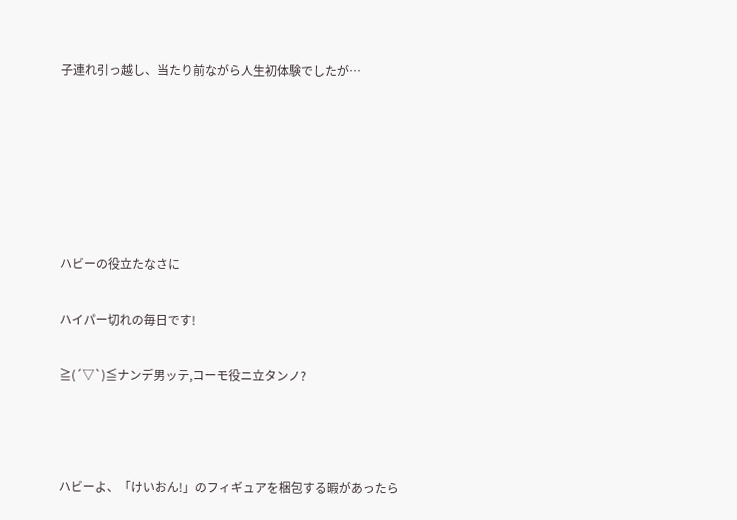子連れ引っ越し、当たり前ながら人生初体験でしたが…






ハビーの役立たなさに

ハイパー切れの毎日です!

≧(´▽`)≦ナンデ男ッテ,コーモ役ニ立タンノ?



ハビーよ、「けいおん!」のフィギュアを梱包する暇があったら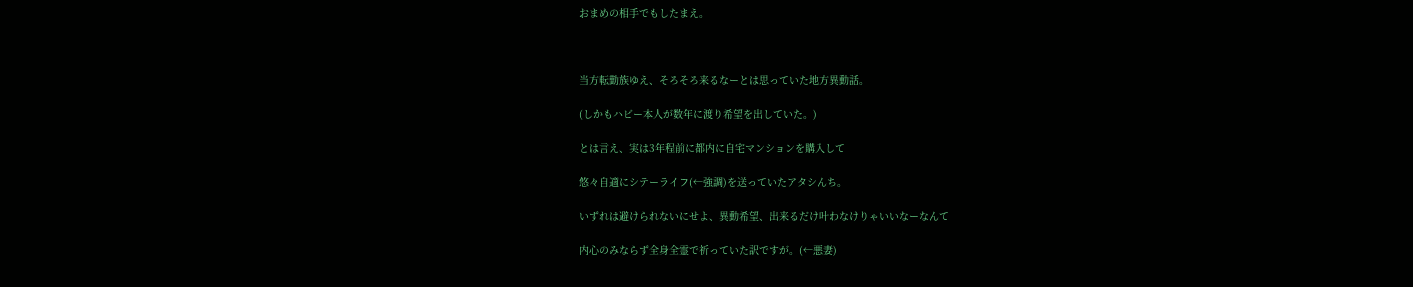おまめの相手でもしたまえ。



当方転勤族ゆえ、そろそろ来るなーとは思っていた地方異動話。

(しかもハビー本人が数年に渡り希望を出していた。)

とは言え、実は3年程前に都内に自宅マンションを購入して

悠々自適にシテーライフ(←強調)を送っていたアタシんち。

いずれは避けられないにせよ、異動希望、出来るだけ叶わなけりゃいいなーなんて

内心のみならず全身全霊で祈っていた訳ですが。(←悪妻)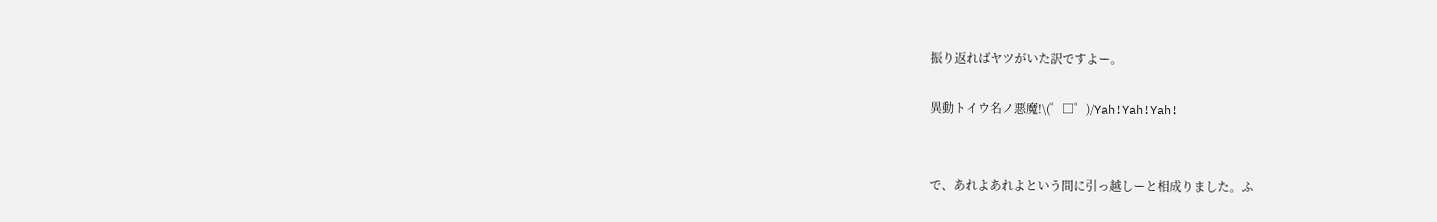振り返ればヤツがいた訳ですよー。

異動トイウ名ノ悪魔!\(゜□゜)/Yah!Yah!Yah!


で、あれよあれよという間に引っ越しーと相成りました。ふ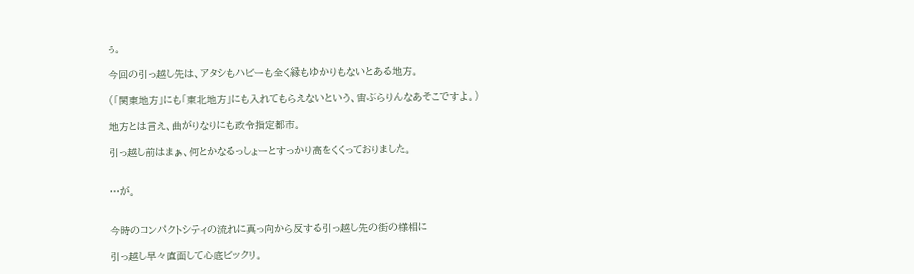ぅ。

今回の引っ越し先は、アタシもハビーも全く縁もゆかりもないとある地方。

(「関東地方」にも「東北地方」にも入れてもらえないという、宙ぶらりんなあそこですよ。)

地方とは言え、曲がりなりにも政令指定都市。

引っ越し前はまぁ、何とかなるっしょーとすっかり高をくくっておりました。


…が。


今時のコンパクトシティの流れに真っ向から反する引っ越し先の街の様相に

引っ越し早々直面して心底ビックリ。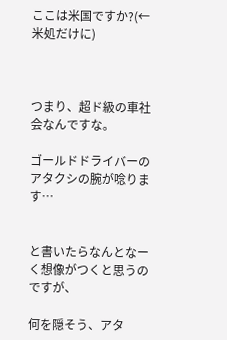ここは米国ですか?(←米処だけに)



つまり、超ド級の車社会なんですな。

ゴールドドライバーのアタクシの腕が唸ります…


と書いたらなんとなーく想像がつくと思うのですが、

何を隠そう、アタ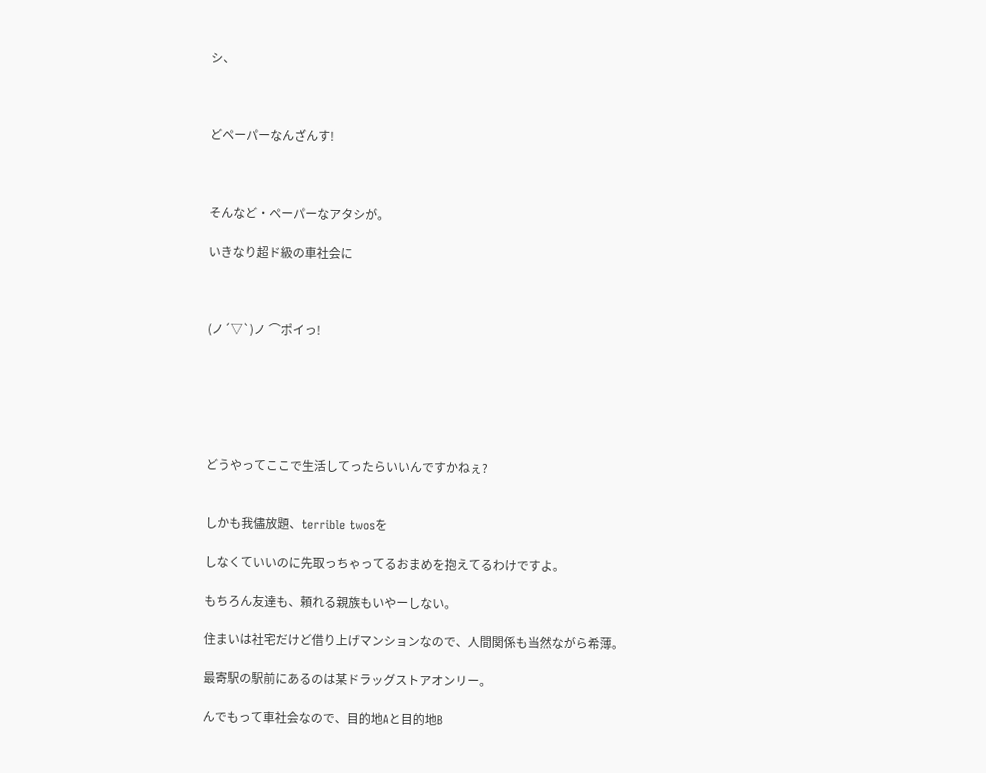シ、



どペーパーなんざんす!



そんなど・ペーパーなアタシが。

いきなり超ド級の車社会に



(ノ´▽`)ノ ⌒ポイっ!






どうやってここで生活してったらいいんですかねぇ?


しかも我儘放題、terrible twosを

しなくていいのに先取っちゃってるおまめを抱えてるわけですよ。

もちろん友達も、頼れる親族もいやーしない。

住まいは社宅だけど借り上げマンションなので、人間関係も当然ながら希薄。

最寄駅の駅前にあるのは某ドラッグストアオンリー。

んでもって車社会なので、目的地Aと目的地B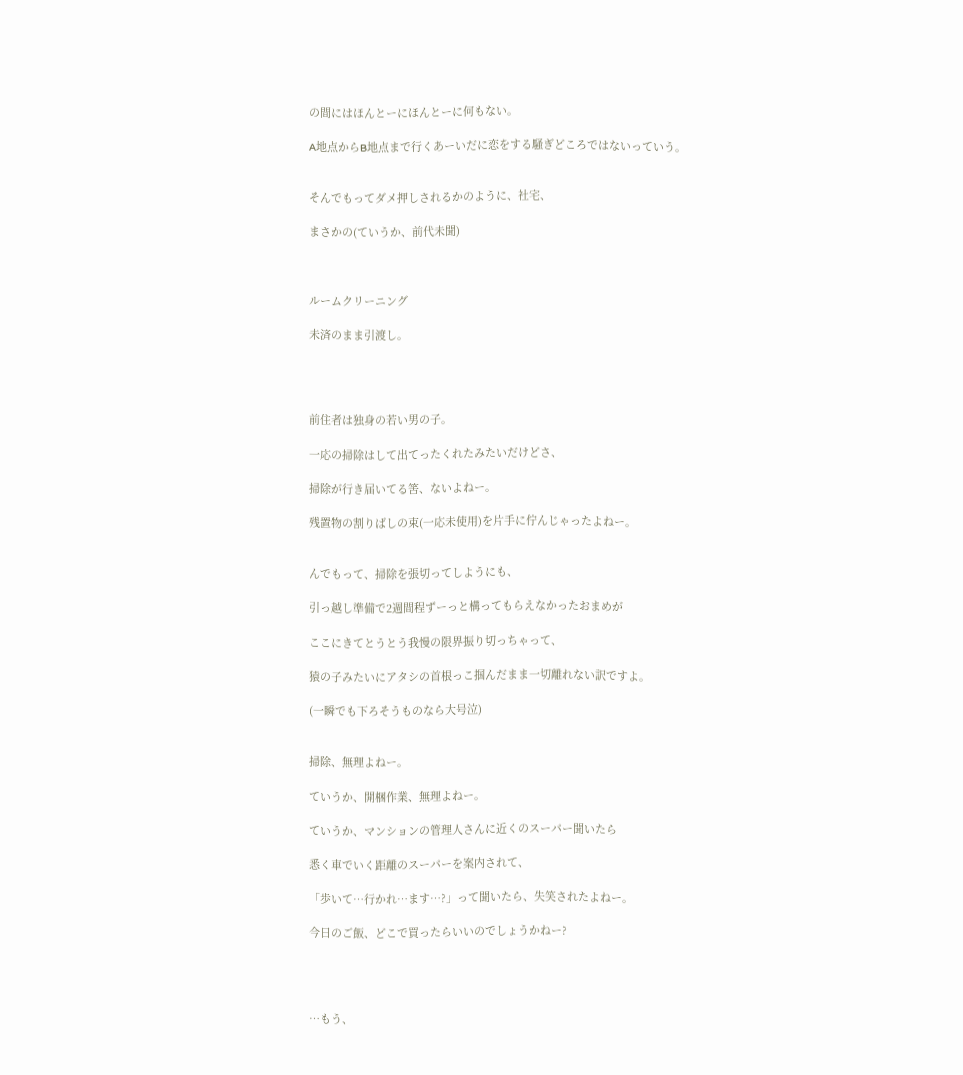の間にはほんとーにほんとーに何もない。

A地点からB地点まで行くあーいだに恋をする騒ぎどころではないっていう。


そんでもってダメ押しされるかのように、社宅、

まさかの(ていうか、前代未聞)



ルームクリーニング

未済のまま引渡し。




前住者は独身の若い男の子。

一応の掃除はして出てったくれたみたいだけどさ、

掃除が行き届いてる筈、ないよねー。

残置物の割りばしの束(一応未使用)を片手に佇んじゃったよねー。


んでもって、掃除を張切ってしようにも、

引っ越し準備で2週間程ずーっと構ってもらえなかったおまめが

ここにきてとうとう我慢の限界振り切っちゃって、

猿の子みたいにアタシの首根っこ掴んだまま一切離れない訳ですよ。

(一瞬でも下ろそうものなら大号泣)


掃除、無理よねー。

ていうか、開梱作業、無理よねー。

ていうか、マンションの管理人さんに近くのスーパー聞いたら

悉く車でいく距離のスーパーを案内されて、

「歩いて…行かれ…ます…?」って聞いたら、失笑されたよねー。

今日のご飯、どこで買ったらいいのでしょうかねー?




…もう、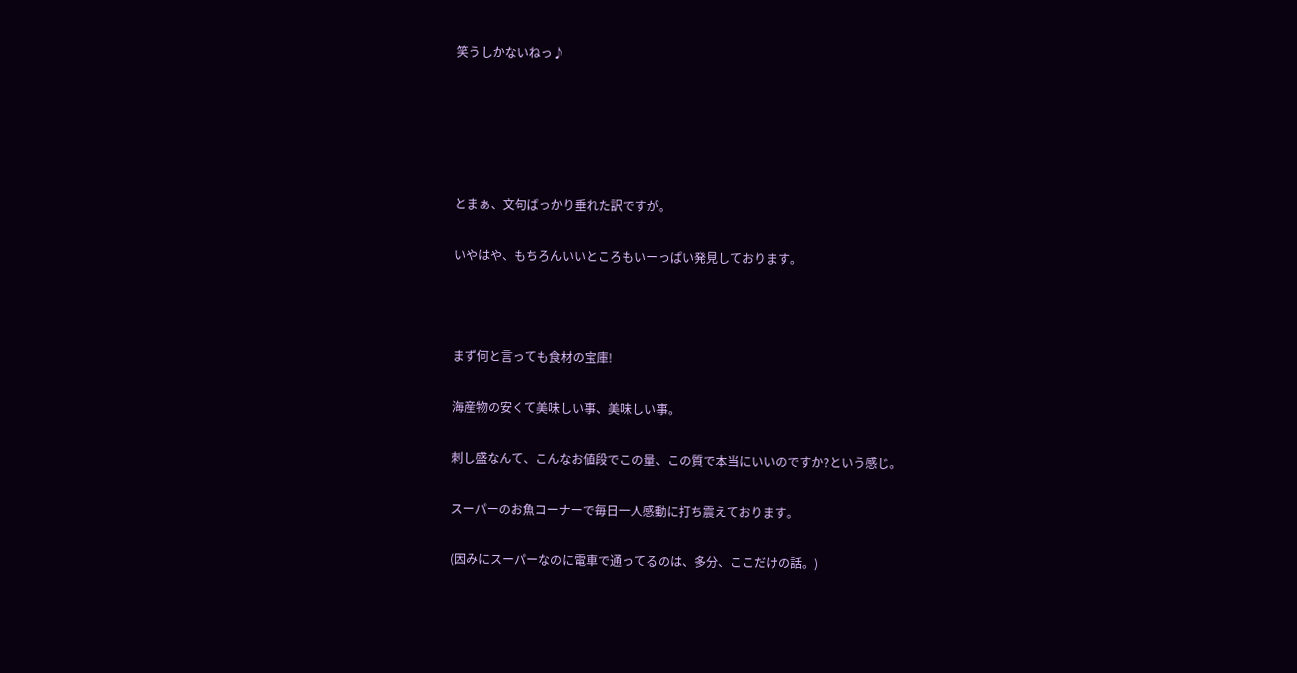笑うしかないねっ♪





とまぁ、文句ばっかり垂れた訳ですが。

いやはや、もちろんいいところもいーっぱい発見しております。



まず何と言っても食材の宝庫!

海産物の安くて美味しい事、美味しい事。

刺し盛なんて、こんなお値段でこの量、この質で本当にいいのですか?という感じ。

スーパーのお魚コーナーで毎日一人感動に打ち震えております。

(因みにスーパーなのに電車で通ってるのは、多分、ここだけの話。)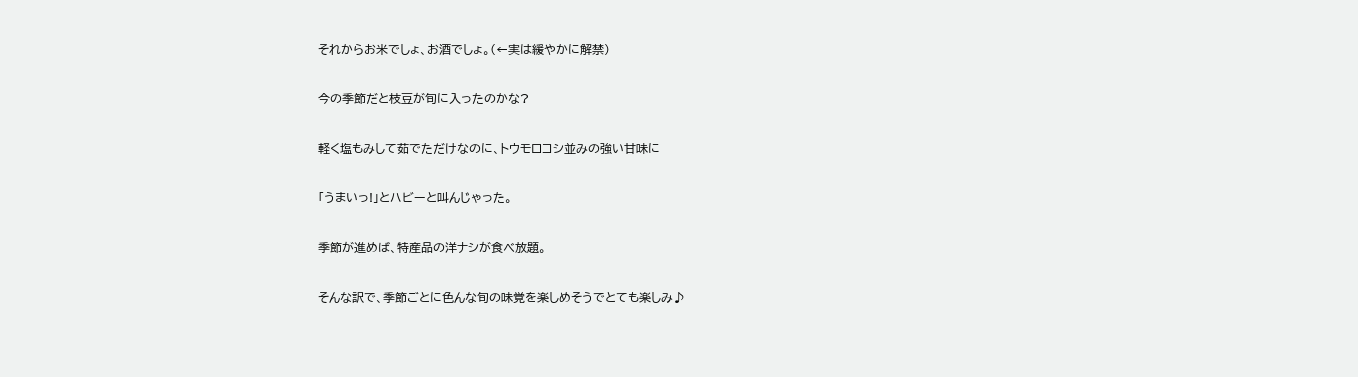それからお米でしょ、お酒でしょ。(←実は緩やかに解禁)

今の季節だと枝豆が旬に入ったのかな?

軽く塩もみして茹でただけなのに、トウモロコシ並みの強い甘味に

「うまいっ!」とハビーと叫んじゃった。

季節が進めば、特産品の洋ナシが食べ放題。

そんな訳で、季節ごとに色んな旬の味覚を楽しめそうでとても楽しみ♪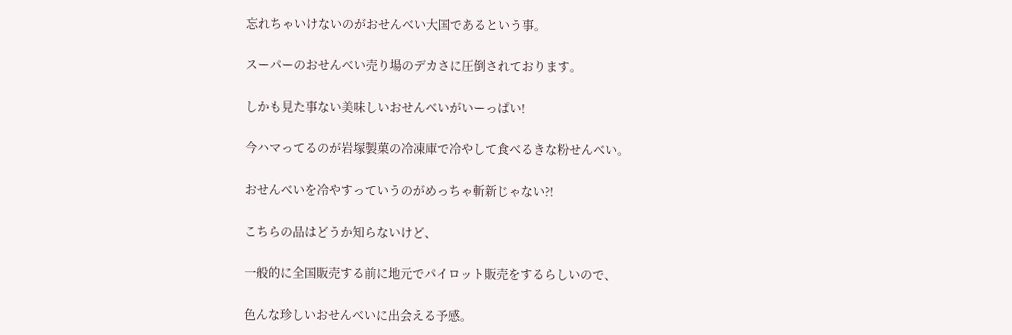忘れちゃいけないのがおせんべい大国であるという事。

スーパーのおせんべい売り場のデカさに圧倒されております。

しかも見た事ない美味しいおせんべいがいーっぱい!

今ハマってるのが岩塚製菓の冷凍庫で冷やして食べるきな粉せんべい。

おせんべいを冷やすっていうのがめっちゃ斬新じゃない?!

こちらの品はどうか知らないけど、

一般的に全国販売する前に地元でパイロット販売をするらしいので、

色んな珍しいおせんべいに出会える予感。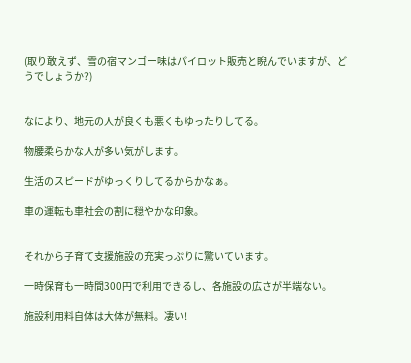(取り敢えず、雪の宿マンゴー味はパイロット販売と睨んでいますが、どうでしょうか?)


なにより、地元の人が良くも悪くもゆったりしてる。

物腰柔らかな人が多い気がします。

生活のスピードがゆっくりしてるからかなぁ。

車の運転も車社会の割に穏やかな印象。


それから子育て支援施設の充実っぷりに驚いています。

一時保育も一時間300円で利用できるし、各施設の広さが半端ない。

施設利用料自体は大体が無料。凄い!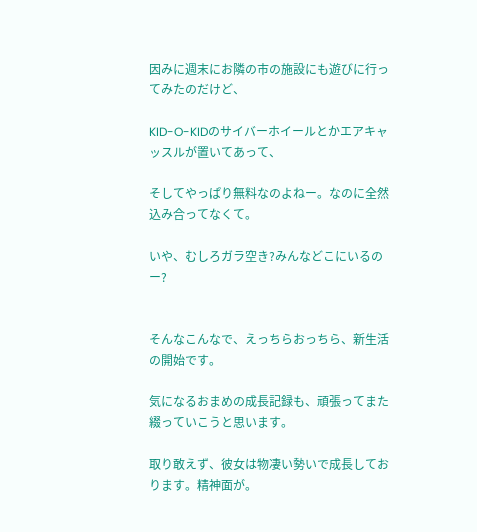因みに週末にお隣の市の施設にも遊びに行ってみたのだけど、

KID-O-KIDのサイバーホイールとかエアキャッスルが置いてあって、

そしてやっぱり無料なのよねー。なのに全然込み合ってなくて。

いや、むしろガラ空き?みんなどこにいるのー?


そんなこんなで、えっちらおっちら、新生活の開始です。

気になるおまめの成長記録も、頑張ってまた綴っていこうと思います。

取り敢えず、彼女は物凄い勢いで成長しております。精神面が。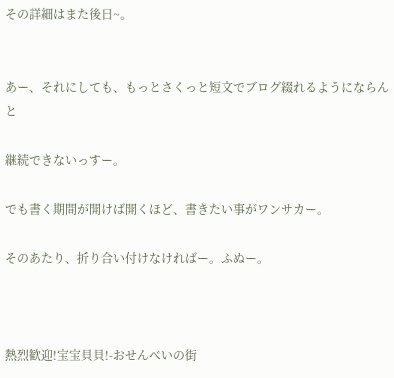その詳細はまた後日~。


あー、それにしても、もっとさくっと短文でブログ綴れるようにならんと

継続できないっすー。

でも書く期間が開けば開くほど、書きたい事がワンサカー。

そのあたり、折り合い付けなければー。ふぬー。



熱烈歓迎!宝宝貝貝!-おせんべいの街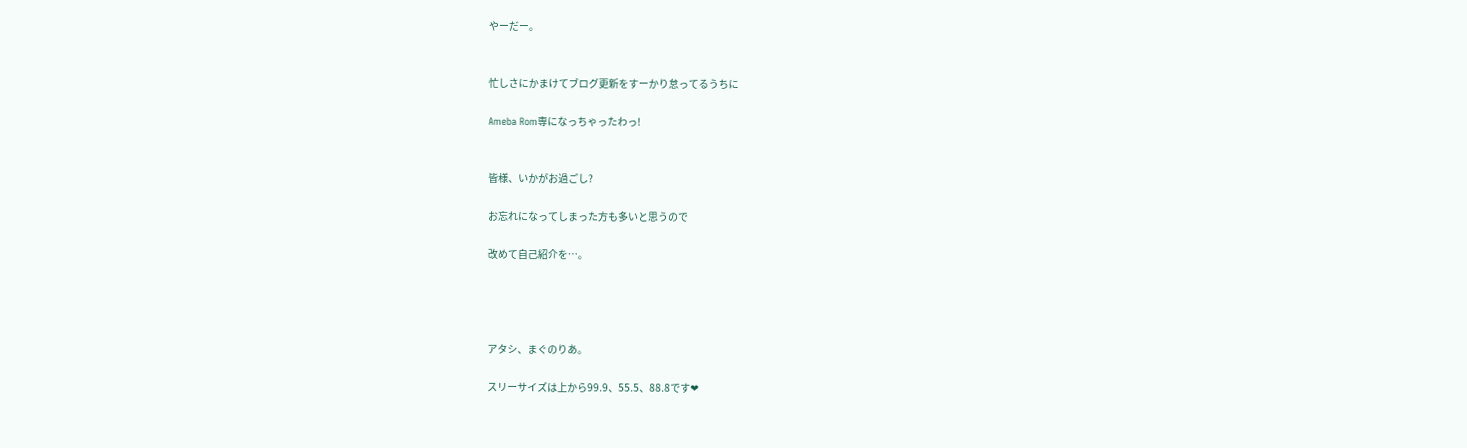やーだー。


忙しさにかまけてブログ更新をすーかり怠ってるうちに

Ameba Rom専になっちゃったわっ!


皆様、いかがお過ごし?

お忘れになってしまった方も多いと思うので

改めて自己紹介を…。




アタシ、まぐのりあ。

スリーサイズは上から99.9、55.5、88.8です❤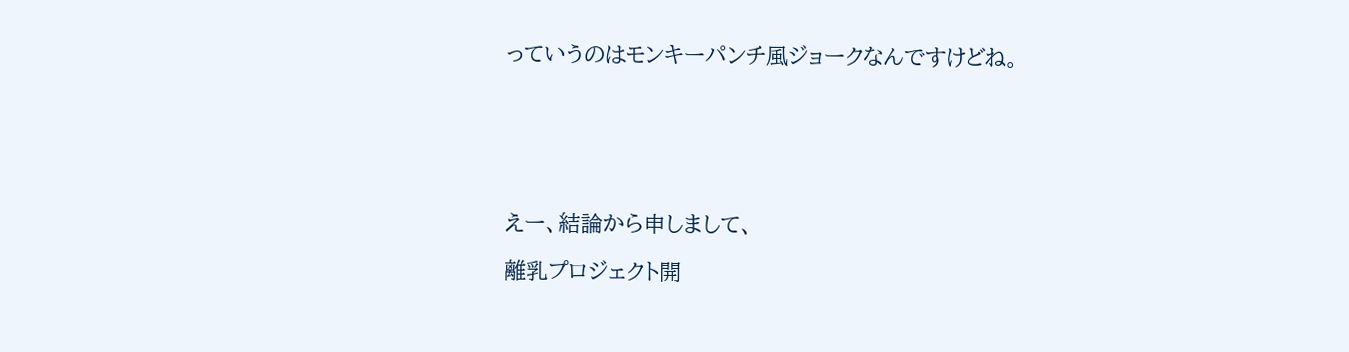っていうのはモンキーパンチ風ジョークなんですけどね。






えー、結論から申しまして、

離乳プロジェクト開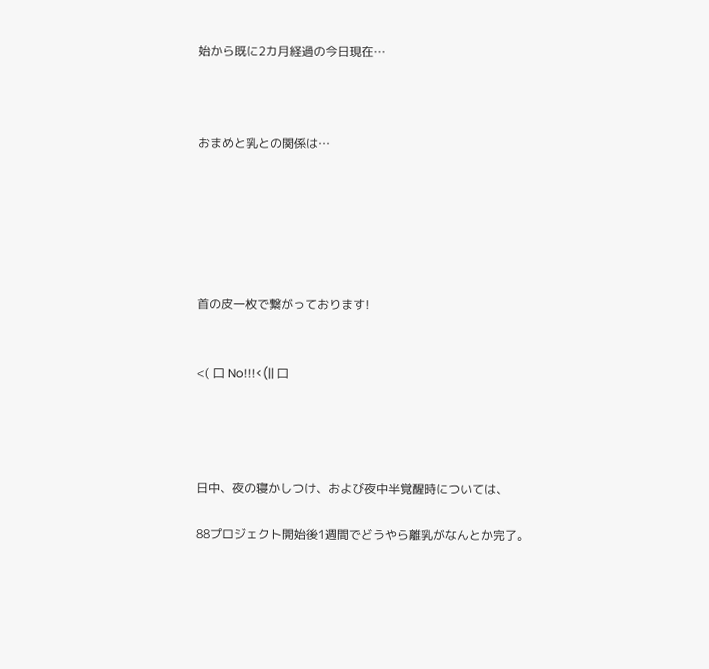始から既に2カ月経過の今日現在…



おまめと乳との関係は…






首の皮一枚で繋がっております!


<( 口 No!!!<(|| 口




日中、夜の寝かしつけ、および夜中半覚醒時については、

88プロジェクト開始後1週間でどうやら離乳がなんとか完了。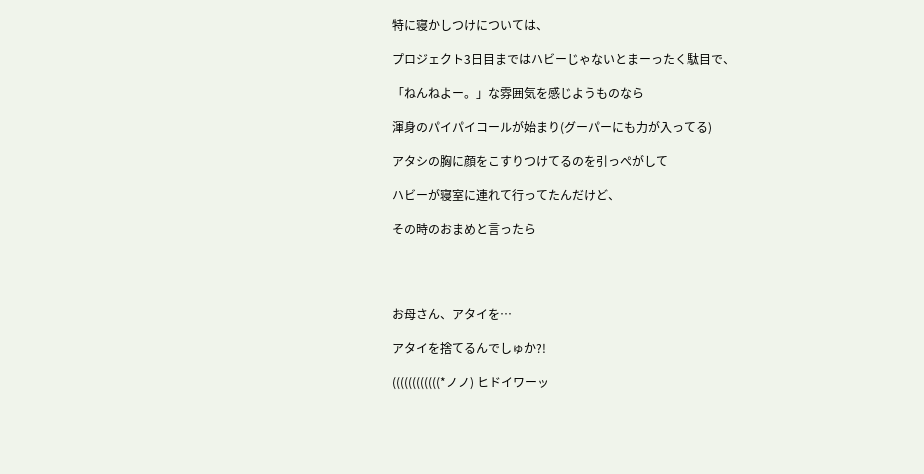特に寝かしつけについては、

プロジェクト3日目まではハビーじゃないとまーったく駄目で、

「ねんねよー。」な雰囲気を感じようものなら

渾身のパイパイコールが始まり(グーパーにも力が入ってる)

アタシの胸に顔をこすりつけてるのを引っぺがして

ハビーが寝室に連れて行ってたんだけど、

その時のおまめと言ったら




お母さん、アタイを…

アタイを捨てるんでしゅか?!

((((((((((((*ノノ) ヒドイワーッ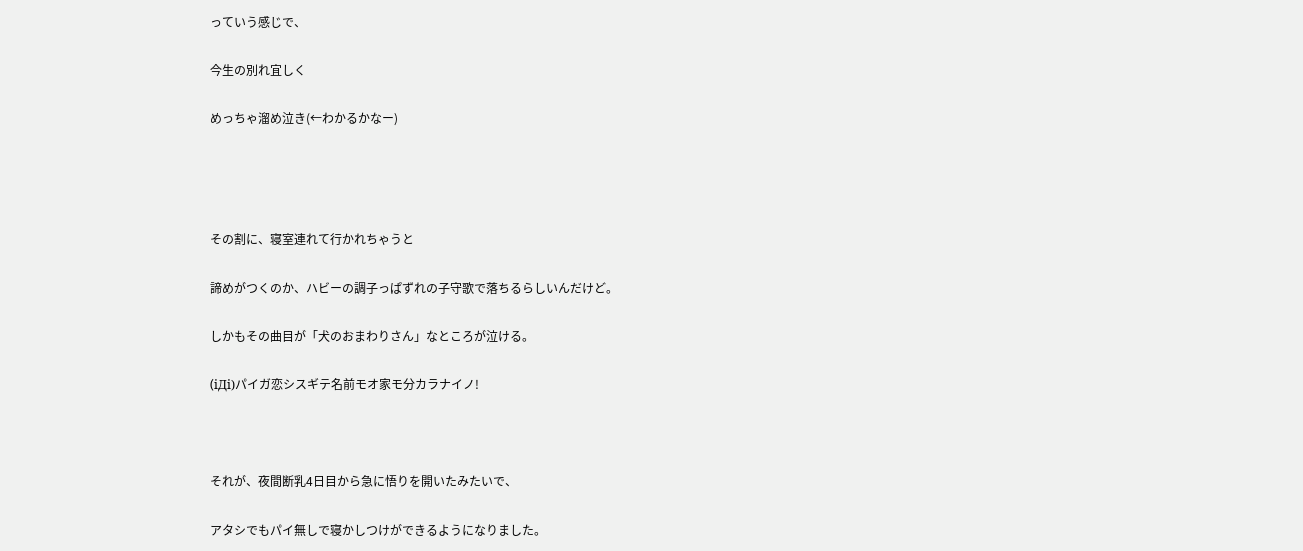っていう感じで、

今生の別れ宜しく

めっちゃ溜め泣き(←わかるかなー)




その割に、寝室連れて行かれちゃうと

諦めがつくのか、ハビーの調子っぱずれの子守歌で落ちるらしいんだけど。

しかもその曲目が「犬のおまわりさん」なところが泣ける。

(iДi)パイガ恋シスギテ名前モオ家モ分カラナイノ!



それが、夜間断乳4日目から急に悟りを開いたみたいで、

アタシでもパイ無しで寝かしつけができるようになりました。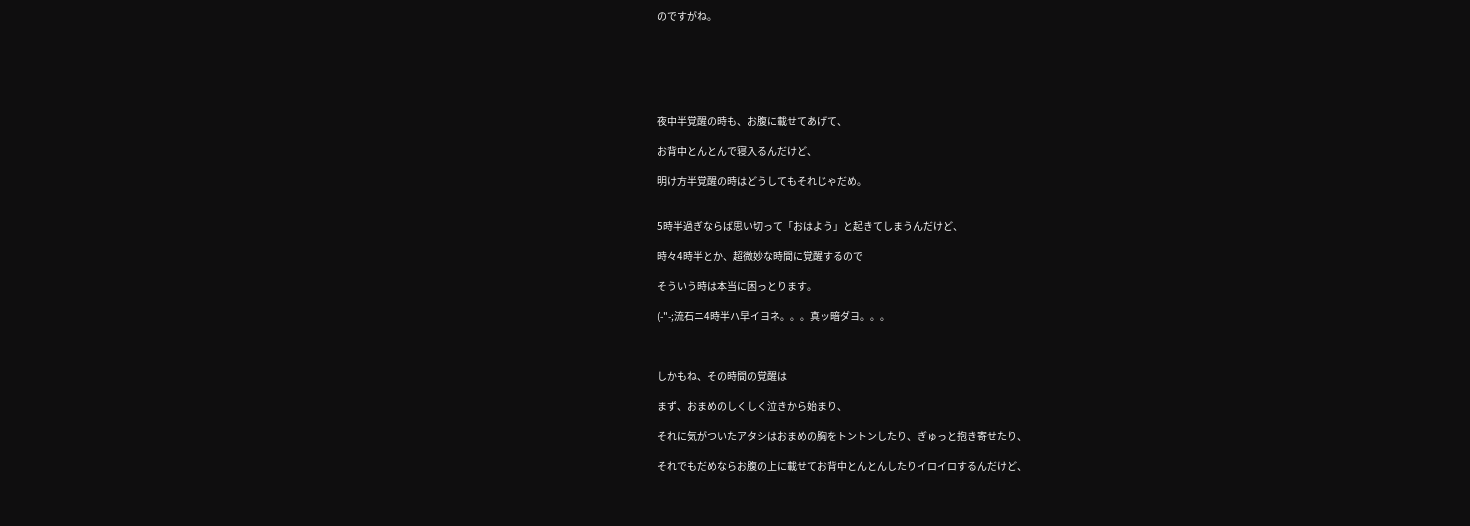のですがね。






夜中半覚醒の時も、お腹に載せてあげて、

お背中とんとんで寝入るんだけど、

明け方半覚醒の時はどうしてもそれじゃだめ。


5時半過ぎならば思い切って「おはよう」と起きてしまうんだけど、

時々4時半とか、超微妙な時間に覚醒するので

そういう時は本当に困っとります。

(-"-;流石ニ4時半ハ早イヨネ。。。真ッ暗ダヨ。。。



しかもね、その時間の覚醒は

まず、おまめのしくしく泣きから始まり、

それに気がついたアタシはおまめの胸をトントンしたり、ぎゅっと抱き寄せたり、

それでもだめならお腹の上に載せてお背中とんとんしたりイロイロするんだけど、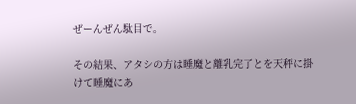ぜーんぜん駄目で。

その結果、アタシの方は睡魔と離乳完了とを天秤に掛けて睡魔にあ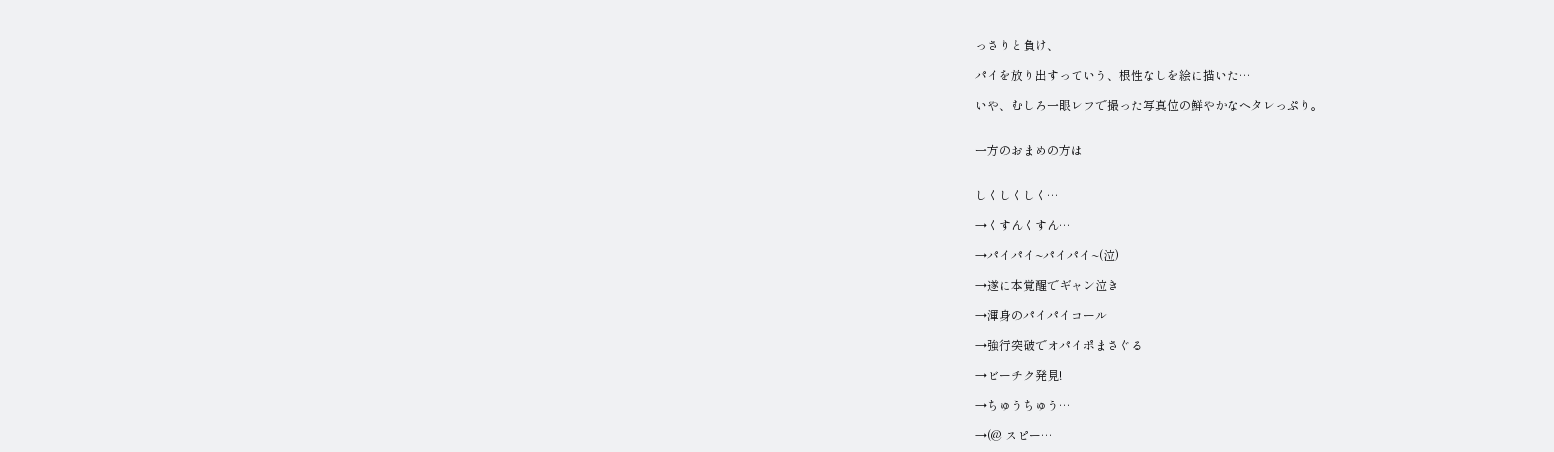っさりと負け、

パイを放り出すっていう、根性なしを絵に描いた…

いや、むしろ一眼レフで撮った写真位の鮮やかなヘタレっぷり。


一方のおまめの方は


しくしくしく…

→くすんくすん…

→パイパイ~パイパイ~(泣)

→遂に本覚醒でギャン泣き

→渾身のパイパイコール

→強行突破でオパイポまさぐる

→ビーチク発見!

→ちゅうちゅう…

→(@ スピー…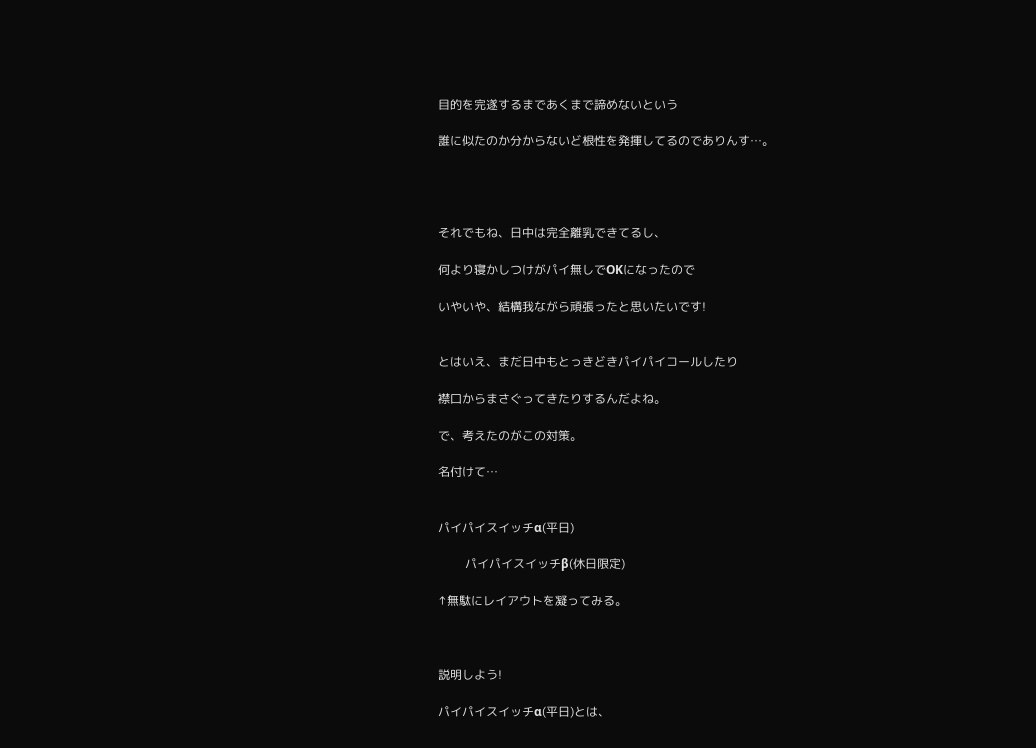目的を完遂するまであくまで諦めないという

誰に似たのか分からないど根性を発揮してるのでありんす…。




それでもね、日中は完全離乳できてるし、

何より寝かしつけがパイ無しでOKになったので

いやいや、結構我ながら頑張ったと思いたいです!


とはいえ、まだ日中もとっきどきパイパイコールしたり

襟口からまさぐってきたりするんだよね。

で、考えたのがこの対策。

名付けて…


パイパイスイッチα(平日)

         パイパイスイッチβ(休日限定)

↑無駄にレイアウトを凝ってみる。



説明しよう!

パイパイスイッチα(平日)とは、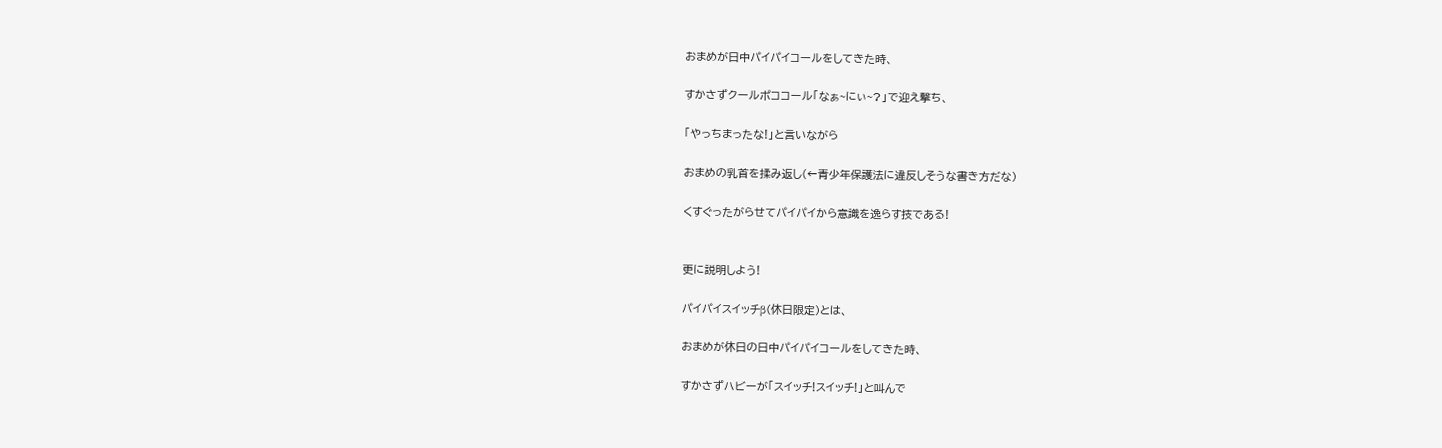おまめが日中パイパイコールをしてきた時、

すかさずクールポココール「なぁ~にぃ~?」で迎え撃ち、

「やっちまったな!」と言いながら

おまめの乳首を揉み返し(←青少年保護法に違反しそうな書き方だな)

くすぐったがらせてパイパイから意識を逸らす技である!


更に説明しよう!

パイパイスイッチβ(休日限定)とは、

おまめが休日の日中パイパイコールをしてきた時、

すかさずハビーが「スイッチ!スイッチ!」と叫んで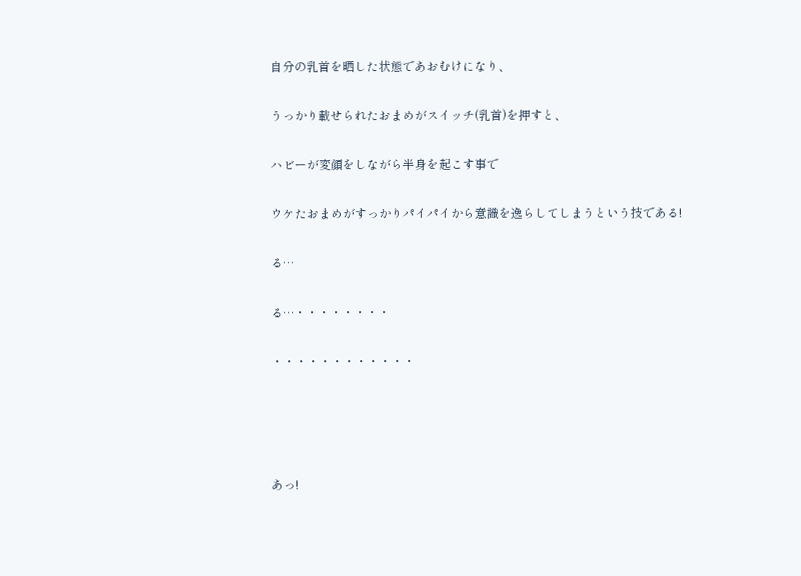自分の乳首を晒した状態であおむけになり、

うっかり載せられたおまめがスイッチ(乳首)を押すと、

ハビーが変顔をしながら半身を起こす事で

ウケたおまめがすっかりパイパイから意識を逸らしてしまうという技である!

る…

る…・・・・・・・・

・・・・・・・・・・・・




あっ!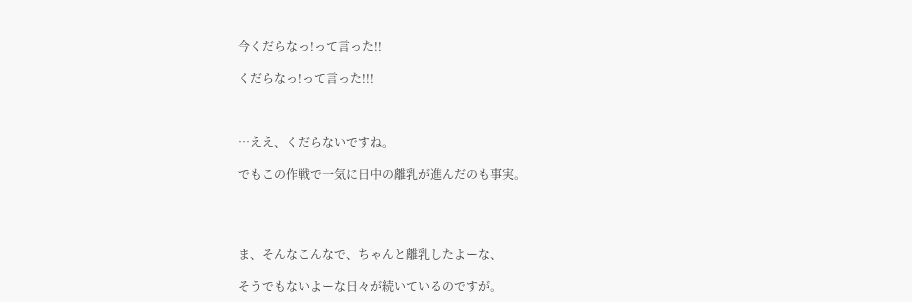今くだらなっ!って言った!!

くだらなっ!って言った!!!



…ええ、くだらないですね。

でもこの作戦で一気に日中の離乳が進んだのも事実。




ま、そんなこんなで、ちゃんと離乳したよーな、

そうでもないよーな日々が続いているのですが。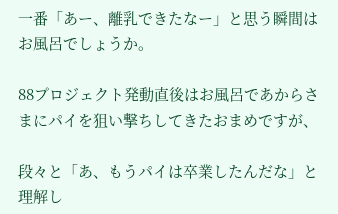一番「あー、離乳できたなー」と思う瞬間はお風呂でしょうか。

88プロジェクト発動直後はお風呂であからさまにパイを狙い撃ちしてきたおまめですが、

段々と「あ、もうパイは卒業したんだな」と理解し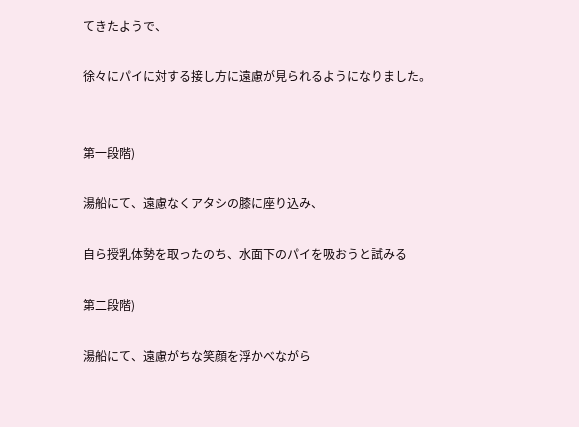てきたようで、

徐々にパイに対する接し方に遠慮が見られるようになりました。


第一段階)

湯船にて、遠慮なくアタシの膝に座り込み、

自ら授乳体勢を取ったのち、水面下のパイを吸おうと試みる

第二段階)

湯船にて、遠慮がちな笑顔を浮かべながら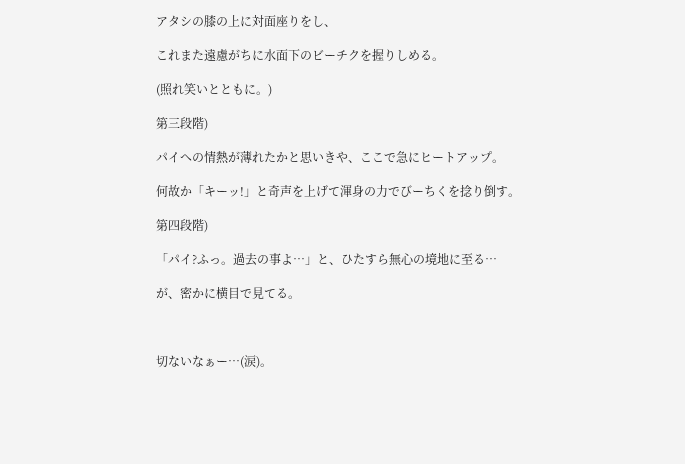アタシの膝の上に対面座りをし、

これまた遠慮がちに水面下のビーチクを握りしめる。

(照れ笑いとともに。)

第三段階)

パイへの情熱が薄れたかと思いきや、ここで急にヒートアップ。

何故か「キーッ!」と奇声を上げて渾身の力でびーちくを捻り倒す。

第四段階)

「パイ?ふっ。過去の事よ…」と、ひたすら無心の境地に至る…

が、密かに横目で見てる。



切ないなぁー…(涙)。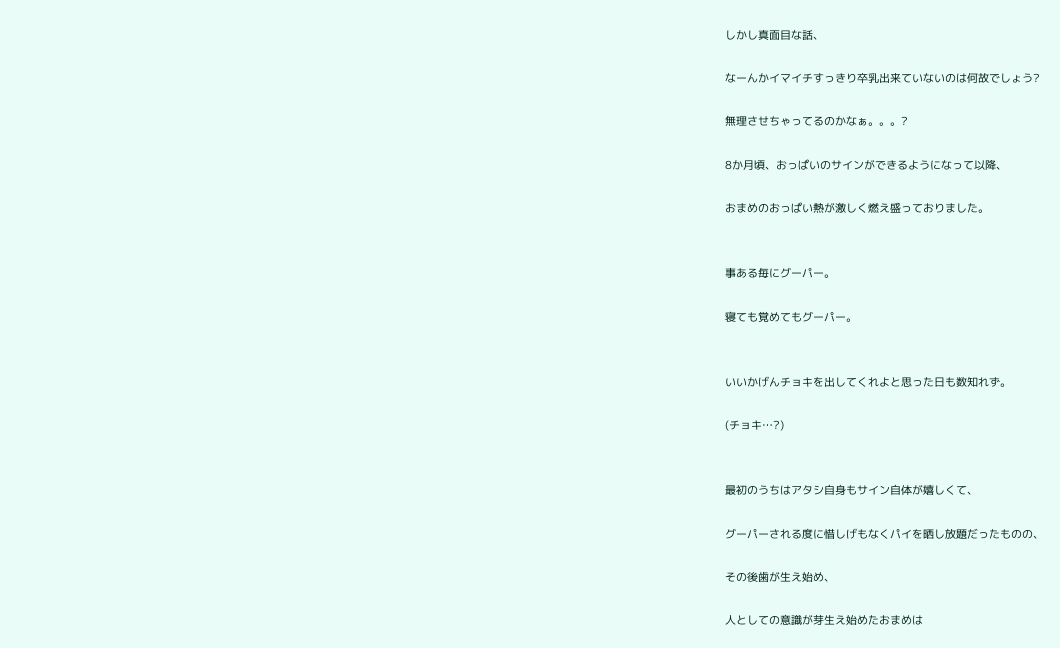しかし真面目な話、

なーんかイマイチすっきり卒乳出来ていないのは何故でしょう?

無理させちゃってるのかなぁ。。。?

8か月頃、おっぱいのサインができるようになって以降、

おまめのおっぱい熱が激しく燃え盛っておりました。


事ある毎にグーパー。

寝ても覚めてもグーパー。


いいかげんチョキを出してくれよと思った日も数知れず。

(チョキ…?)


最初のうちはアタシ自身もサイン自体が嬉しくて、

グーパーされる度に惜しげもなくパイを晒し放題だったものの、

その後歯が生え始め、

人としての意識が芽生え始めたおまめは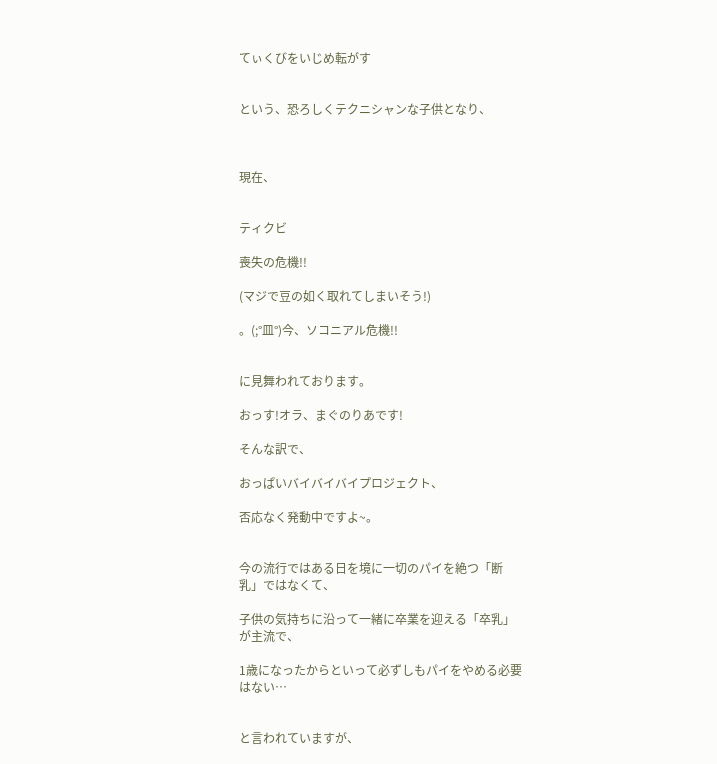てぃくびをいじめ転がす


という、恐ろしくテクニシャンな子供となり、



現在、


ティクビ

喪失の危機!!

(マジで豆の如く取れてしまいそう!)

。(;°皿°)今、ソコニアル危機!!


に見舞われております。

おっす!オラ、まぐのりあです!

そんな訳で、

おっぱいバイバイバイプロジェクト、

否応なく発動中ですよ~。


今の流行ではある日を境に一切のパイを絶つ「断乳」ではなくて、

子供の気持ちに沿って一緒に卒業を迎える「卒乳」が主流で、

1歳になったからといって必ずしもパイをやめる必要はない…


と言われていますが、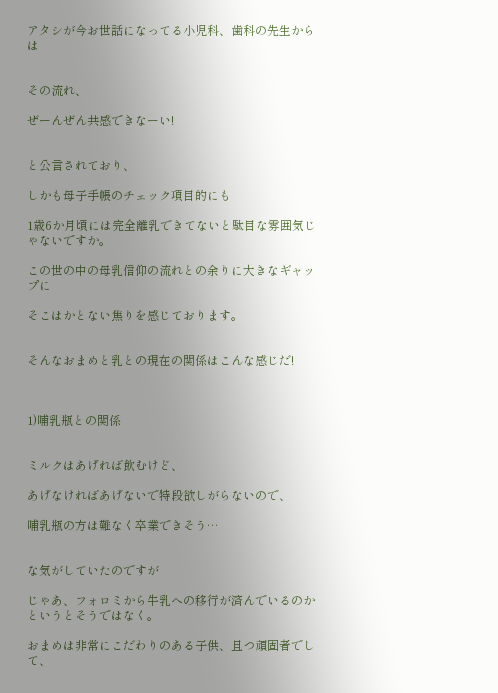アタシが今お世話になってる小児科、歯科の先生からは


その流れ、

ぜーんぜん共感できなーい!


と公言されており、

しかも母子手帳のチェック項目的にも

1歳6か月頃には完全離乳できてないと駄目な雰囲気じゃないですか。

この世の中の母乳信仰の流れとの余りに大きなギャップに

そこはかとない焦りを感じております。


そんなおまめと乳との現在の関係はこんな感じだ!



1)哺乳瓶との関係


ミルクはあげれば飲むけど、

あげなければあげないで特段欲しがらないので、

哺乳瓶の方は難なく卒業できそう…


な気がしていたのですが

じゃあ、フォロミから牛乳への移行が済んでいるのかというとそうではなく。

おまめは非常にこだわりのある子供、且つ頑固者でして、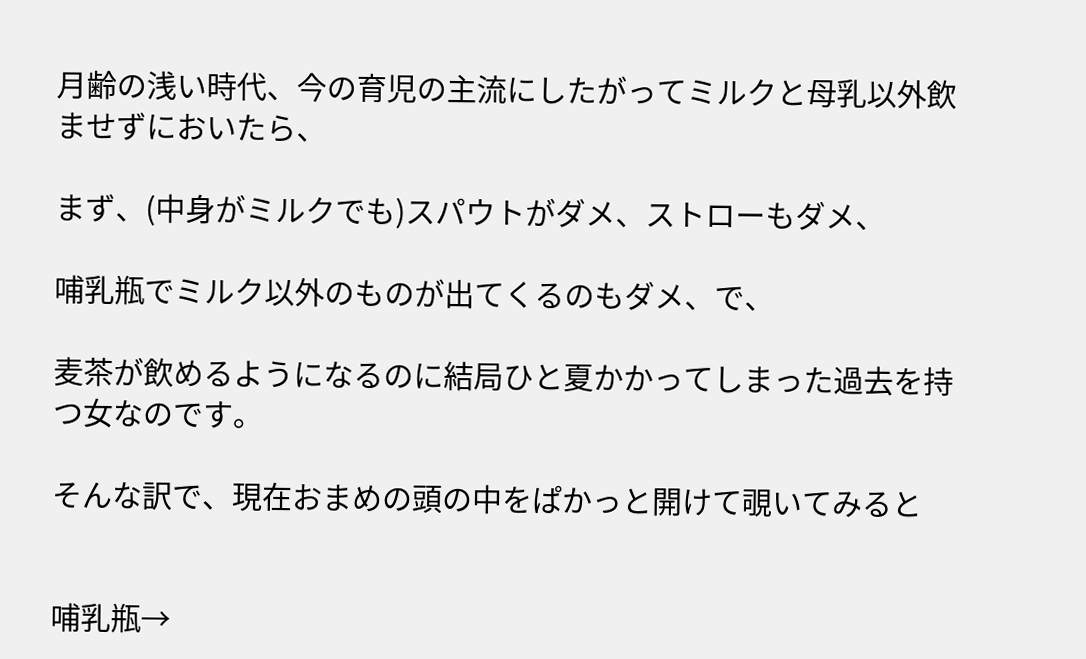月齢の浅い時代、今の育児の主流にしたがってミルクと母乳以外飲ませずにおいたら、

まず、(中身がミルクでも)スパウトがダメ、ストローもダメ、

哺乳瓶でミルク以外のものが出てくるのもダメ、で、

麦茶が飲めるようになるのに結局ひと夏かかってしまった過去を持つ女なのです。

そんな訳で、現在おまめの頭の中をぱかっと開けて覗いてみると


哺乳瓶→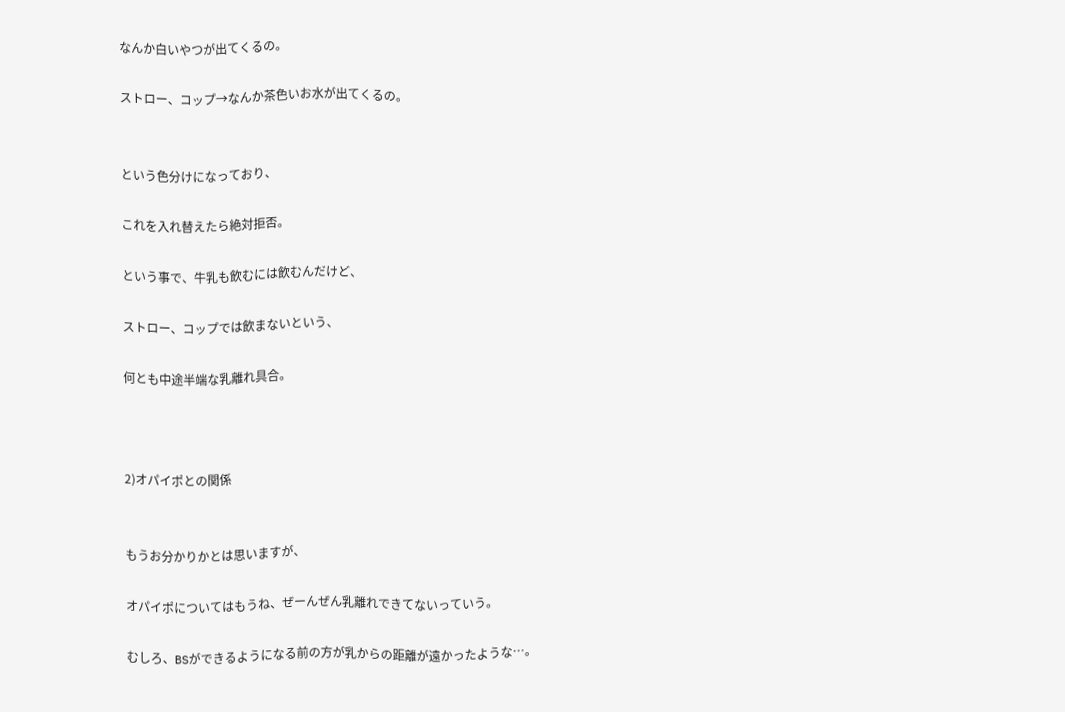なんか白いやつが出てくるの。

ストロー、コップ→なんか茶色いお水が出てくるの。


という色分けになっており、

これを入れ替えたら絶対拒否。

という事で、牛乳も飲むには飲むんだけど、

ストロー、コップでは飲まないという、

何とも中途半端な乳離れ具合。



2)オパイポとの関係


もうお分かりかとは思いますが、

オパイポについてはもうね、ぜーんぜん乳離れできてないっていう。

むしろ、BSができるようになる前の方が乳からの距離が遠かったような…。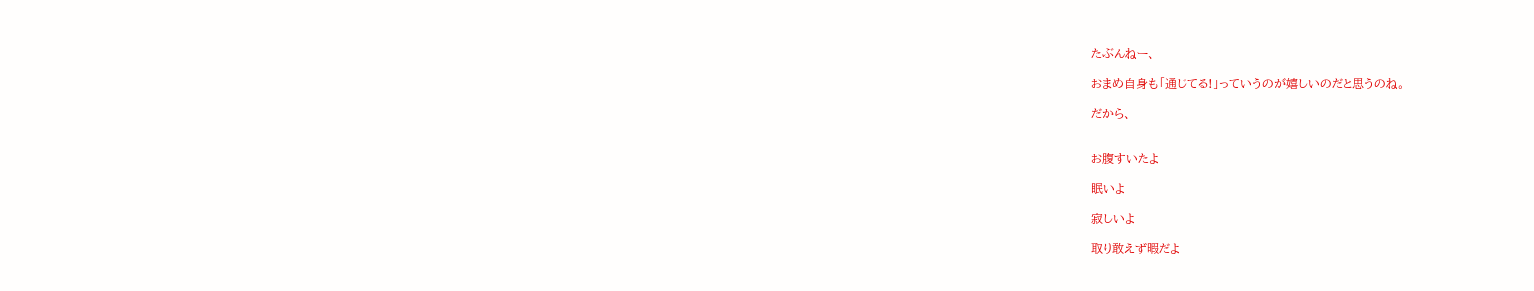たぶんねー、

おまめ自身も「通じてる!」っていうのが嬉しいのだと思うのね。

だから、


お腹すいたよ

眠いよ

寂しいよ

取り敢えず暇だよ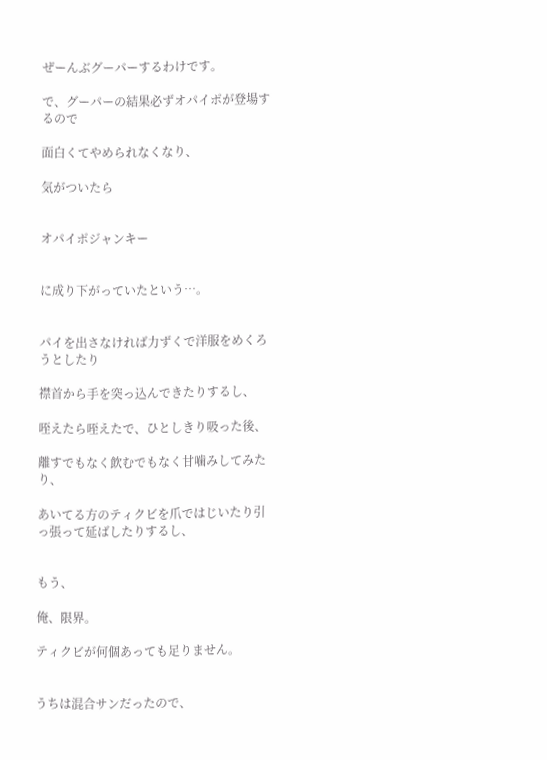ぜーんぶグーパーするわけです。

で、グーパーの結果必ずオパイポが登場するので

面白くてやめられなくなり、

気がついたら


オパイポジャンキー


に成り下がっていたという…。


パイを出さなければ力ずくで洋服をめくろうとしたり

襟首から手を突っ込んできたりするし、

咥えたら咥えたで、ひとしきり吸った後、

離すでもなく飲むでもなく甘噛みしてみたり、

あいてる方のティクビを爪ではじいたり引っ張って延ばしたりするし、


もう、

俺、限界。

ティクビが何個あっても足りません。


うちは混合サンだったので、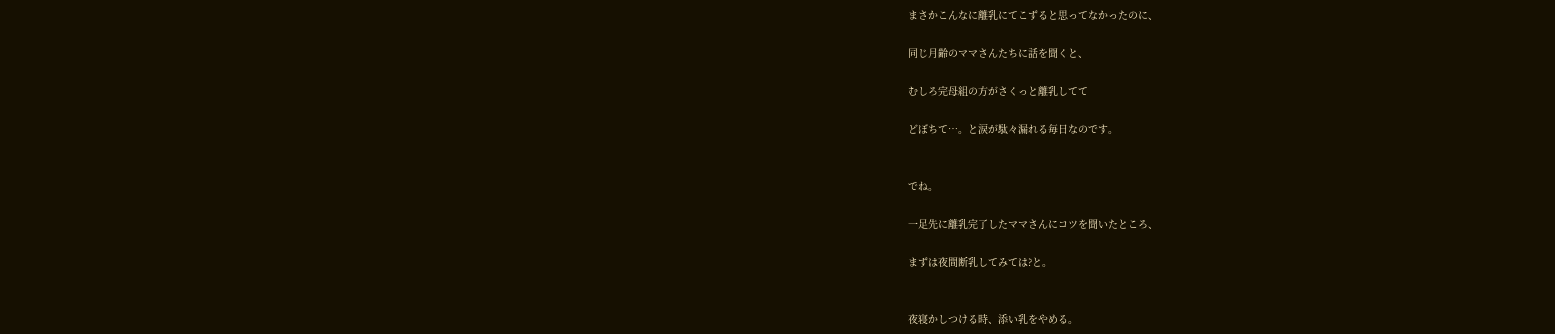まさかこんなに離乳にてこずると思ってなかったのに、

同じ月齢のママさんたちに話を聞くと、

むしろ完母組の方がさくっと離乳してて

どぼちて…。と涙が駄々漏れる毎日なのです。


でね。

一足先に離乳完了したママさんにコツを聞いたところ、

まずは夜間断乳してみては?と。


夜寝かしつける時、添い乳をやめる。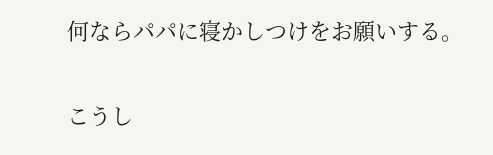何ならパパに寝かしつけをお願いする。

こうし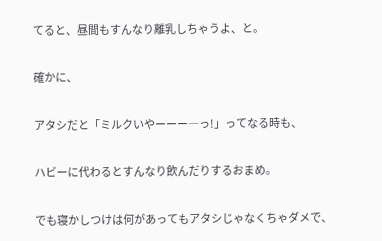てると、昼間もすんなり離乳しちゃうよ、と。

確かに、

アタシだと「ミルクいやーーー―っ!」ってなる時も、

ハビーに代わるとすんなり飲んだりするおまめ。

でも寝かしつけは何があってもアタシじゃなくちゃダメで、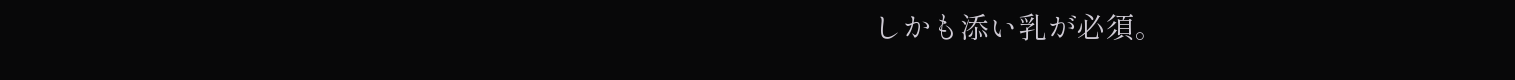しかも添い乳が必須。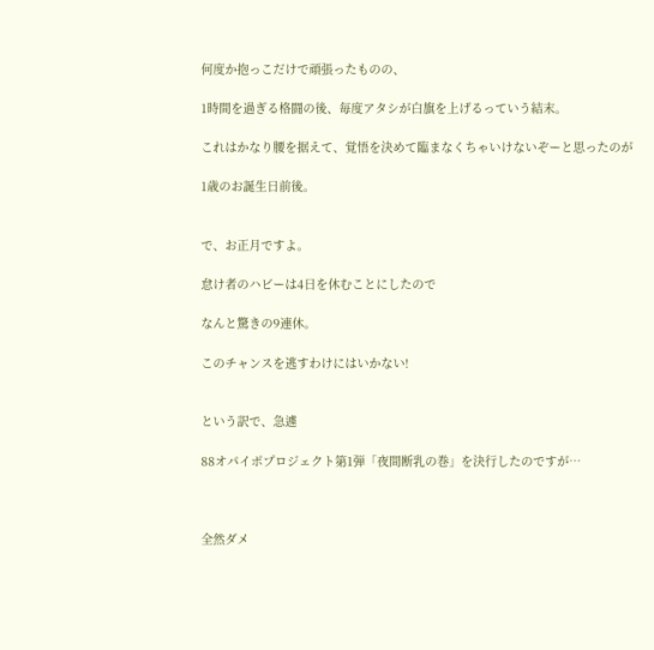何度か抱っこだけで頑張ったものの、

1時間を過ぎる格闘の後、毎度アタシが白旗を上げるっていう結末。

これはかなり腰を据えて、覚悟を決めて臨まなくちゃいけないぞーと思ったのが

1歳のお誕生日前後。


で、お正月ですよ。

怠け者のハビーは4日を休むことにしたので

なんと驚きの9連休。

このチャンスを逃すわけにはいかない!


という訳で、急遽

88オパイポプロジェクト第1弾「夜間断乳の巻」を決行したのですが…



全然ダメ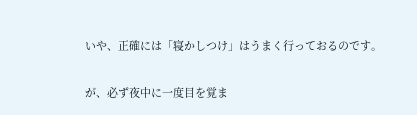いや、正確には「寝かしつけ」はうまく行っておるのです。

が、必ず夜中に一度目を覚ま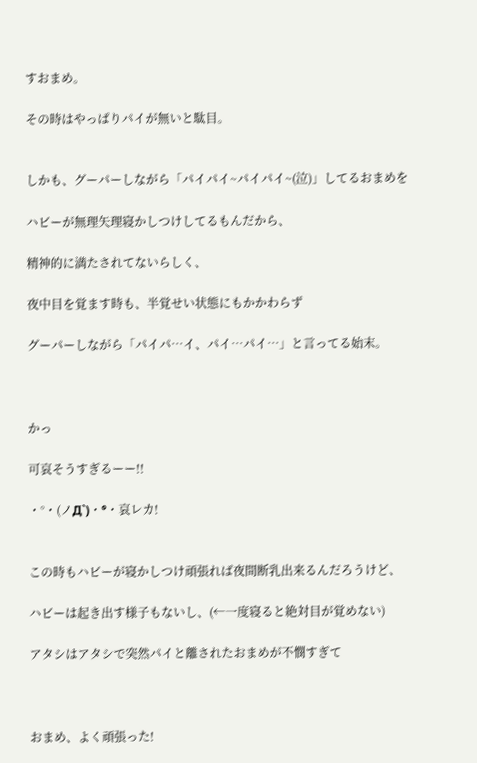すおまめ。

その時はやっぱりパイが無いと駄目。


しかも、グーパーしながら「パイパイ~パイパイ~(泣)」してるおまめを

ハビーが無理矢理寝かしつけしてるもんだから、

精神的に満たされてないらしく、

夜中目を覚ます時も、半覚せい状態にもかかわらず

グーパーしながら「パイパ…イ、パイ…パイ…」と言ってる始末。



かっ

可哀そうすぎるーー!!

・°・(ノД`)・°・哀レカ!


この時もハビーが寝かしつけ頑張れば夜間断乳出来るんだろうけど、

ハビーは起き出す様子もないし、(←一度寝ると絶対目が覚めない)

アタシはアタシで突然パイと離されたおまめが不憫すぎて



おまめ、よく頑張った!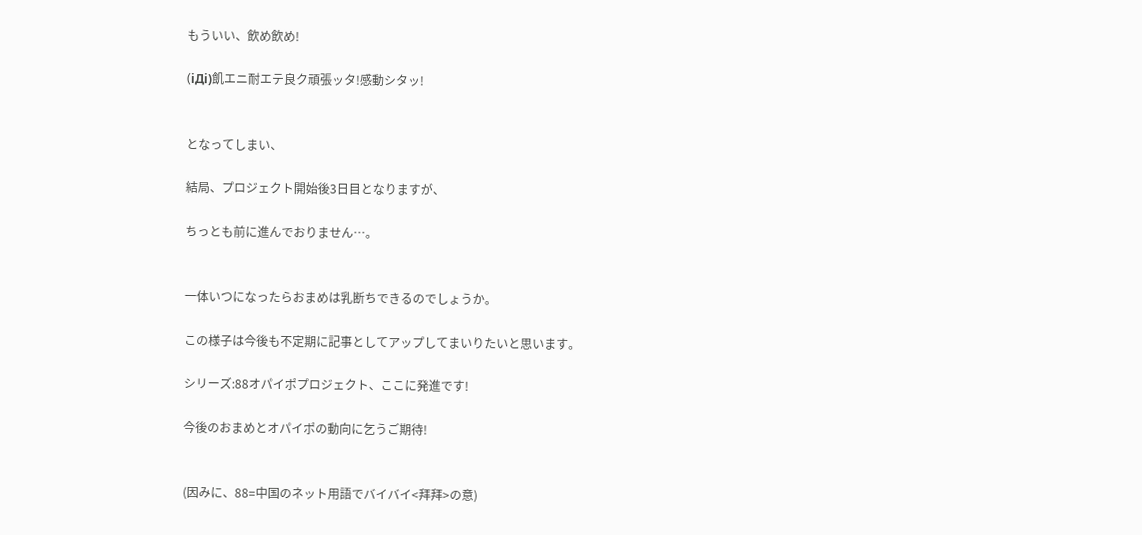もういい、飲め飲め!

(iДi)飢エニ耐エテ良ク頑張ッタ!感動シタッ!


となってしまい、

結局、プロジェクト開始後3日目となりますが、

ちっとも前に進んでおりません…。


一体いつになったらおまめは乳断ちできるのでしょうか。

この様子は今後も不定期に記事としてアップしてまいりたいと思います。

シリーズ:88オパイポプロジェクト、ここに発進です!

今後のおまめとオパイポの動向に乞うご期待!


(因みに、88=中国のネット用語でバイバイ<拜拜>の意)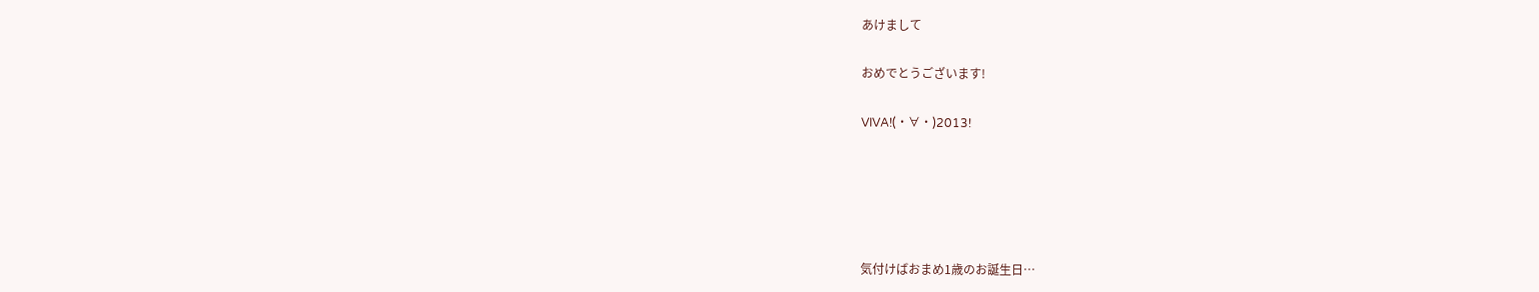あけまして

おめでとうございます!

VIVA!(・∀・)2013!





気付けばおまめ1歳のお誕生日…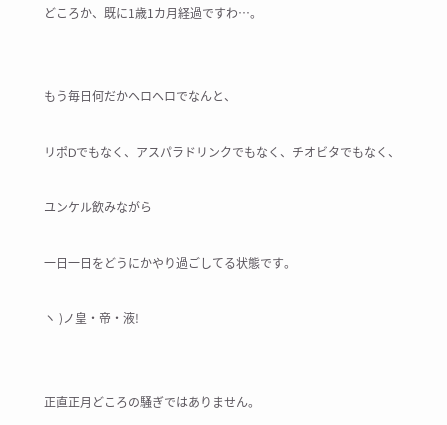どころか、既に1歳1カ月経過ですわ…。


もう毎日何だかヘロヘロでなんと、

リポDでもなく、アスパラドリンクでもなく、チオビタでもなく、

ユンケル飲みながら

一日一日をどうにかやり過ごしてる状態です。

ヽ )ノ皇・帝・液!


正直正月どころの騒ぎではありません。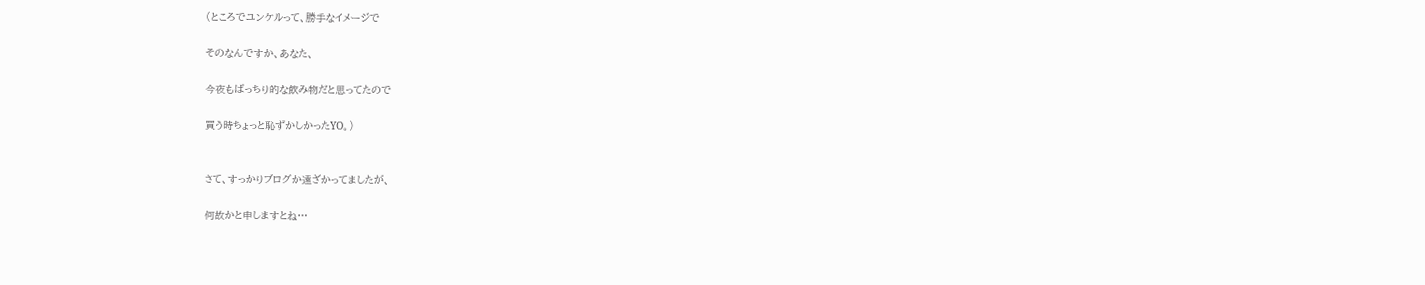(ところでユンケルって、勝手なイメージで

そのなんですか、あなた、

今夜もばっちり的な飲み物だと思ってたので

買う時ちょっと恥ずかしかったYO。)


さて、すっかりブログか遠ざかってましたが、

何故かと申しますとね…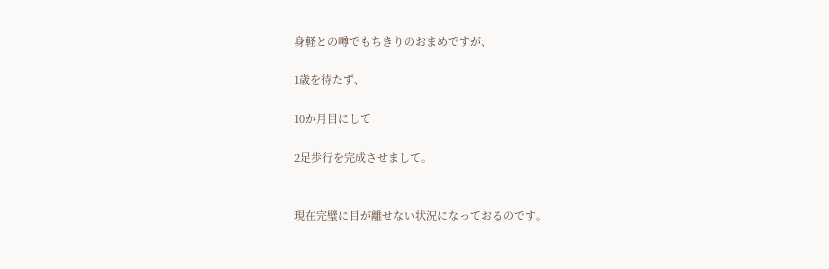身軽との噂でもちきりのおまめですが、

1歳を待たず、

10か月目にして

2足歩行を完成させまして。


現在完璧に目が離せない状況になっておるのです。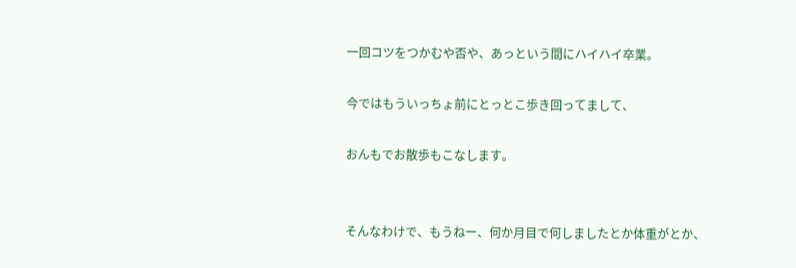一回コツをつかむや否や、あっという間にハイハイ卒業。

今ではもういっちょ前にとっとこ歩き回ってまして、

おんもでお散歩もこなします。


そんなわけで、もうねー、何か月目で何しましたとか体重がとか、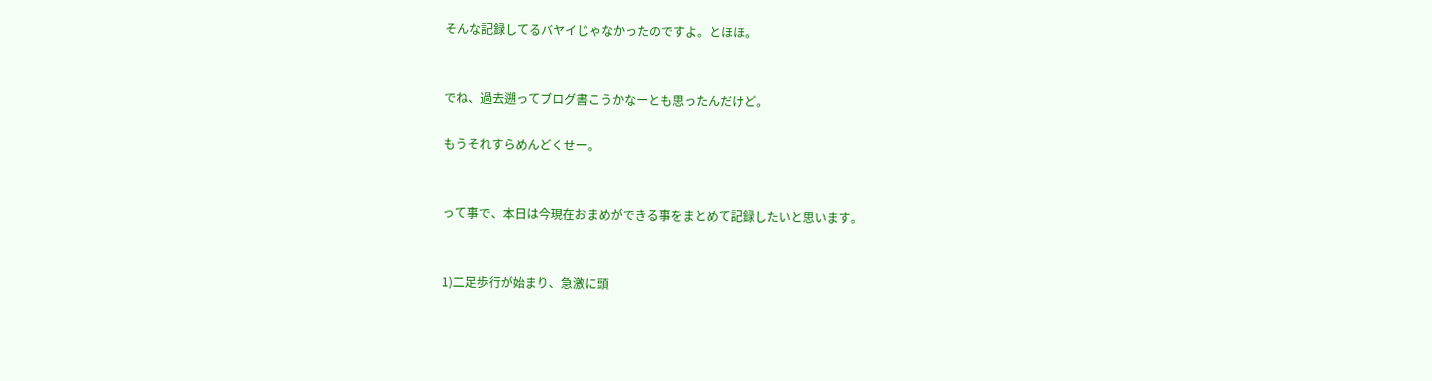そんな記録してるバヤイじゃなかったのですよ。とほほ。


でね、過去遡ってブログ書こうかなーとも思ったんだけど。

もうそれすらめんどくせー。


って事で、本日は今現在おまめができる事をまとめて記録したいと思います。


1)二足歩行が始まり、急激に頭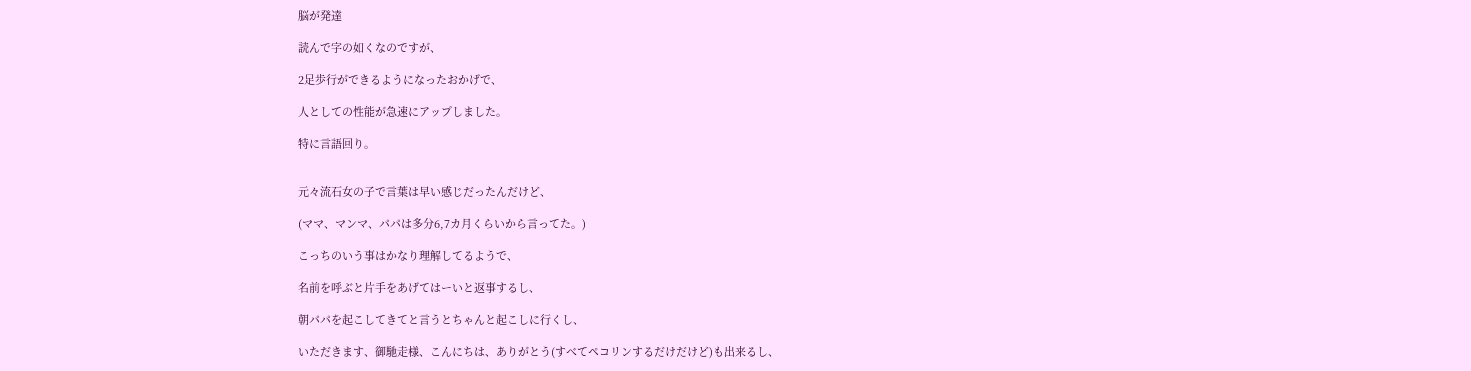脳が発達

読んで字の如くなのですが、

2足歩行ができるようになったおかげで、

人としての性能が急速にアップしました。

特に言語回り。


元々流石女の子で言葉は早い感じだったんだけど、

(ママ、マンマ、パパは多分6,7カ月くらいから言ってた。)

こっちのいう事はかなり理解してるようで、

名前を呼ぶと片手をあげてはーいと返事するし、

朝パパを起こしてきてと言うとちゃんと起こしに行くし、

いただきます、御馳走様、こんにちは、ありがとう(すべてペコリンするだけだけど)も出来るし、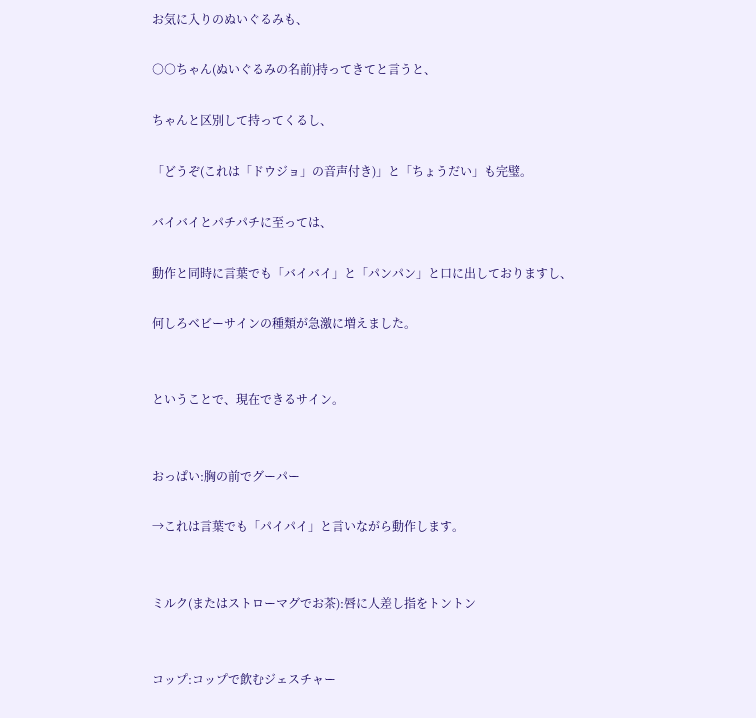お気に入りのぬいぐるみも、

○○ちゃん(ぬいぐるみの名前)持ってきてと言うと、

ちゃんと区別して持ってくるし、

「どうぞ(これは「ドウジョ」の音声付き)」と「ちょうだい」も完璧。

バイバイとパチパチに至っては、

動作と同時に言葉でも「バイバイ」と「パンパン」と口に出しておりますし、

何しろベビーサインの種類が急激に増えました。


ということで、現在できるサイン。


おっぱい:胸の前でグーパー

→これは言葉でも「パイパイ」と言いながら動作します。


ミルク(またはストローマグでお茶):唇に人差し指をトントン


コップ:コップで飲むジェスチャー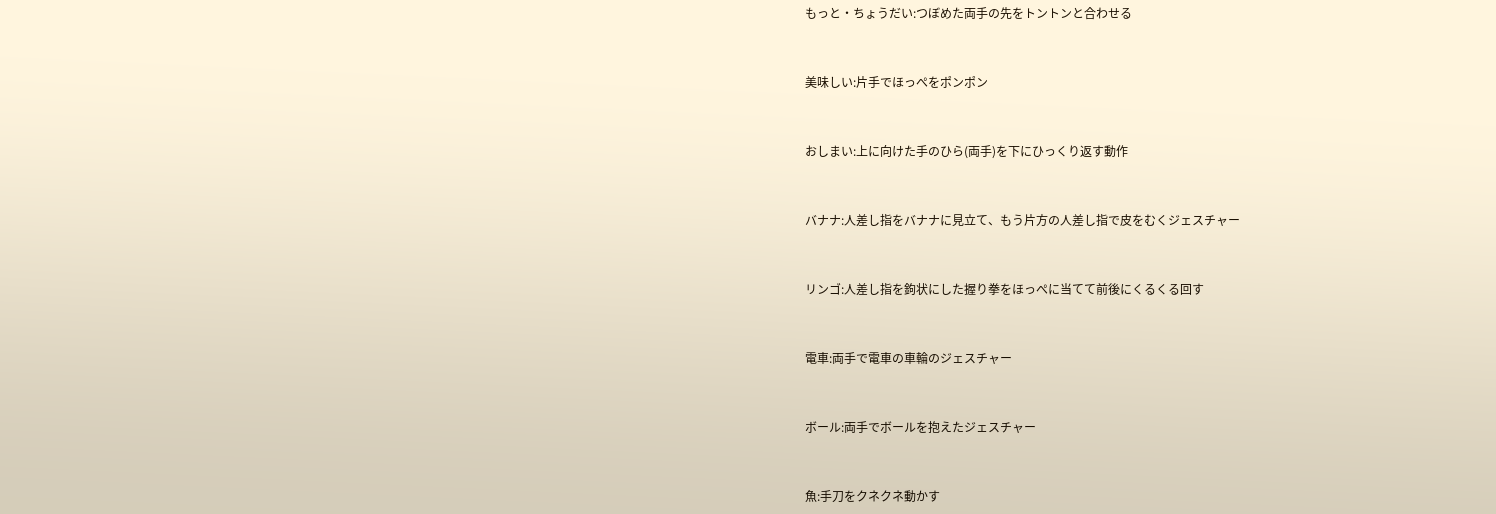もっと・ちょうだい:つぼめた両手の先をトントンと合わせる


美味しい:片手でほっぺをポンポン


おしまい:上に向けた手のひら(両手)を下にひっくり返す動作


バナナ:人差し指をバナナに見立て、もう片方の人差し指で皮をむくジェスチャー


リンゴ:人差し指を鉤状にした握り拳をほっぺに当てて前後にくるくる回す


電車:両手で電車の車輪のジェスチャー


ボール:両手でボールを抱えたジェスチャー


魚:手刀をクネクネ動かす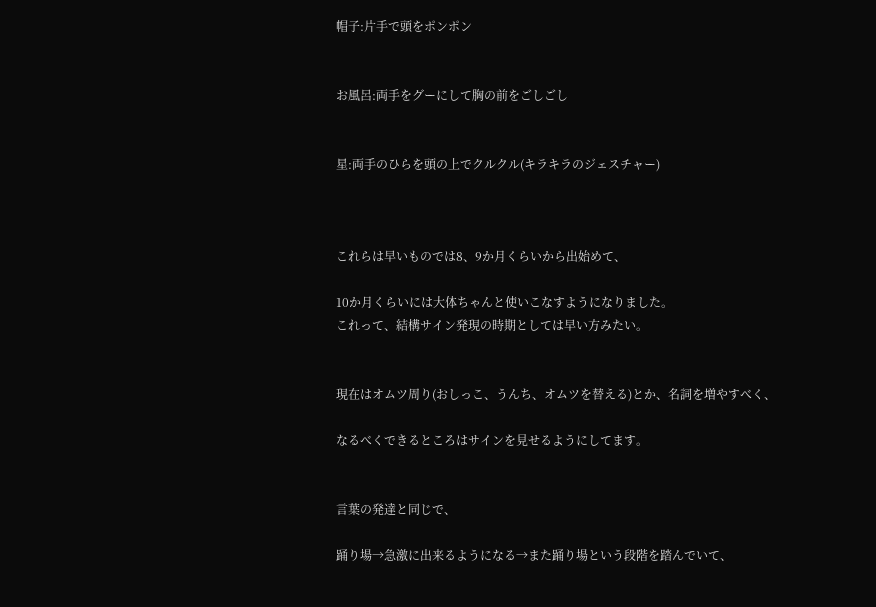帽子:片手で頭をポンポン


お風呂:両手をグーにして胸の前をごしごし


星:両手のひらを頭の上でクルクル(キラキラのジェスチャー)



これらは早いものでは8、9か月くらいから出始めて、

10か月くらいには大体ちゃんと使いこなすようになりました。
これって、結構サイン発現の時期としては早い方みたい。


現在はオムツ周り(おしっこ、うんち、オムツを替える)とか、名詞を増やすべく、

なるべくできるところはサインを見せるようにしてます。


言葉の発達と同じで、

踊り場→急激に出来るようになる→また踊り場という段階を踏んでいて、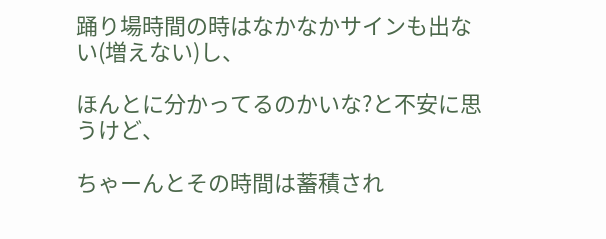踊り場時間の時はなかなかサインも出ない(増えない)し、

ほんとに分かってるのかいな?と不安に思うけど、

ちゃーんとその時間は蓄積され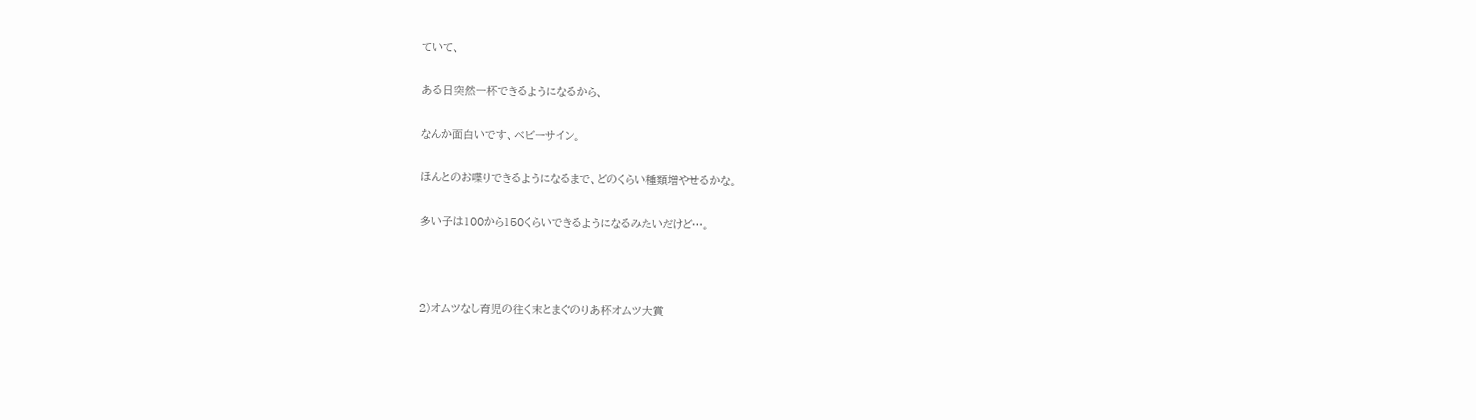ていて、

ある日突然一杯できるようになるから、

なんか面白いです、ベビーサイン。

ほんとのお喋りできるようになるまで、どのくらい種類増やせるかな。

多い子は100から150くらいできるようになるみたいだけど…。



2)オムツなし育児の往く末とまぐのりあ杯オムツ大賞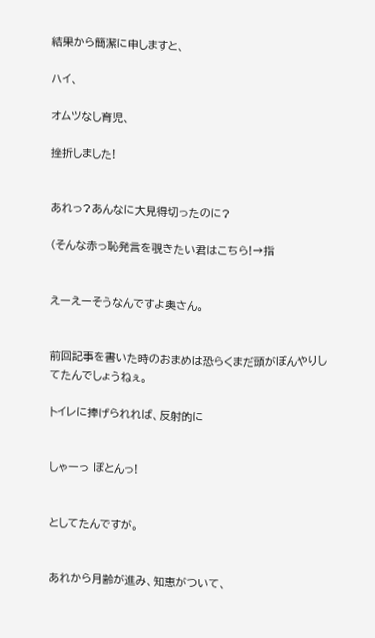結果から簡潔に申しますと、

ハイ、

オムツなし育児、

挫折しました!


あれっ?あんなに大見得切ったのに?

(そんな赤っ恥発言を覗きたい君はこちら!→指


えーえーそうなんですよ奥さん。


前回記事を書いた時のおまめは恐らくまだ頭がぼんやりしてたんでしょうねぇ。

トイレに捧げられれば、反射的に


しゃーっ ぽとんっ!


としてたんですが。


あれから月齢が進み、知恵がついて、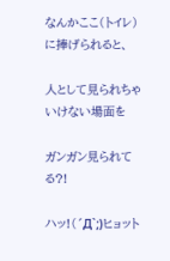なんかここ(トイレ)に捧げられると、

人として見られちゃいけない場面を

ガンガン見られてる?!

ハッ!(´Д`;)ヒョット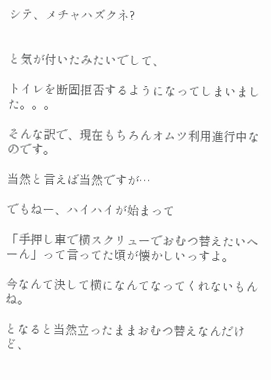シテ、メチャハズクネ?


と気が付いたみたいでして、

トイレを断固拒否するようになってしまいました。。。

そんな訳で、現在もちろんオムツ利用進行中なのです。

当然と言えば当然ですが…

でもねー、ハイハイが始まって

「手押し車で横スクリューでおむつ替えたいへーん」って言ってた頃が懐かしいっすよ。

今なんて決して横になんてなってくれないもんね。

となると当然立ったままおむつ替えなんだけど、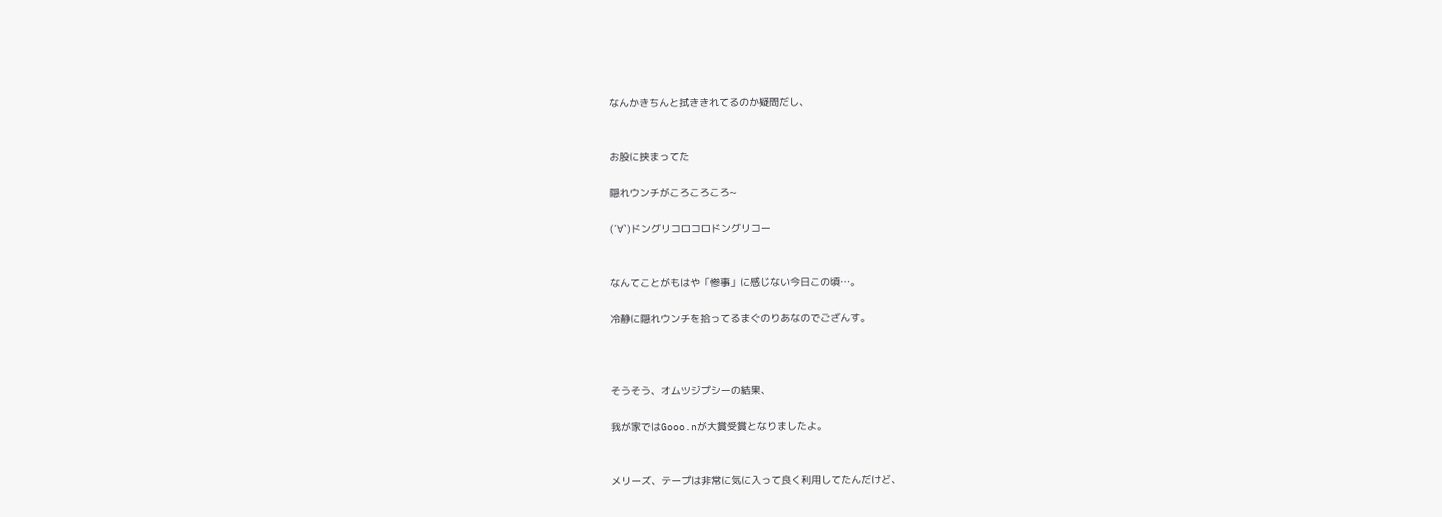なんかきちんと拭ききれてるのか疑問だし、


お股に挟まってた

隠れウンチがころころころ~

(´∀`)ドングリコロコロドングリコー


なんてことがもはや「惨事」に感じない今日この頃…。

冷静に隠れウンチを拾ってるまぐのりあなのでござんす。



そうそう、オムツジプシーの結果、

我が家ではGooo.nが大賞受賞となりましたよ。


メリーズ、テープは非常に気に入って良く利用してたんだけど、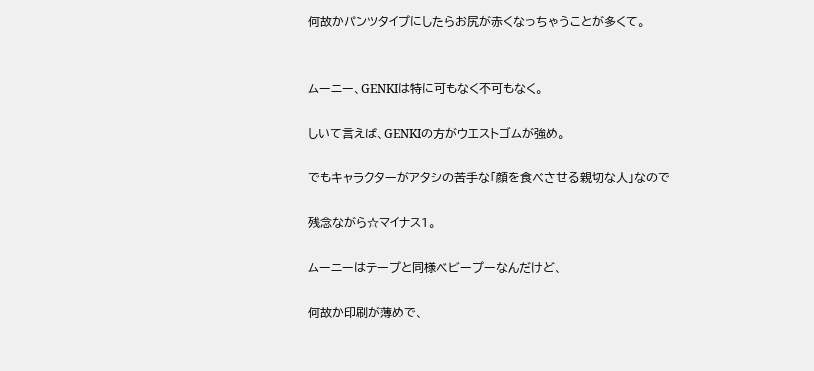何故かパンツタイプにしたらお尻が赤くなっちゃうことが多くて。


ムーニー、GENKIは特に可もなく不可もなく。

しいて言えば、GENKIの方がウエストゴムが強め。

でもキャラクターがアタシの苦手な「顔を食べさせる親切な人」なので

残念ながら☆マイナス1。

ムーニーはテープと同様ベビープーなんだけど、

何故か印刷が薄めで、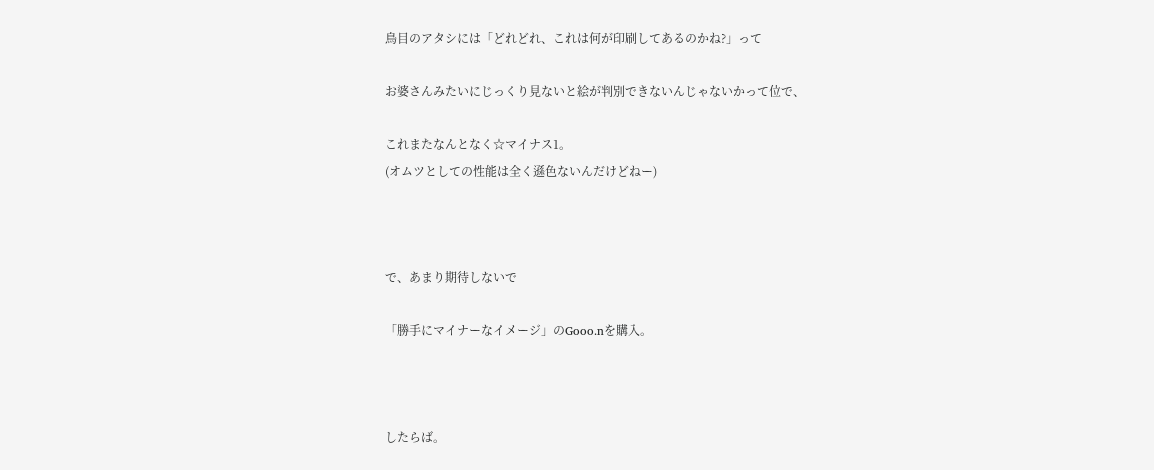鳥目のアタシには「どれどれ、これは何が印刷してあるのかね?」って

お婆さんみたいにじっくり見ないと絵が判別できないんじゃないかって位で、

これまたなんとなく☆マイナス1。
(オムツとしての性能は全く遜色ないんだけどねー)



で、あまり期待しないで

「勝手にマイナーなイメージ」のGooo.nを購入。



したらば。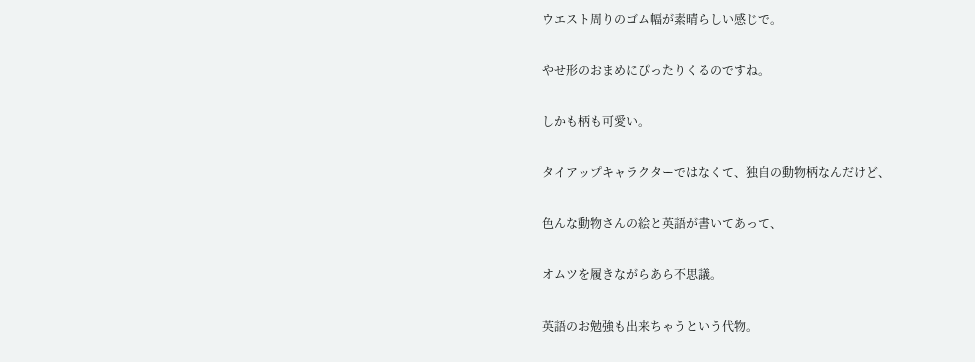ウエスト周りのゴム幅が素晴らしい感じで。

やせ形のおまめにぴったりくるのですね。

しかも柄も可愛い。

タイアップキャラクターではなくて、独自の動物柄なんだけど、

色んな動物さんの絵と英語が書いてあって、

オムツを履きながらあら不思議。

英語のお勉強も出来ちゃうという代物。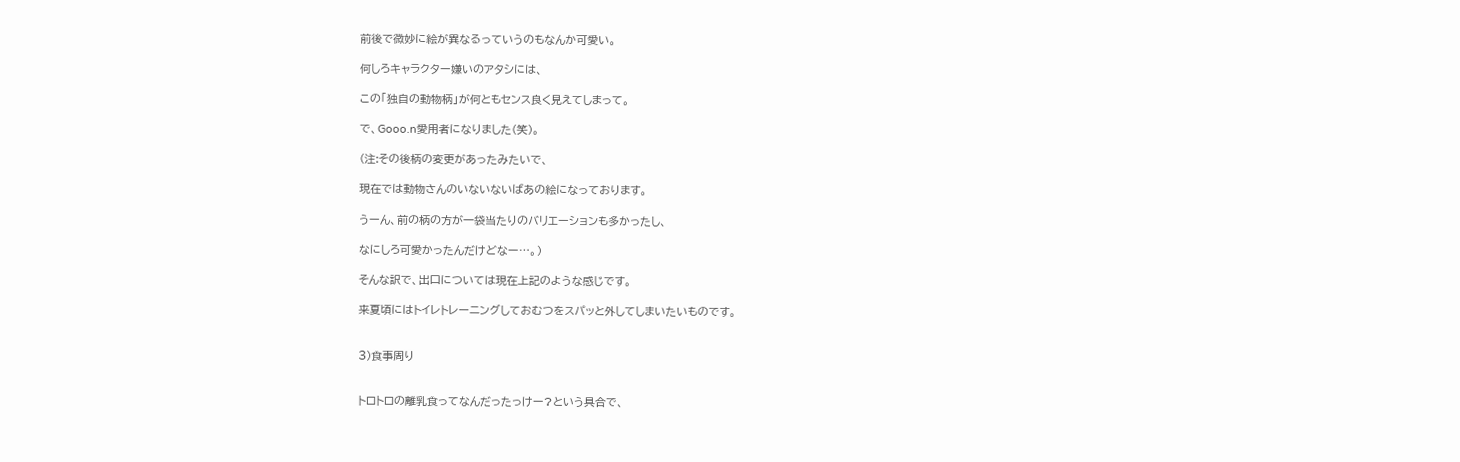前後で微妙に絵が異なるっていうのもなんか可愛い。

何しろキャラクター嫌いのアタシには、

この「独自の動物柄」が何ともセンス良く見えてしまって。

で、Gooo.n愛用者になりました(笑)。

(注:その後柄の変更があったみたいで、

現在では動物さんのいないないばあの絵になっております。

うーん、前の柄の方が一袋当たりのバリエーションも多かったし、

なにしろ可愛かったんだけどなー…。)

そんな訳で、出口については現在上記のような感じです。

来夏頃にはトイレトレーニングしておむつをスパッと外してしまいたいものです。


3)食事周り


トロトロの離乳食ってなんだったっけー?という具合で、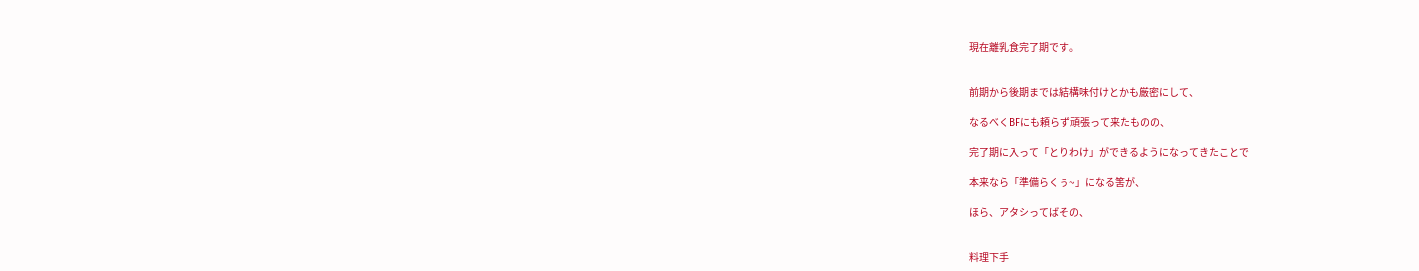現在離乳食完了期です。


前期から後期までは結構味付けとかも厳密にして、

なるべくBFにも頼らず頑張って来たものの、

完了期に入って「とりわけ」ができるようになってきたことで

本来なら「準備らくぅ~」になる筈が、

ほら、アタシってばその、


料理下手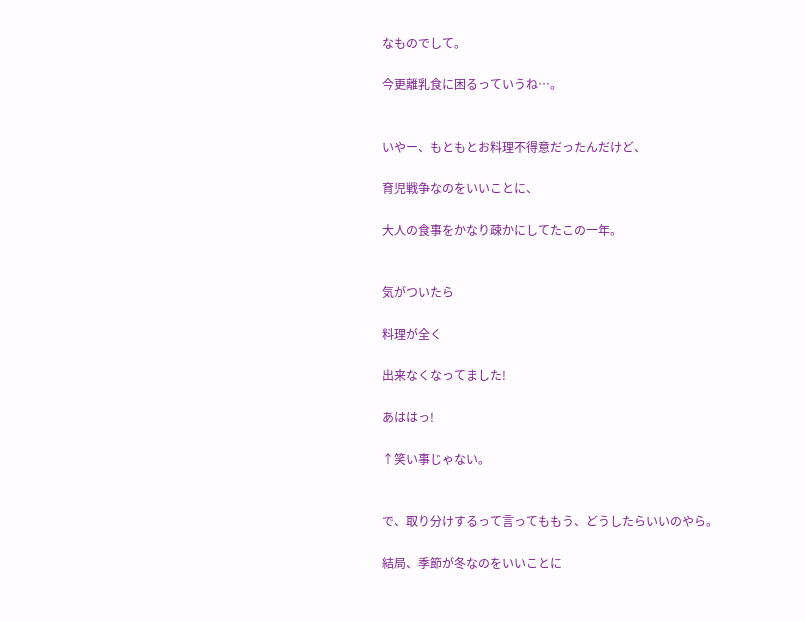なものでして。

今更離乳食に困るっていうね…。


いやー、もともとお料理不得意だったんだけど、

育児戦争なのをいいことに、

大人の食事をかなり疎かにしてたこの一年。


気がついたら

料理が全く

出来なくなってました!

あははっ!

↑笑い事じゃない。


で、取り分けするって言ってももう、どうしたらいいのやら。

結局、季節が冬なのをいいことに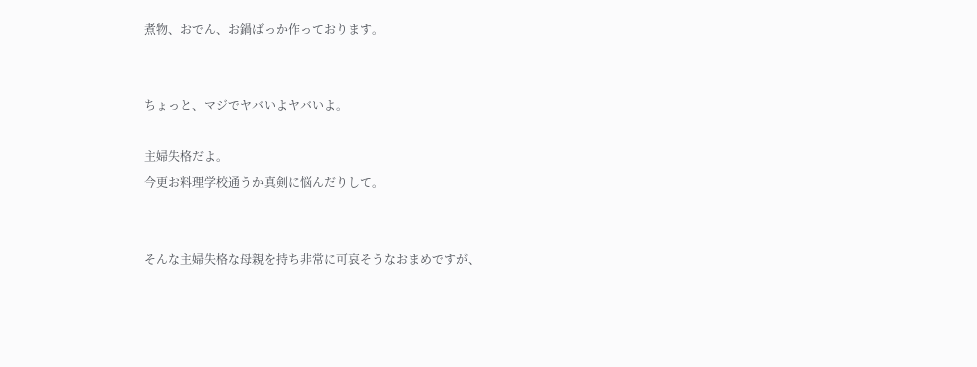煮物、おでん、お鍋ばっか作っております。


ちょっと、マジでヤバいよヤバいよ。

主婦失格だよ。
今更お料理学校通うか真剣に悩んだりして。


そんな主婦失格な母親を持ち非常に可哀そうなおまめですが、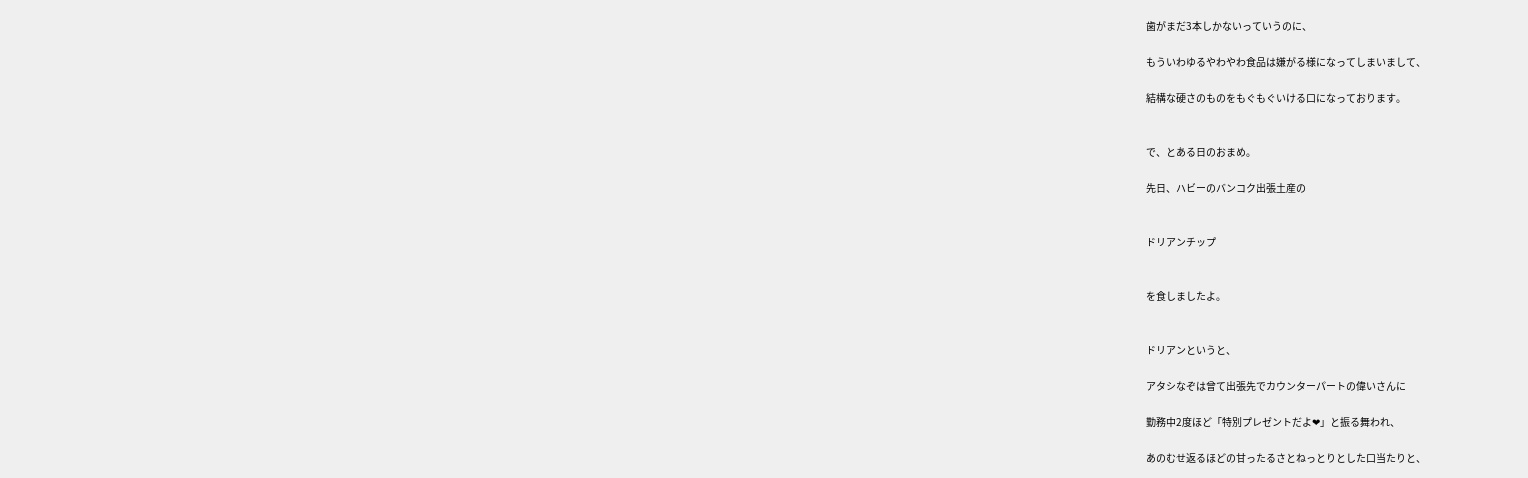歯がまだ3本しかないっていうのに、

もういわゆるやわやわ食品は嫌がる様になってしまいまして、

結構な硬さのものをもぐもぐいける口になっております。


で、とある日のおまめ。

先日、ハビーのバンコク出張土産の


ドリアンチップ


を食しましたよ。


ドリアンというと、

アタシなぞは曾て出張先でカウンターパートの偉いさんに

勤務中2度ほど「特別プレゼントだよ❤」と振る舞われ、

あのむせ返るほどの甘ったるさとねっとりとした口当たりと、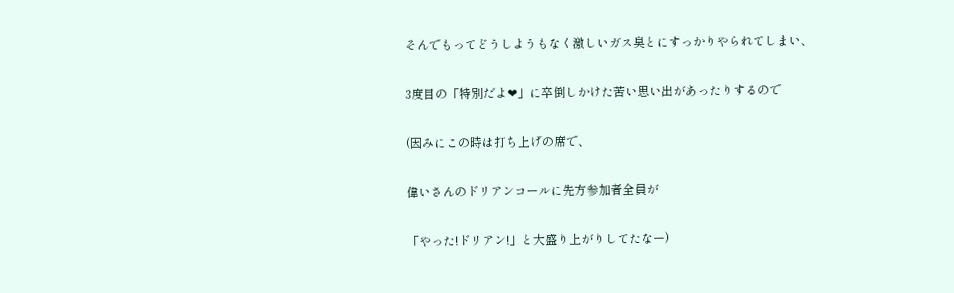そんでもってどうしようもなく激しいガス臭とにすっかりやられてしまい、

3度目の「特別だよ❤」に卒倒しかけた苦い思い出があったりするので

(因みにこの時は打ち上げの席で、

偉いさんのドリアンコールに先方参加者全員が

「やった!ドリアン!」と大盛り上がりしてたなー)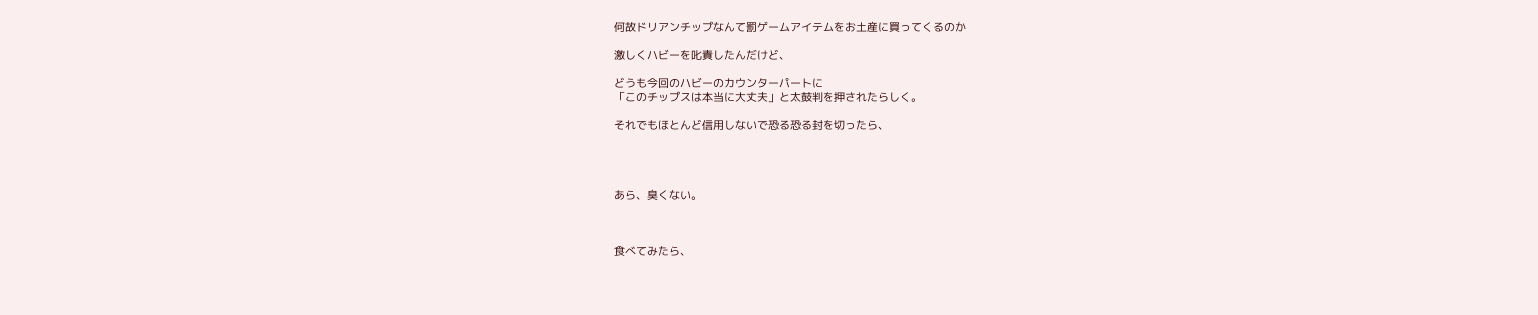何故ドリアンチップなんて罰ゲームアイテムをお土産に買ってくるのか

激しくハビーを叱責したんだけど、

どうも今回のハビーのカウンターパートに
「このチップスは本当に大丈夫」と太鼓判を押されたらしく。

それでもほとんど信用しないで恐る恐る封を切ったら、




あら、臭くない。



食べてみたら、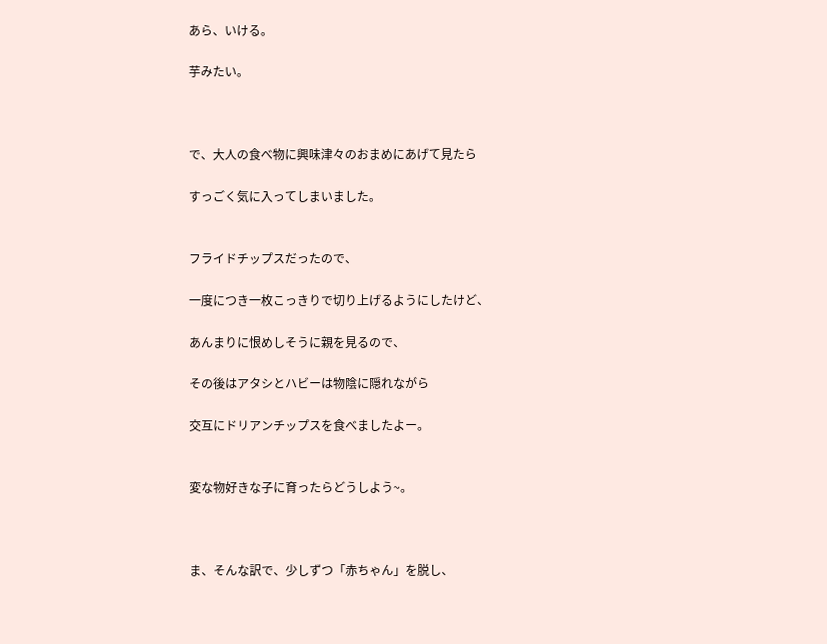あら、いける。

芋みたい。



で、大人の食べ物に興味津々のおまめにあげて見たら

すっごく気に入ってしまいました。


フライドチップスだったので、

一度につき一枚こっきりで切り上げるようにしたけど、

あんまりに恨めしそうに親を見るので、

その後はアタシとハビーは物陰に隠れながら

交互にドリアンチップスを食べましたよー。


変な物好きな子に育ったらどうしよう~。



ま、そんな訳で、少しずつ「赤ちゃん」を脱し、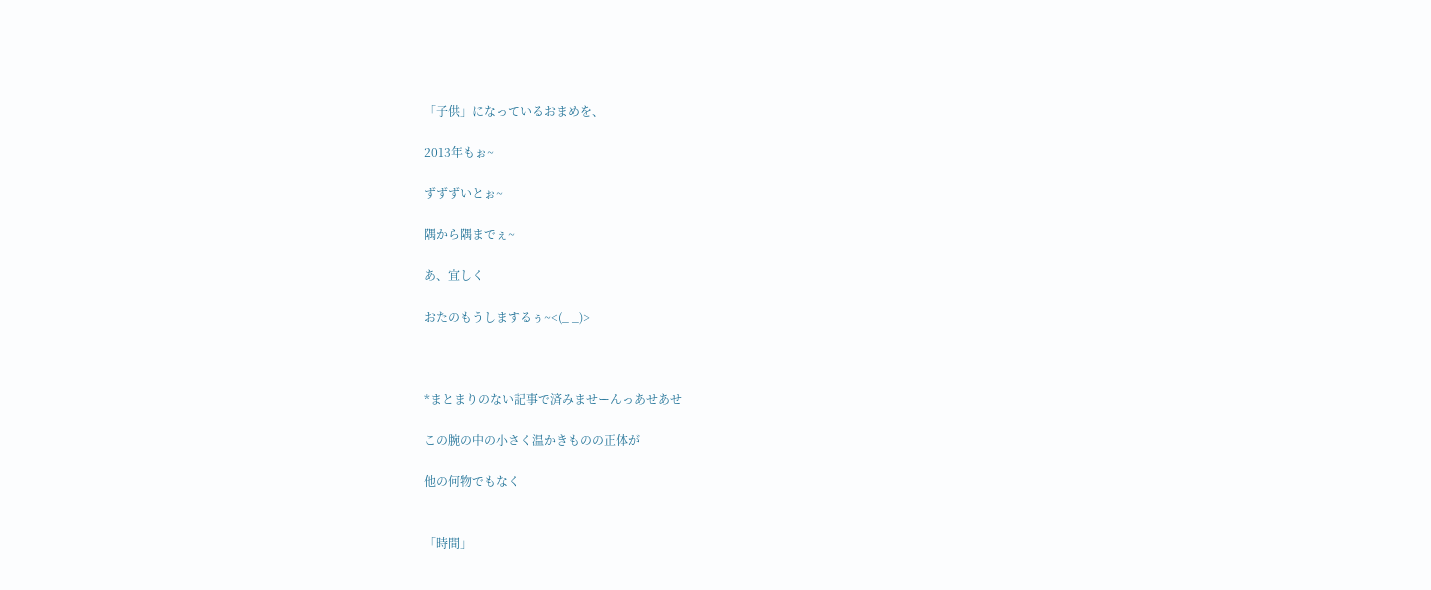「子供」になっているおまめを、

2013年もぉ~

ずずずいとぉ~

隅から隅までぇ~

あ、宜しく

おたのもうしまするぅ~<(_ _)>



*まとまりのない記事で済みませーんっあせあせ

この腕の中の小さく温かきものの正体が

他の何物でもなく


「時間」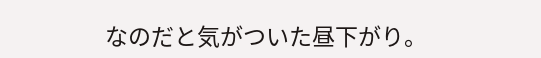なのだと気がついた昼下がり。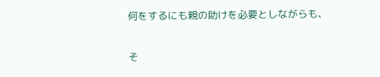何をするにも親の助けを必要としながらも、

そ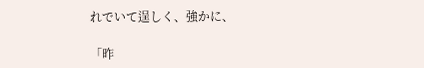れでいて逞しく、強かに、

「昨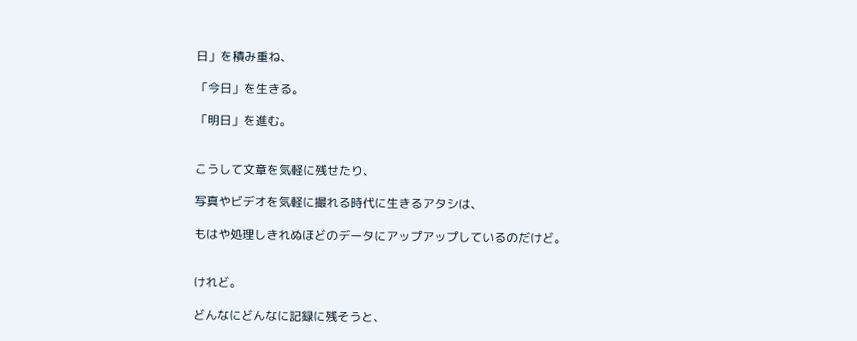日」を積み重ね、

「今日」を生きる。

「明日」を進む。


こうして文章を気軽に残せたり、

写真やビデオを気軽に撮れる時代に生きるアタシは、

もはや処理しきれぬほどのデータにアップアップしているのだけど。


けれど。

どんなにどんなに記録に残そうと、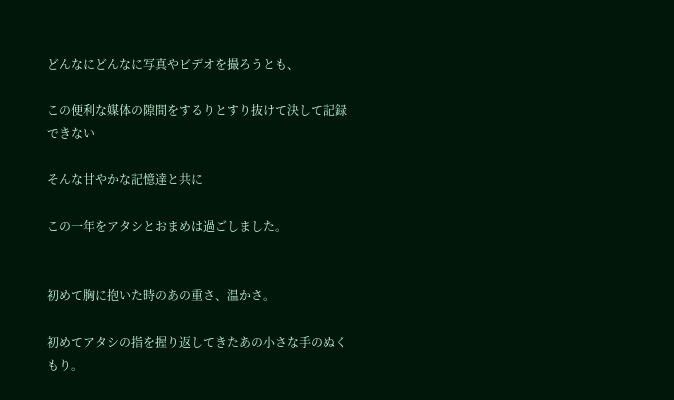どんなにどんなに写真やビデオを撮ろうとも、

この便利な媒体の隙間をするりとすり抜けて決して記録できない

そんな甘やかな記憶達と共に

この一年をアタシとおまめは過ごしました。


初めて胸に抱いた時のあの重さ、温かさ。

初めてアタシの指を握り返してきたあの小さな手のぬくもり。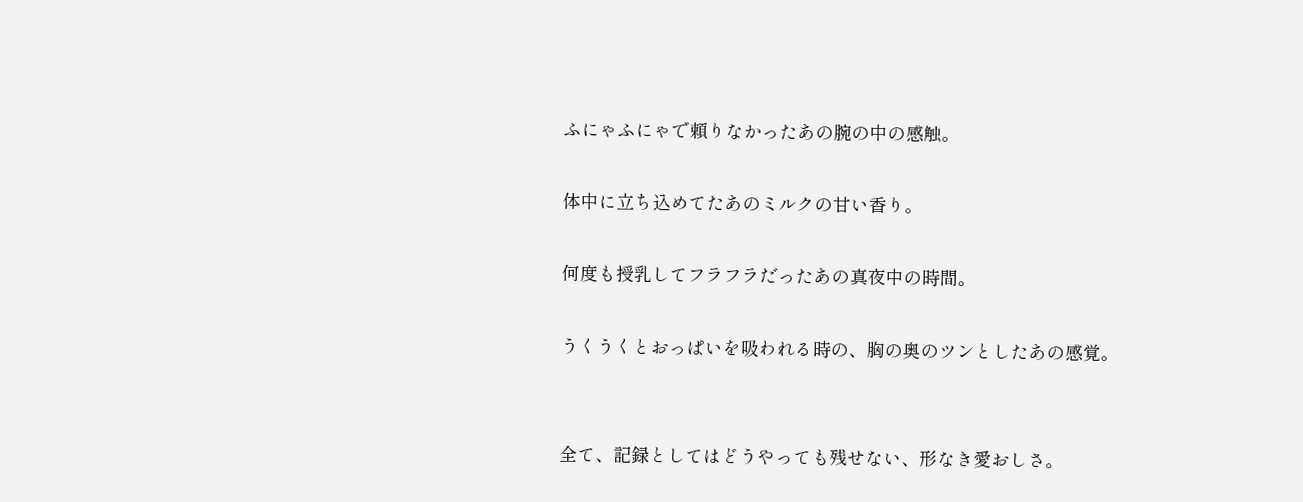ふにゃふにゃで頼りなかったあの腕の中の感触。

体中に立ち込めてたあのミルクの甘い香り。

何度も授乳してフラフラだったあの真夜中の時間。

うくうくとおっぱいを吸われる時の、胸の奥のツンとしたあの感覚。


全て、記録としてはどうやっても残せない、形なき愛おしさ。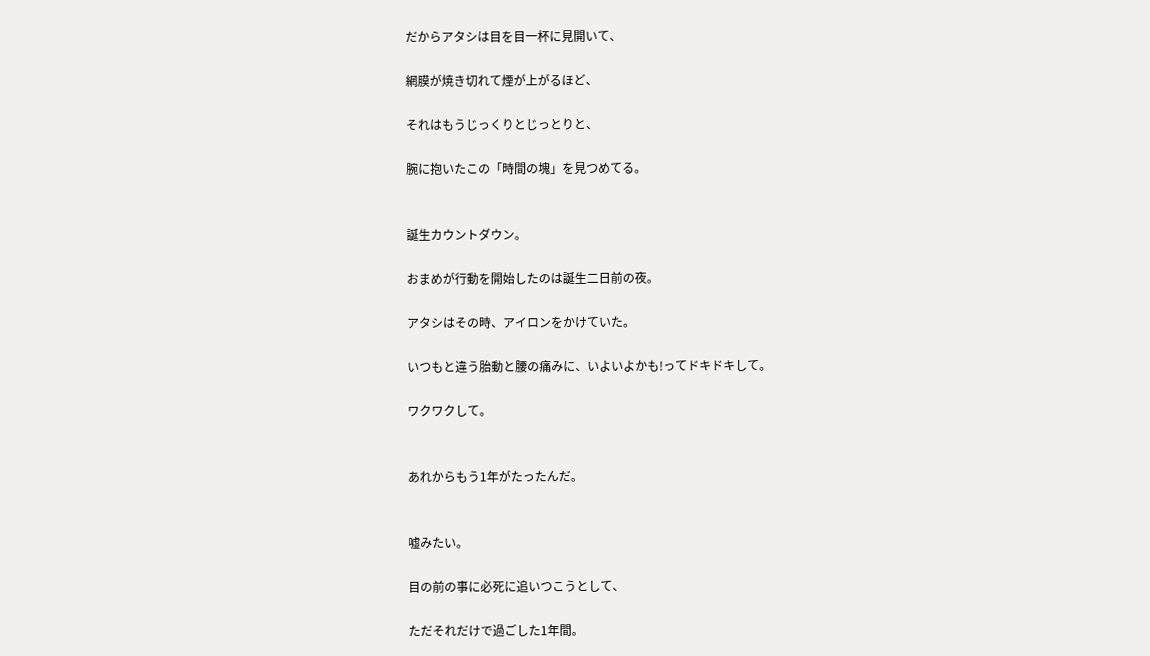だからアタシは目を目一杯に見開いて、

網膜が焼き切れて煙が上がるほど、

それはもうじっくりとじっとりと、

腕に抱いたこの「時間の塊」を見つめてる。


誕生カウントダウン。

おまめが行動を開始したのは誕生二日前の夜。

アタシはその時、アイロンをかけていた。

いつもと違う胎動と腰の痛みに、いよいよかも!ってドキドキして。

ワクワクして。


あれからもう1年がたったんだ。


嘘みたい。

目の前の事に必死に追いつこうとして、

ただそれだけで過ごした1年間。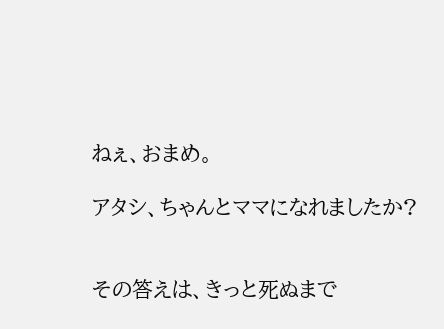ねぇ、おまめ。

アタシ、ちゃんとママになれましたか?


その答えは、きっと死ぬまで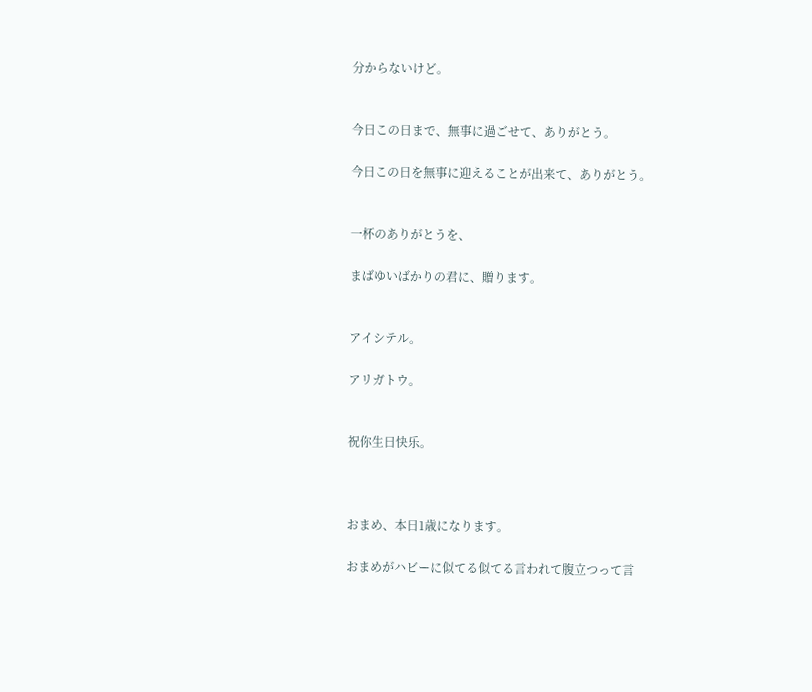分からないけど。


今日この日まで、無事に過ごせて、ありがとう。

今日この日を無事に迎えることが出来て、ありがとう。


一杯のありがとうを、

まばゆいばかりの君に、贈ります。


アイシテル。

アリガトウ。


祝你生日快乐。



おまめ、本日1歳になります。

おまめがハビーに似てる似てる言われて腹立つって言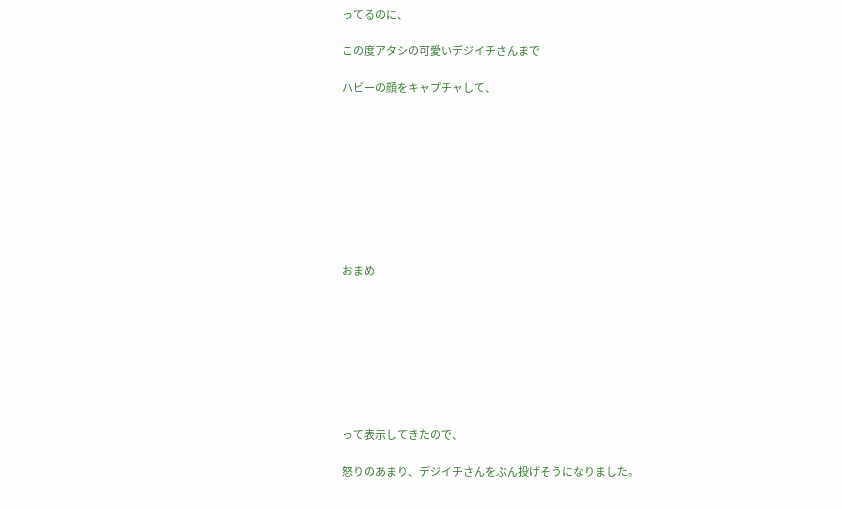ってるのに、

この度アタシの可愛いデジイチさんまで

ハビーの顔をキャプチャして、









おまめ








って表示してきたので、

怒りのあまり、デジイチさんをぶん投げそうになりました。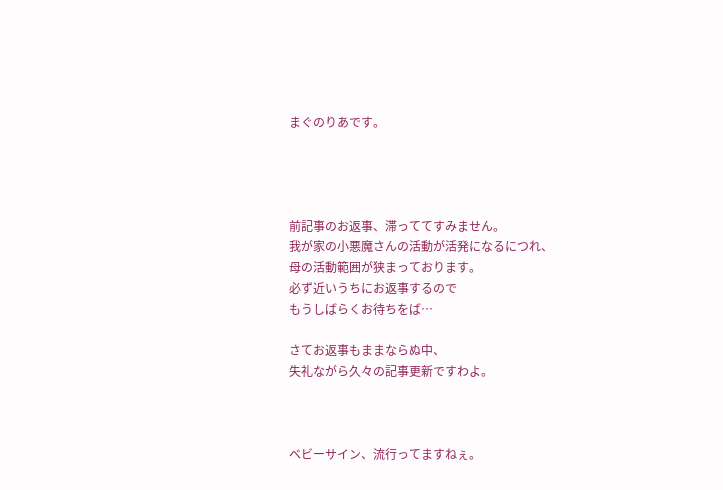まぐのりあです。




前記事のお返事、滞っててすみません。
我が家の小悪魔さんの活動が活発になるにつれ、
母の活動範囲が狭まっております。
必ず近いうちにお返事するので
もうしばらくお待ちをば…

さてお返事もままならぬ中、
失礼ながら久々の記事更新ですわよ。



ベビーサイン、流行ってますねぇ。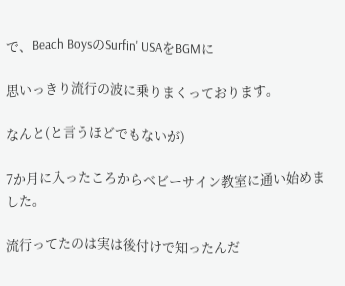で、Beach BoysのSurfin' USAをBGMに

思いっきり流行の波に乗りまくっております。

なんと(と言うほどでもないが)

7か月に入ったころからベビーサイン教室に通い始めました。

流行ってたのは実は後付けで知ったんだ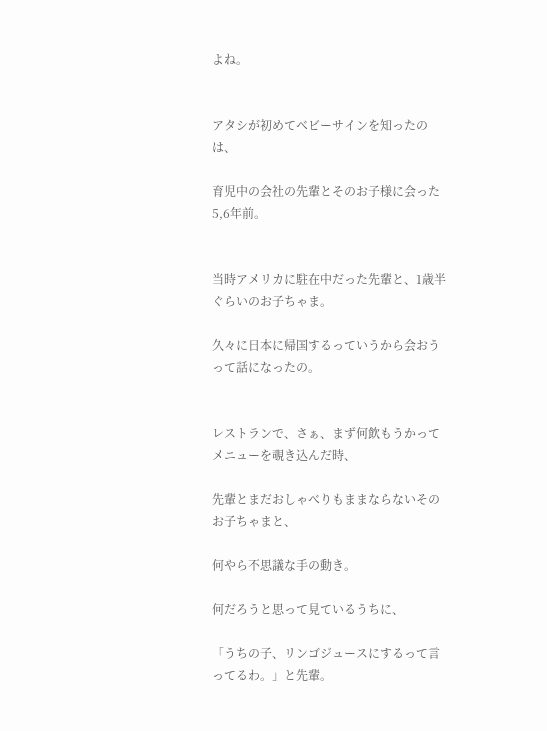よね。


アタシが初めてベビーサインを知ったのは、

育児中の会社の先輩とそのお子様に会った5,6年前。


当時アメリカに駐在中だった先輩と、1歳半ぐらいのお子ちゃま。

久々に日本に帰国するっていうから会おうって話になったの。


レストランで、さぁ、まず何飲もうかってメニューを覗き込んだ時、

先輩とまだおしゃべりもままならないそのお子ちゃまと、

何やら不思議な手の動き。

何だろうと思って見ているうちに、

「うちの子、リンゴジュースにするって言ってるわ。」と先輩。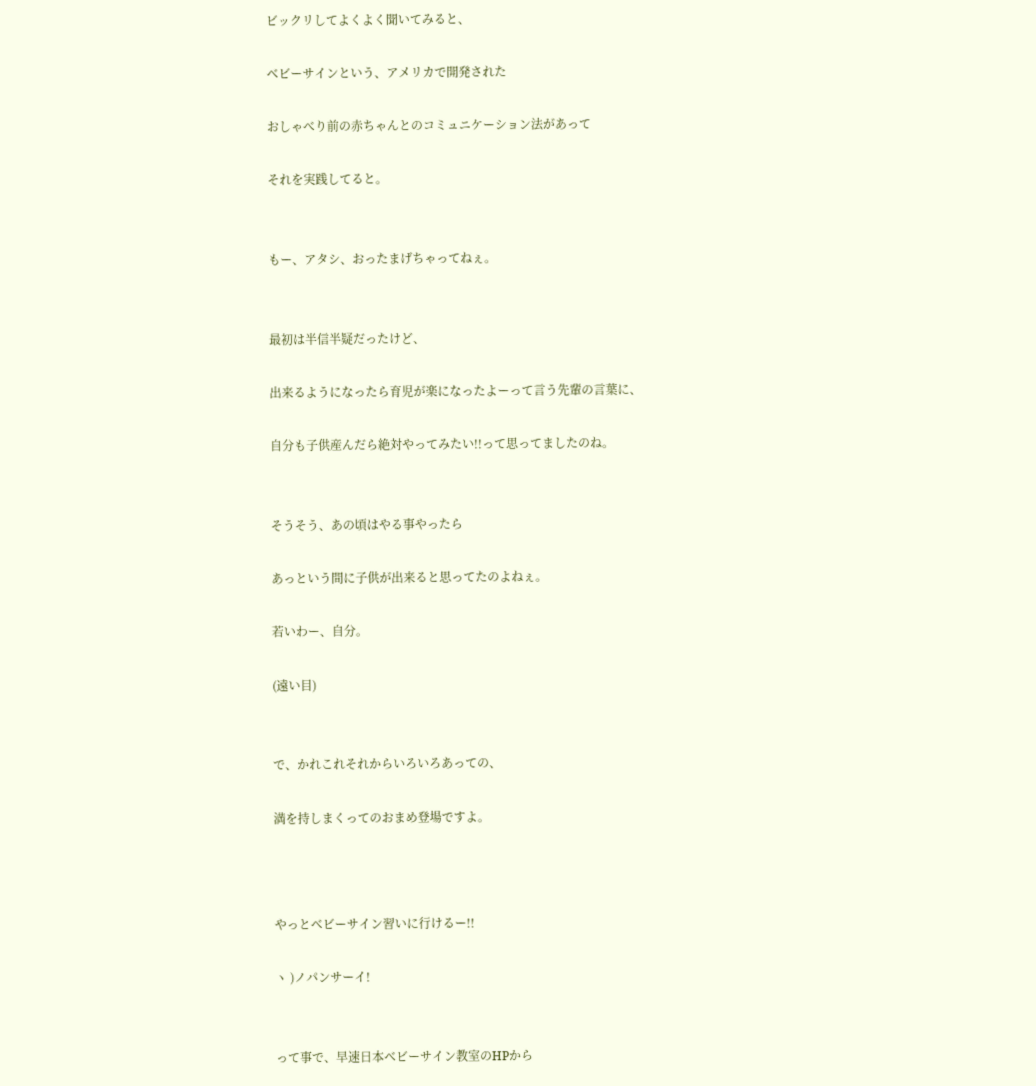ビックリしてよくよく聞いてみると、

ベビーサインという、アメリカで開発された

おしゃべり前の赤ちゃんとのコミュニケーション法があって

それを実践してると。


もー、アタシ、おったまげちゃってねぇ。


最初は半信半疑だったけど、

出来るようになったら育児が楽になったよーって言う先輩の言葉に、

自分も子供産んだら絶対やってみたい!!って思ってましたのね。


そうそう、あの頃はやる事やったら

あっという間に子供が出来ると思ってたのよねぇ。

若いわー、自分。

(遠い目)


で、かれこれそれからいろいろあっての、

満を持しまくってのおまめ登場ですよ。



やっとベビーサイン習いに行けるー!!

ヽ )ノパンサーイ!


って事で、早速日本ベビーサイン教室のHPから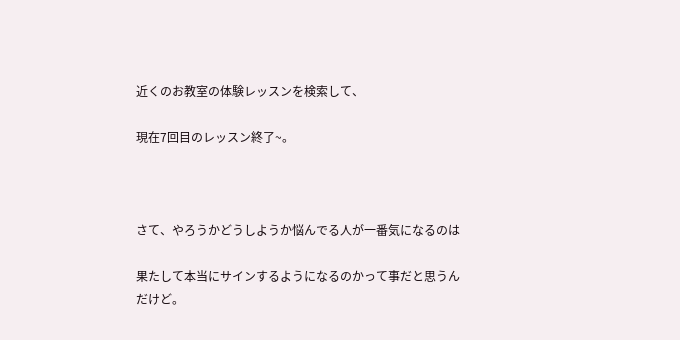近くのお教室の体験レッスンを検索して、

現在7回目のレッスン終了~。



さて、やろうかどうしようか悩んでる人が一番気になるのは

果たして本当にサインするようになるのかって事だと思うんだけど。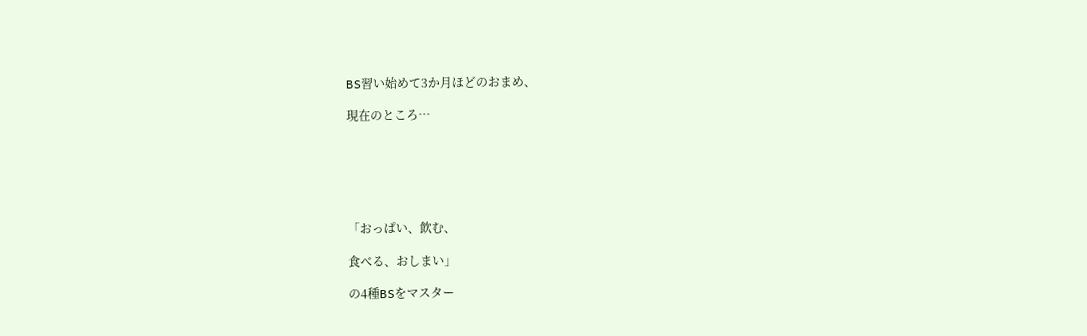BS習い始めて3か月ほどのおまめ、

現在のところ…






「おっぱい、飲む、

食べる、おしまい」

の4種BSをマスター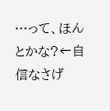…って、ほんとかな?←自信なさげ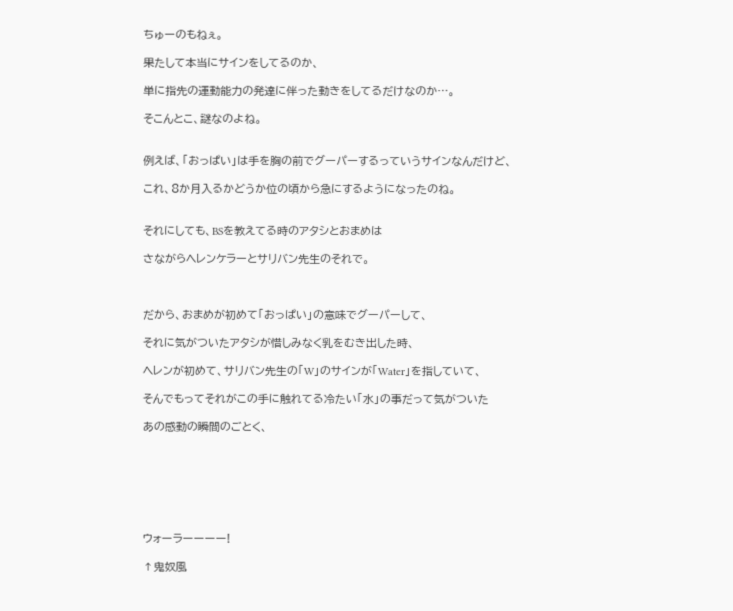ちゅーのもねぇ。

果たして本当にサインをしてるのか、

単に指先の運動能力の発達に伴った動きをしてるだけなのか…。

そこんとこ、謎なのよね。


例えば、「おっぱい」は手を胸の前でグーパーするっていうサインなんだけど、

これ、8か月入るかどうか位の頃から急にするようになったのね。


それにしても、BSを教えてる時のアタシとおまめは

さながらヘレンケラーとサリバン先生のそれで。



だから、おまめが初めて「おっぱい」の意味でグーパーして、

それに気がついたアタシが惜しみなく乳をむき出した時、

ヘレンが初めて、サリバン先生の「W」のサインが「Water」を指していて、

そんでもってそれがこの手に触れてる冷たい「水」の事だって気がついた

あの感動の瞬間のごとく、







ウォーラーーーー!

↑鬼奴風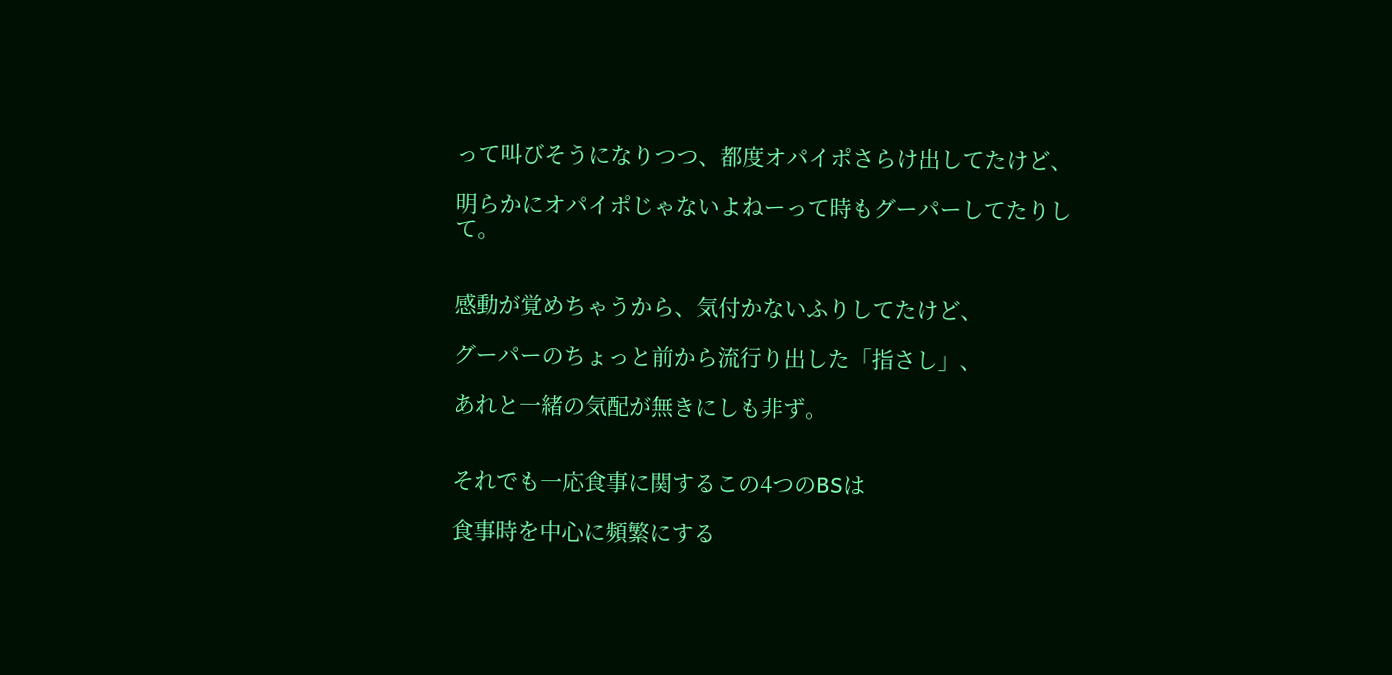って叫びそうになりつつ、都度オパイポさらけ出してたけど、

明らかにオパイポじゃないよねーって時もグーパーしてたりして。


感動が覚めちゃうから、気付かないふりしてたけど、

グーパーのちょっと前から流行り出した「指さし」、

あれと一緒の気配が無きにしも非ず。


それでも一応食事に関するこの4つのBSは

食事時を中心に頻繁にする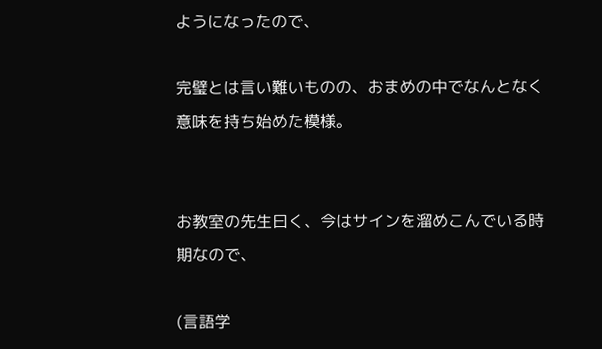ようになったので、

完璧とは言い難いものの、おまめの中でなんとなく意味を持ち始めた模様。


お教室の先生曰く、今はサインを溜めこんでいる時期なので、

(言語学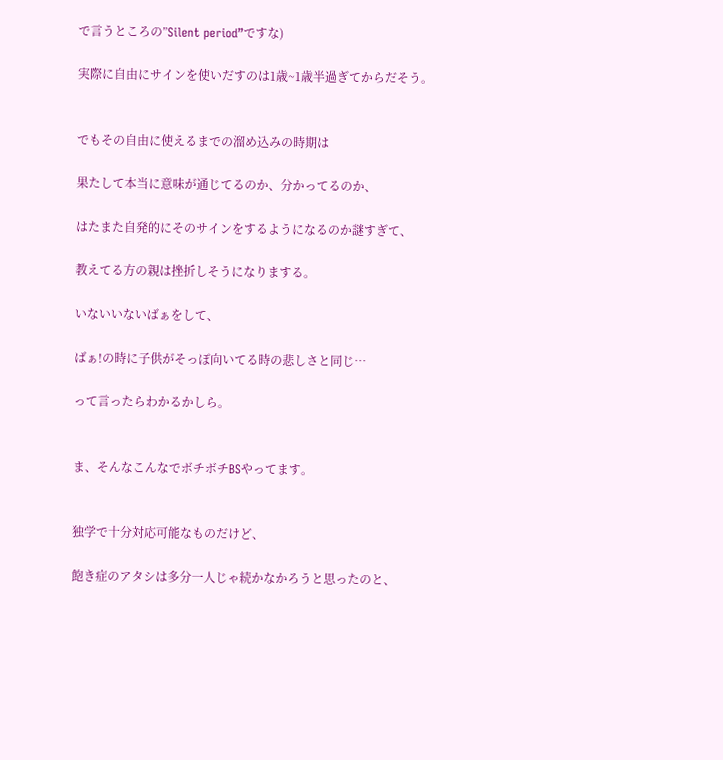で言うところの”Silent period”ですな)

実際に自由にサインを使いだすのは1歳~1歳半過ぎてからだそう。


でもその自由に使えるまでの溜め込みの時期は

果たして本当に意味が通じてるのか、分かってるのか、

はたまた自発的にそのサインをするようになるのか謎すぎて、

教えてる方の親は挫折しそうになりまする。

いないいないばぁをして、

ばぁ!の時に子供がそっぽ向いてる時の悲しさと同じ…

って言ったらわかるかしら。


ま、そんなこんなでボチボチBSやってます。


独学で十分対応可能なものだけど、

飽き症のアタシは多分一人じゃ続かなかろうと思ったのと、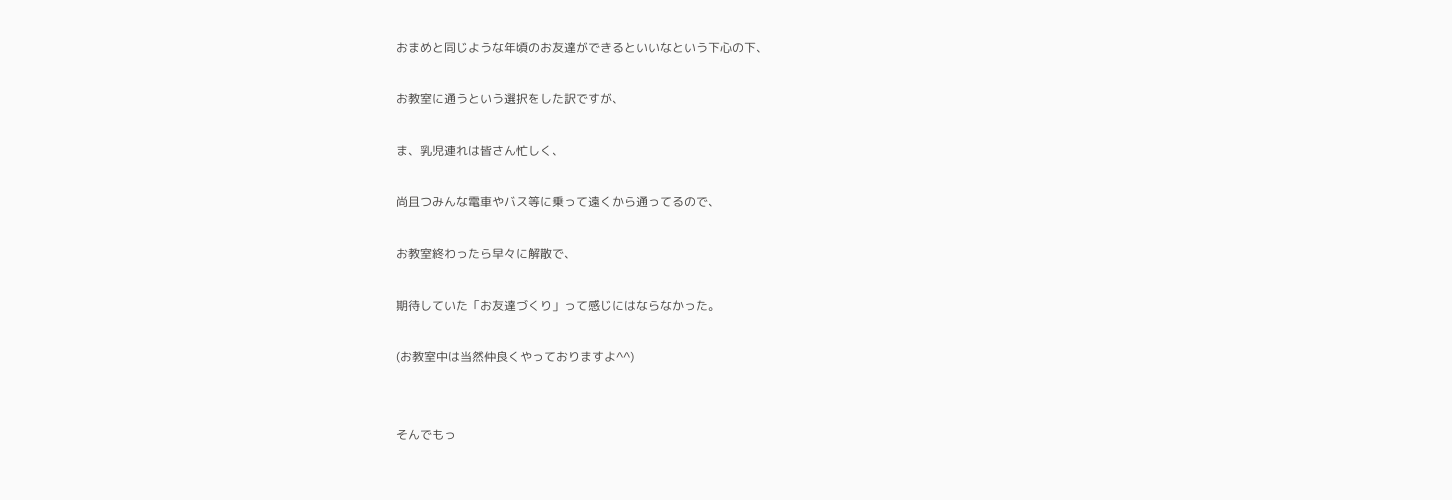おまめと同じような年頃のお友達ができるといいなという下心の下、

お教室に通うという選択をした訳ですが、

ま、乳児連れは皆さん忙しく、

尚且つみんな電車やバス等に乗って遠くから通ってるので、

お教室終わったら早々に解散で、

期待していた「お友達づくり」って感じにはならなかった。

(お教室中は当然仲良くやっておりますよ^^)


そんでもっ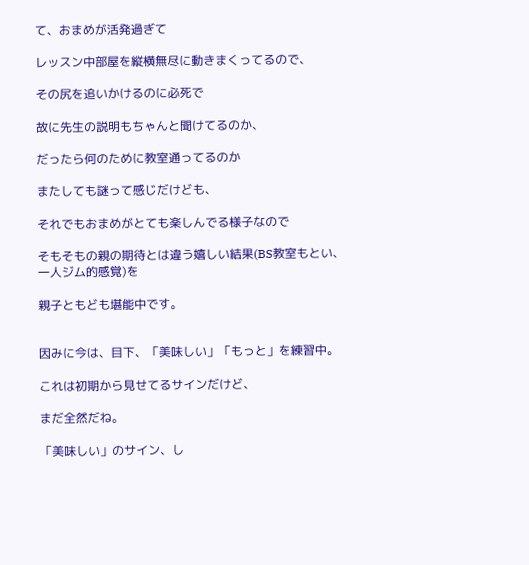て、おまめが活発過ぎて

レッスン中部屋を縦横無尽に動きまくってるので、

その尻を追いかけるのに必死で

故に先生の説明もちゃんと聞けてるのか、

だったら何のために教室通ってるのか

またしても謎って感じだけども、

それでもおまめがとても楽しんでる様子なので

そもそもの親の期待とは違う嬉しい結果(BS教室もとい、一人ジム的感覚)を

親子ともども堪能中です。


因みに今は、目下、「美味しい」「もっと」を練習中。

これは初期から見せてるサインだけど、

まだ全然だね。

「美味しい」のサイン、し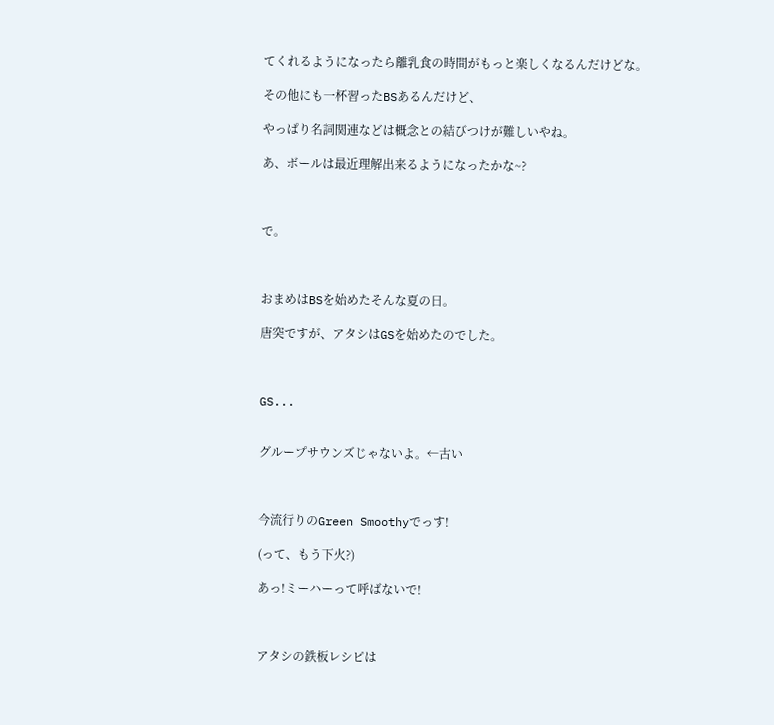てくれるようになったら離乳食の時間がもっと楽しくなるんだけどな。

その他にも一杯習ったBSあるんだけど、

やっぱり名詞関連などは概念との結びつけが難しいやね。

あ、ボールは最近理解出来るようになったかな~?



で。



おまめはBSを始めたそんな夏の日。

唐突ですが、アタシはGSを始めたのでした。



GS...


グループサウンズじゃないよ。←古い



今流行りのGreen Smoothyでっす!

(って、もう下火?)

あっ!ミーハーって呼ばないで!



アタシの鉄板レシピは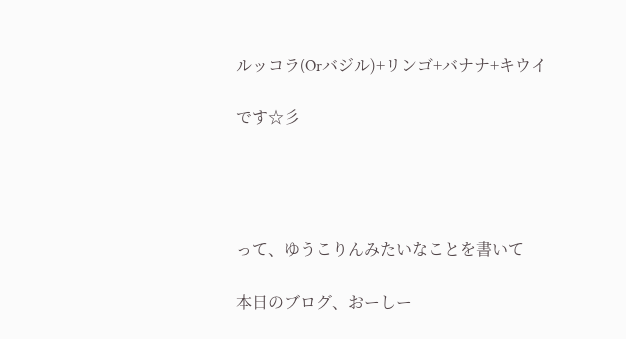ルッコラ(Orバジル)+リンゴ+バナナ+キウイ

です☆彡




って、ゆうこりんみたいなことを書いて

本日のブログ、おーしー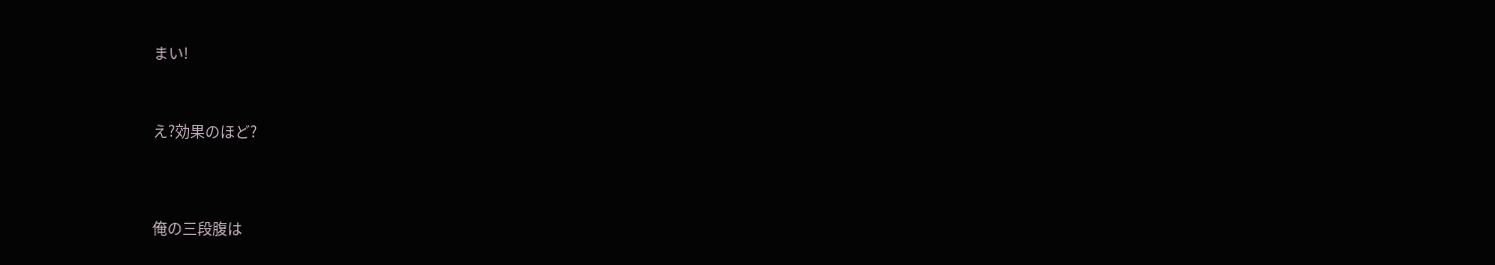まい!



え?効果のほど?




俺の三段腹は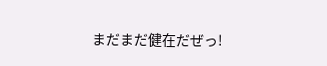まだまだ健在だぜっ!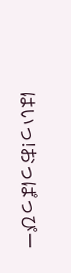はいっ!おっぱっぴー